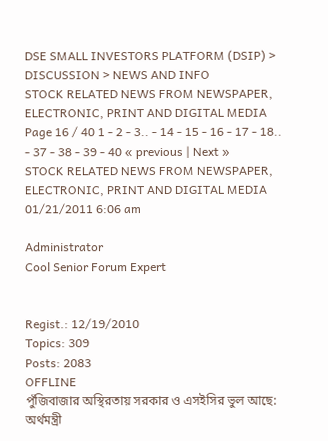DSE SMALL INVESTORS PLATFORM (DSIP) > DISCUSSION > NEWS AND INFO
STOCK RELATED NEWS FROM NEWSPAPER, ELECTRONIC, PRINT AND DIGITAL MEDIA
Page 16 / 40 1 - 2 - 3.. - 14 - 15 - 16 - 17 - 18.. - 37 - 38 - 39 - 40 « previous | Next »
STOCK RELATED NEWS FROM NEWSPAPER, ELECTRONIC, PRINT AND DIGITAL MEDIA
01/21/2011 6:06 am

Administrator
Cool Senior Forum Expert


Regist.: 12/19/2010
Topics: 309
Posts: 2083
OFFLINE
পুঁজিবাজার অস্থিরতায় সরকার ও এসইসির ভুল আছে: অর্থমন্ত্রী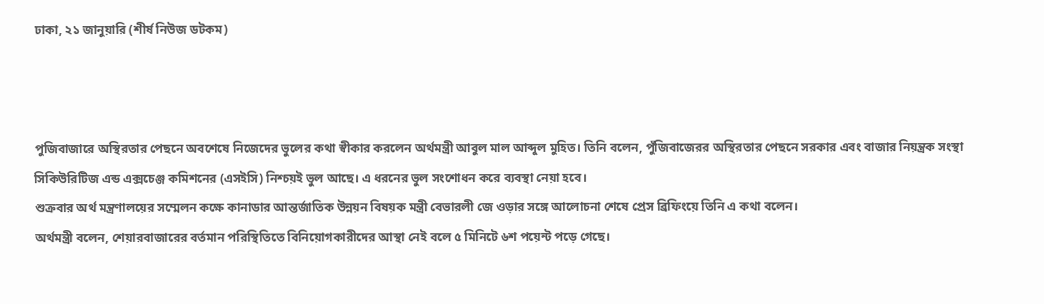ঢাকা, ২১ জানুয়ারি (শীর্ষ নিউজ ডটকম)



পুজিবাজারে অস্থিরতার পেছনে অবশেষে নিজেদের ভুলের কথা স্বীকার করলেন অর্থমন্ত্রী আবুল মাল আব্দুল মুহিত। তিনি বলেন, পুঁজিবাজেরর অস্থিরতার পেছনে সরকার এবং বাজার নিয়ন্ত্রক সংস্থা সিকিউরিটিজ এন্ড এক্সচেঞ্জ কমিশনের (এসইসি) নিশ্চয়ই ভুল আছে। এ ধরনের ভুল সংশোধন করে ব্যবস্থা নেয়া হবে।
শুক্রবার অর্থ মন্ত্রণালয়ের সম্মেলন কক্ষে কানাডার আন্তর্জাতিক উন্নয়ন বিষয়ক মন্ত্রী বেভারলী জে ওড়ার সঙ্গে আলোচনা শেষে প্রেস ব্রিফিংয়ে তিনি এ কথা বলেন।
অর্থমন্ত্রী বলেন, শেয়ারবাজারের বর্তমান পরিস্থিতিতে বিনিয়োগকারীদের আস্থা নেই বলে ৫ মিনিটে ৬শ পয়েন্ট পড়ে গেছে।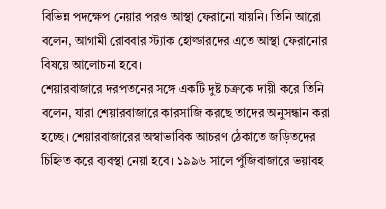বিভিন্ন পদক্ষেপ নেয়ার পরও আস্থা ফেরানো যায়নি। তিনি আরো বলেন, আগামী রোববার স্ট্যাক হোল্ডারদের এতে আস্থা ফেরানোর বিষয়ে আলোচনা হবে।
শেয়ারবাজারে দরপতনের সঙ্গে একটি দুষ্ট চক্রকে দায়ী করে তিনি বলেন, যারা শেয়ারবাজারে কারসাজি করছে তাদের অনুসন্ধান করা হচ্ছে। শেয়ারবাজারের অস্বাভাবিক আচরণ ঠেকাতে জড়িতদের চিহ্নিত করে ব্যবস্থা নেয়া হবে। ১৯৯৬ সালে পুঁজিবাজারে ভয়াবহ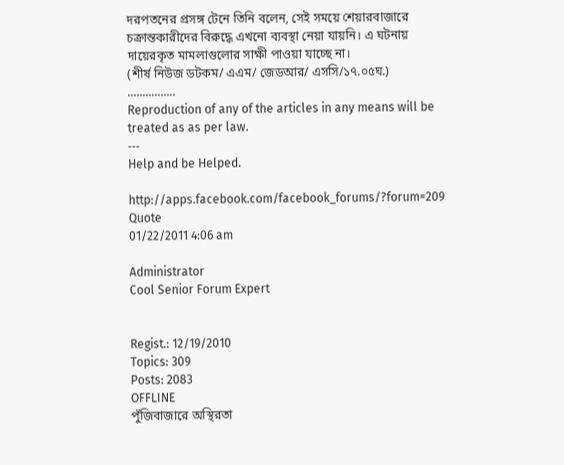দরপতনের প্রসঙ্গ টেনে তিনি বলেন, সেই সময়ে শেয়ারবাজারে চক্রান্তকারীদের বিরুদ্ধে এখনো ব্যবস্থা নেয়া যায়নি। এ ঘটনায় দায়েরকৃত মামলাগুলোর সাক্ষী পাওয়া যাচ্ছে না।
(শীর্ষ নিউজ ডটকম/ এএম/ জেডআর/ এসসি/১৭.০৫ঘ.)
................
Reproduction of any of the articles in any means will be treated as as per law.
---
Help and be Helped.

http://apps.facebook.com/facebook_forums/?forum=209
Quote
01/22/2011 4:06 am

Administrator
Cool Senior Forum Expert


Regist.: 12/19/2010
Topics: 309
Posts: 2083
OFFLINE
পুঁজিবাজারে অস্থিরতা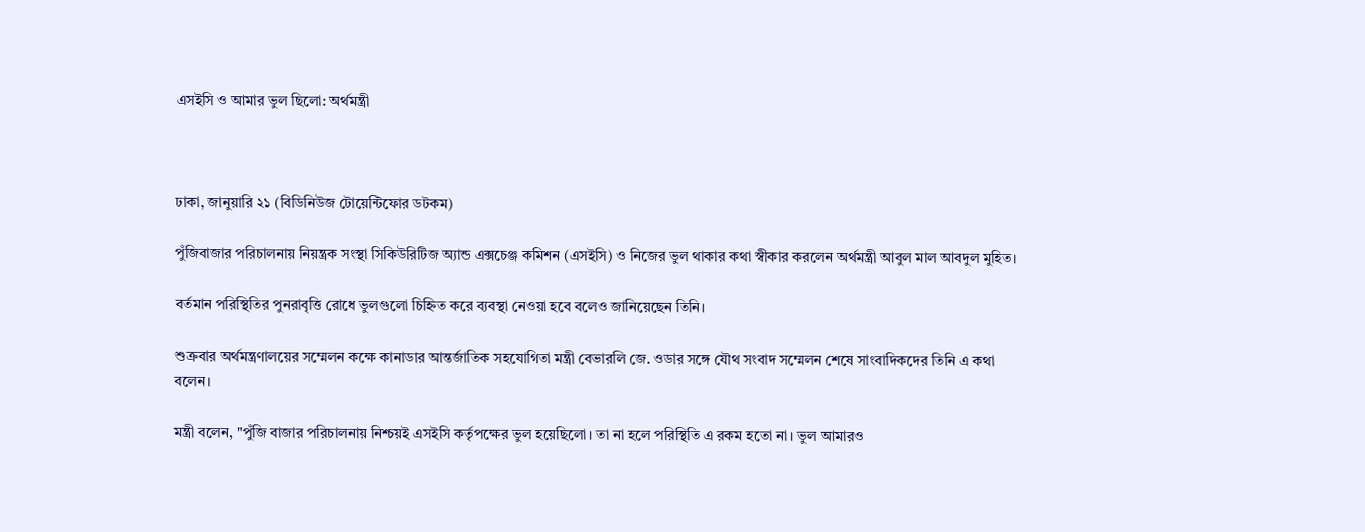এসইসি ও আমার ভুল ছিলো: অর্থমন্ত্রী



ঢাকা, জানুয়ারি ২১ (বিডিনিউজ টোয়েন্টিফোর ডটকম)

পুঁজিবাজার পরিচালনায় নিয়ন্ত্রক সংস্থা সিকিউরিটিজ অ্যান্ড এক্সচেঞ্জ কমিশন (এসইসি) ও নিজের ভুল থাকার কথা স্বীকার করলেন অর্থমন্ত্রী আবুল মাল আবদুল মুহিত।

বর্তমান পরিস্থিতির পুনরাবৃত্তি রোধে ভুলগুলো চিহ্নিত করে ব্যবস্থা নেওয়া হবে বলেও জানিয়েছেন তিনি।

শুক্রবার অর্থমন্ত্রণালয়ের সম্মেলন কক্ষে কানাডার আন্তর্জাতিক সহযোগিতা মন্ত্রী বেভারলি জে. ওডার সঙ্গে যৌথ সংবাদ সম্মেলন শেষে সাংবাদিকদের তিনি এ কথা বলেন।

মন্ত্রী বলেন, "পুঁজি বাজার পরিচালনায় নিশ্চয়ই এসইসি কর্তৃপক্ষের ভুল হয়েছিলো। তা না হলে পরিস্থিতি এ রকম হতো না। ভুল আমারও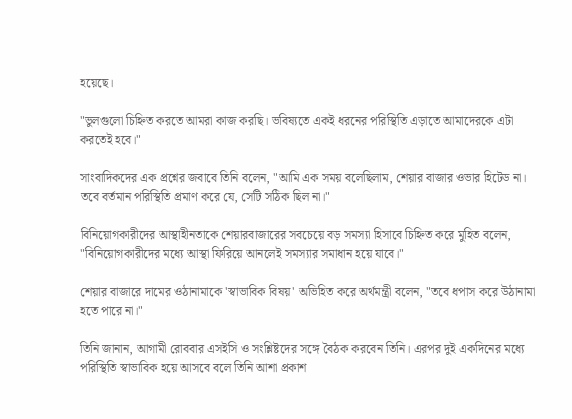হয়েছে।

"ভুলগুলো চিহ্নিত করতে আমরা কাজ করছি। ভবিষ্যতে একই ধরনের পরিস্থিতি এড়াতে আমাদেরকে এটা করতেই হবে।"

সাংবাদিকদের এক প্রশ্নের জবাবে তিনি বলেন, "আমি এক সময় বলেছিলাম, শেয়ার বাজার ওভার হিটেড না। তবে বর্তমান পরিস্থিতি প্রমাণ করে যে, সেটি সঠিক ছিল না।"

বিনিয়োগকারীদের আস্থাহীনতাকে শেয়ারবাজারের সবচেয়ে বড় সমস্যা হিসাবে চিহ্নিত করে মুহিত বলেন, "বিনিয়োগকারীদের মধ্যে আস্থা ফিরিয়ে আনলেই সমস্যার সমাধান হয়ে যাবে।"

শেয়ার বাজারে দামের ওঠানামাকে 'স্বাভাবিক বিষয়' অভিহিত করে অর্থমন্ত্রী বলেন, "তবে ধপাস করে উঠানামা হতে পারে না।"

তিনি জানান, আগামী রোববার এসইসি ও সংশ্লিষ্টদের সঙ্গে বৈঠক করবেন তিনি। এরপর দুই একদিনের মধ্যে পরিস্থিতি স্বাভাবিক হয়ে আসবে বলে তিনি আশা প্রকাশ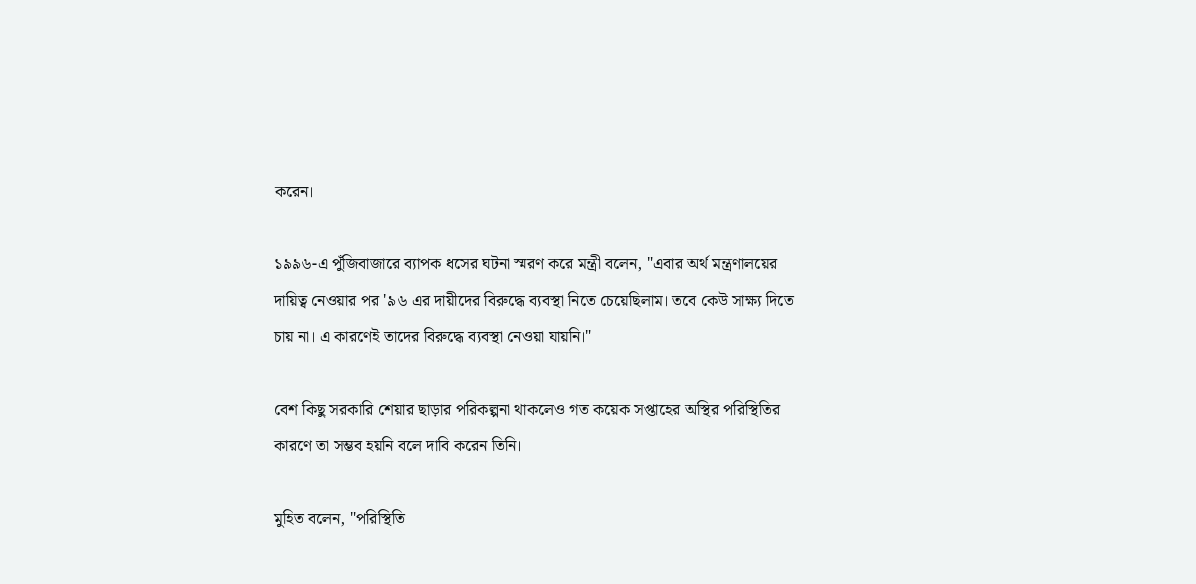করেন।

১৯৯৬-এ পুঁজিবাজারে ব্যাপক ধসের ঘটনা স্মরণ করে মন্ত্রী বলেন, "এবার অর্থ মন্ত্রণালয়ের দায়িত্ব নেওয়ার পর '৯৬ এর দায়ীদের বিরুদ্ধে ব্যবস্থা নিতে চেয়েছিলাম। তবে কেউ সাক্ষ্য দিতে চায় না। এ কারণেই তাদের বিরুদ্ধে ব্যবস্থা নেওয়া যায়নি।"

বেশ কিছু সরকারি শেয়ার ছাড়ার পরিকল্পনা থাকলেও গত কয়েক সপ্তাহের অস্থির পরিস্থিতির কারণে তা সম্ভব হয়নি বলে দাবি করেন তিনি।

মুহিত বলেন, "পরিস্থিতি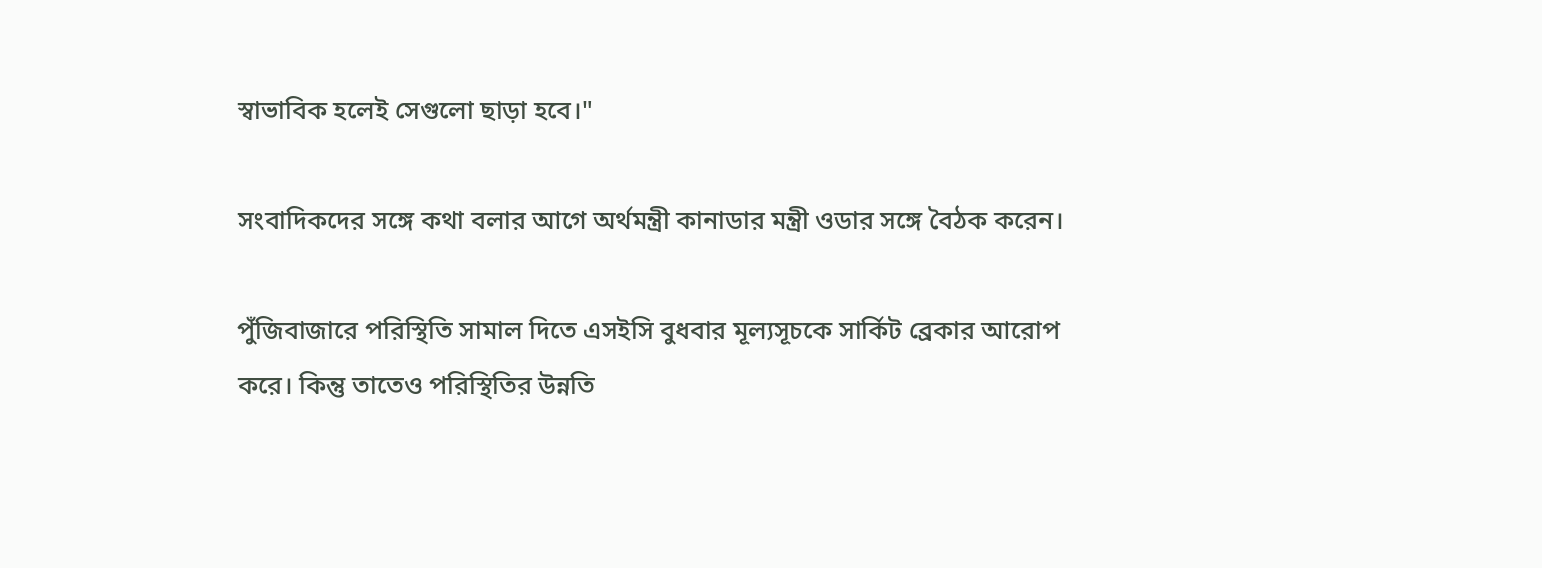স্বাভাবিক হলেই সেগুলো ছাড়া হবে।"

সংবাদিকদের সঙ্গে কথা বলার আগে অর্থমন্ত্রী কানাডার মন্ত্রী ওডার সঙ্গে বৈঠক করেন।

পুঁজিবাজারে পরিস্থিতি সামাল দিতে এসইসি বুধবার মূল্যসূচকে সার্কিট ব্রেকার আরোপ করে। কিন্তু তাতেও পরিস্থিতির উন্নতি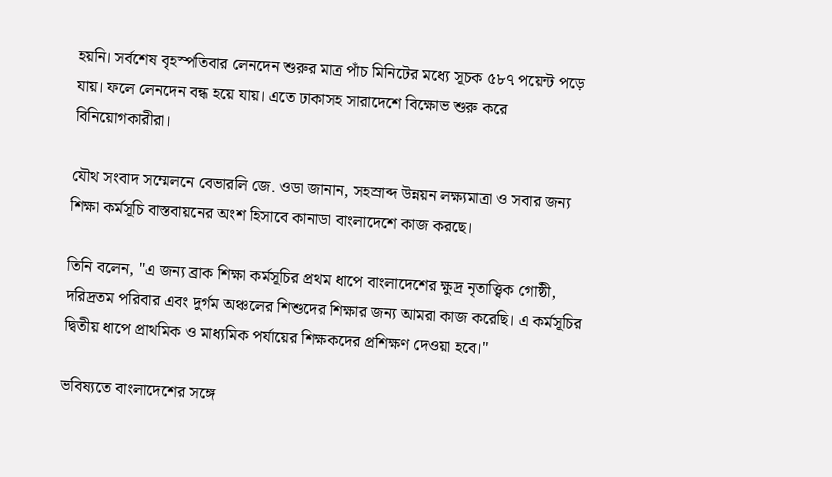হয়নি। সর্বশেষ বৃহস্পতিবার লেনদেন শুরুর মাত্র পাঁচ মিনিটের মধ্যে সূচক ৫৮৭ পয়েন্ট পড়ে যায়। ফলে লেনদেন বন্ধ হয়ে যায়। এতে ঢাকাসহ সারাদেশে বিক্ষোভ শুরু করে বিনিয়োগকারীরা।

যৌথ সংবাদ সম্মেলনে বেভারলি জে. ওডা জানান, সহস্রাব্দ উন্নয়ন লক্ষ্যমাত্রা ও সবার জন্য শিক্ষা কর্মসূচি বাস্তবায়নের অংশ হিসাবে কানাডা বাংলাদেশে কাজ করছে।

তিনি বলেন, "এ জন্য ব্রাক শিক্ষা কর্মসূচির প্রথম ধাপে বাংলাদেশের ক্ষুদ্র নৃতাত্ত্বিক গোষ্ঠী, দরিদ্রতম পরিবার এবং দুর্গম অঞ্চলের শিশুদের শিক্ষার জন্য আমরা কাজ করেছি। এ কর্মসূচির দ্বিতীয় ধাপে প্রাথমিক ও মাধ্যমিক পর্যায়ের শিক্ষকদের প্রশিক্ষণ দেওয়া হবে।"

ভবিষ্যতে বাংলাদেশের সঙ্গে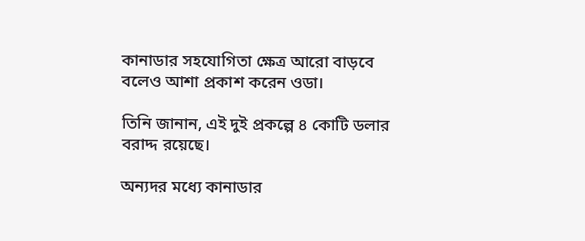কানাডার সহযোগিতা ক্ষেত্র আরো বাড়বে বলেও আশা প্রকাশ করেন ওডা।

তিনি জানান, এই দুই প্রকল্পে ৪ কোটি ডলার বরাদ্দ রয়েছে।

অন্যদর মধ্যে কানাডার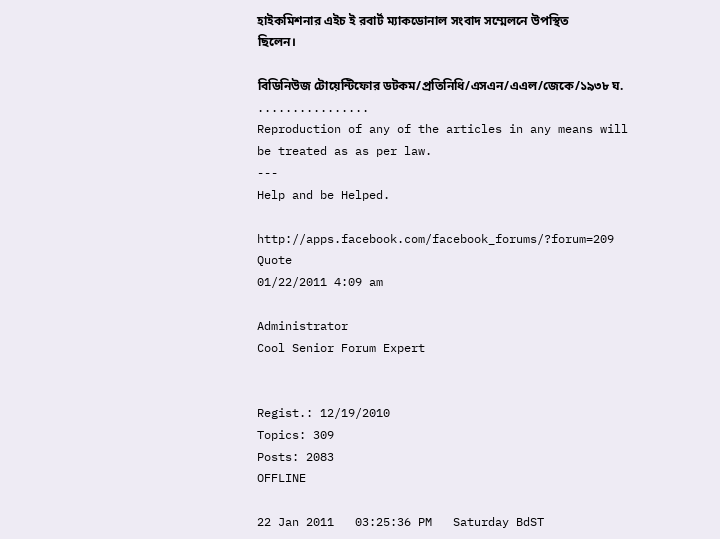হাইকমিশনার এইচ ই রবার্ট ম্যাকডোনাল সংবাদ সম্মেলনে উপস্থিত ছিলেন।

বিডিনিউজ টোয়েন্টিফোর ডটকম/প্রতিনিধি/এসএন/এএল/জেকে/১৯৩৮ ঘ.
................
Reproduction of any of the articles in any means will be treated as as per law.
---
Help and be Helped.

http://apps.facebook.com/facebook_forums/?forum=209
Quote
01/22/2011 4:09 am

Administrator
Cool Senior Forum Expert


Regist.: 12/19/2010
Topics: 309
Posts: 2083
OFFLINE

22 Jan 2011   03:25:36 PM   Saturday BdST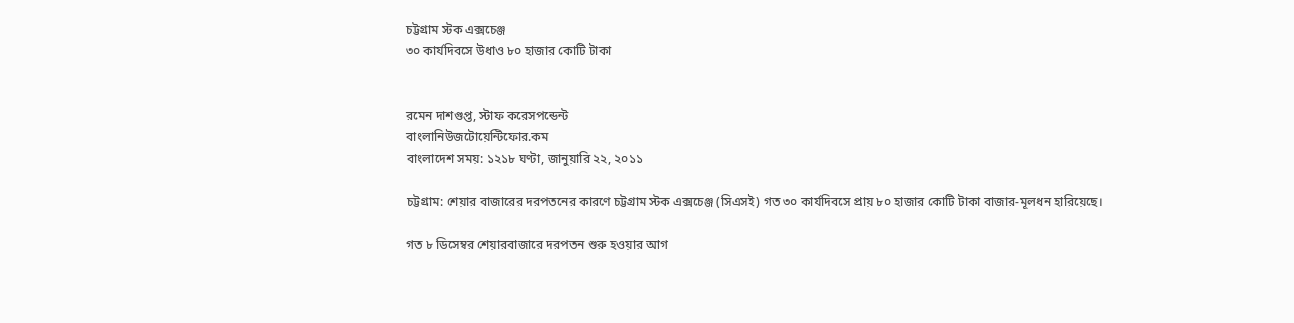চট্টগ্রাম স্টক এক্সচেঞ্জ
৩০ কার্যদিবসে উধাও ৮০ হাজার কোটি টাকা


রমেন দাশগুপ্ত, স্টাফ করেসপন্ডেন্ট
বাংলানিউজটোয়েন্টিফোর.কম
বাংলাদেশ সময়: ১২১৮ ঘণ্টা, জানুয়ারি ২২, ২০১১

চট্টগ্রাম: শেয়ার বাজারের দরপতনের কারণে চট্টগ্রাম স্টক এক্সচেঞ্জ (সিএসই) গত ৩০ কার্যদিবসে প্রায় ৮০ হাজার কোটি টাকা বাজার-মূলধন হারিয়েছে।

গত ৮ ডিসেম্বর শেয়ারবাজারে দরপতন শুরু হওয়ার আগ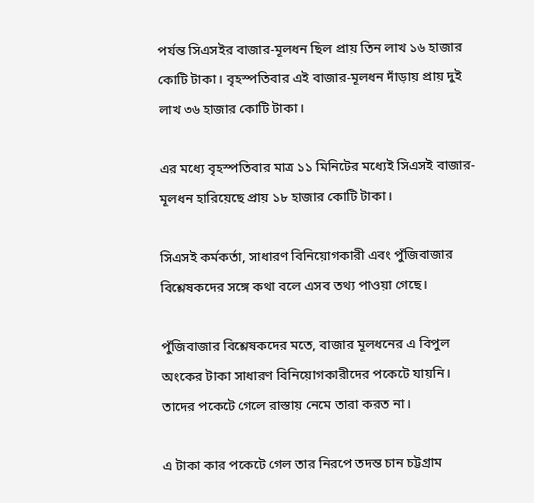পর্যন্ত সিএসইর বাজার-মূলধন ছিল প্রায় তিন লাখ ১৬ হাজার কোটি টাকা। বৃহস্পতিবার এই বাজার-মূলধন দাঁড়ায় প্রায় দুই লাখ ৩৬ হাজার কোটি টাকা।

এর মধ্যে বৃহস্পতিবার মাত্র ১১ মিনিটের মধ্যেই সিএসই বাজার-মূলধন হারিয়েছে প্রায় ১৮ হাজার কোটি টাকা।

সিএসই কর্মকর্তা, সাধারণ বিনিয়োগকারী এবং পুঁজিবাজার বিশ্লেষকদের সঙ্গে কথা বলে এসব তথ্য পাওয়া গেছে।

পুঁজিবাজার বিশ্লেষকদের মতে, বাজার মূলধনের এ বিপুল অংকের টাকা সাধারণ বিনিয়োগকারীদের পকেটে যায়নি। তাদের পকেটে গেলে রাস্তায় নেমে তারা করত না।

এ টাকা কার পকেটে গেল তার নিরপে তদন্ত চান চট্টগ্রাম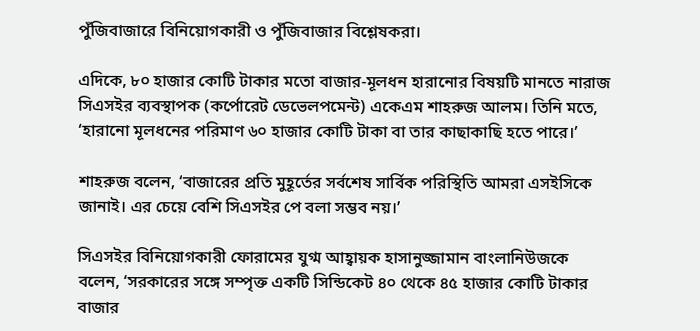পুঁজিবাজারে বিনিয়োগকারী ও পুঁজিবাজার বিশ্লেষকরা।

এদিকে, ৮০ হাজার কোটি টাকার মতো বাজার-মূলধন হারানোর বিষয়টি মানতে নারাজ সিএসইর ব্যবস্থাপক (কর্পোরেট ডেভেলপমেন্ট) একেএম শাহরুজ আলম। তিনি মতে, ‘হারানো মূলধনের পরিমাণ ৬০ হাজার কোটি টাকা বা তার কাছাকাছি হতে পারে।’

শাহরুজ বলেন, ‘বাজারের প্রতি মুহূর্তের সর্বশেষ সার্বিক পরিস্থিতি আমরা এসইসিকে জানাই। এর চেয়ে বেশি সিএসইর পে বলা সম্ভব নয়।’

সিএসইর বিনিয়োগকারী ফোরামের যুগ্ম আহ্বায়ক হাসানুজ্জামান বাংলানিউজকে বলেন, ‘সরকারের সঙ্গে সম্পৃক্ত একটি সিন্ডিকেট ৪০ থেকে ৪৫ হাজার কোটি টাকার বাজার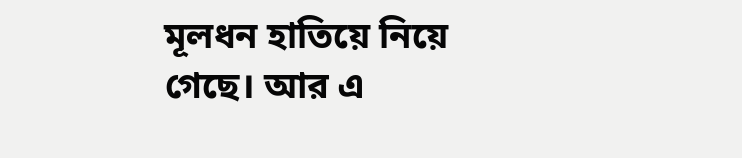মূলধন হাতিয়ে নিয়ে গেছে। আর এ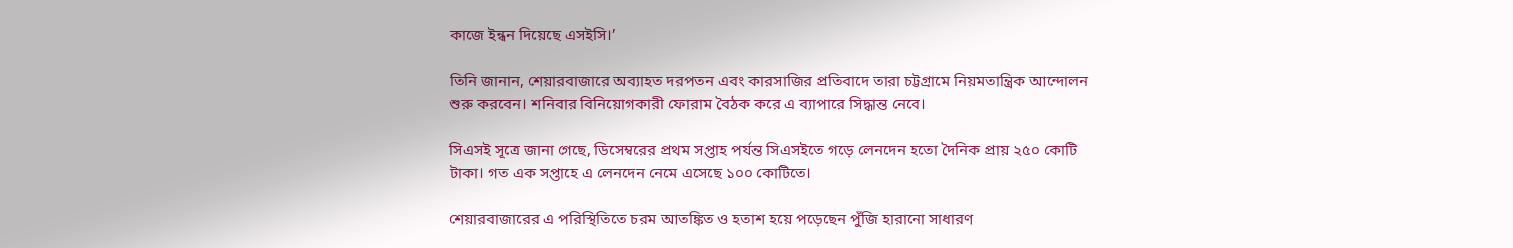কাজে ইন্ধন দিয়েছে এসইসি।’

তিনি জানান, শেয়ারবাজারে অব্যাহত দরপতন এবং কারসাজির প্রতিবাদে তারা চট্টগ্রামে নিয়মতান্ত্রিক আন্দোলন শুরু করবেন। শনিবার বিনিয়োগকারী ফোরাম বৈঠক করে এ ব্যাপারে সিদ্ধান্ত নেবে।

সিএসই সূত্রে জানা গেছে, ডিসেম্বরের প্রথম সপ্তাহ পর্যন্ত সিএসইতে গড়ে লেনদেন হতো দৈনিক প্রায় ২৫০ কোটি টাকা। গত এক সপ্তাহে এ লেনদেন নেমে এসেছে ১০০ কোটিতে।

শেয়ারবাজারের এ পরিস্থিতিতে চরম আতঙ্কিত ও হতাশ হয়ে পড়েছেন পুঁজি হারানো সাধারণ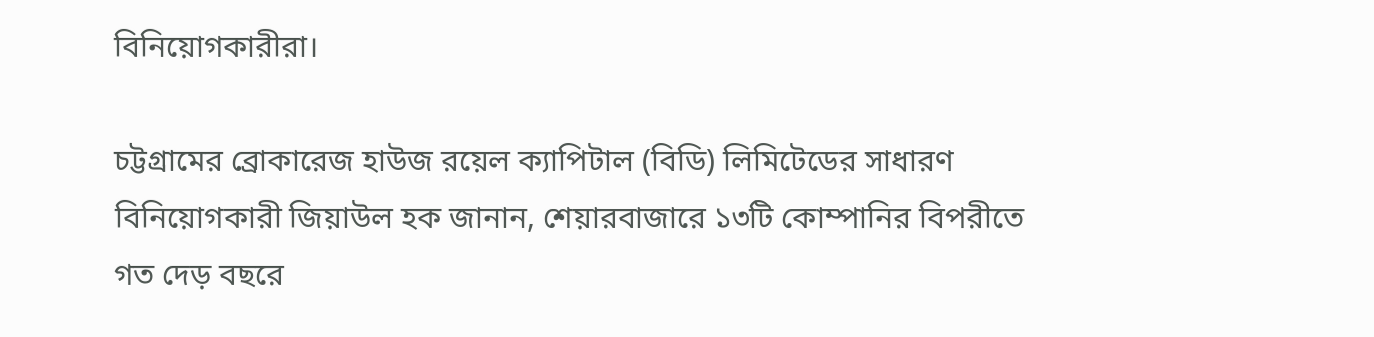বিনিয়োগকারীরা।

চট্টগ্রামের ব্রোকারেজ হাউজ রয়েল ক্যাপিটাল (বিডি) লিমিটেডের সাধারণ বিনিয়োগকারী জিয়াউল হক জানান, শেয়ারবাজারে ১৩টি কোম্পানির বিপরীতে গত দেড় বছরে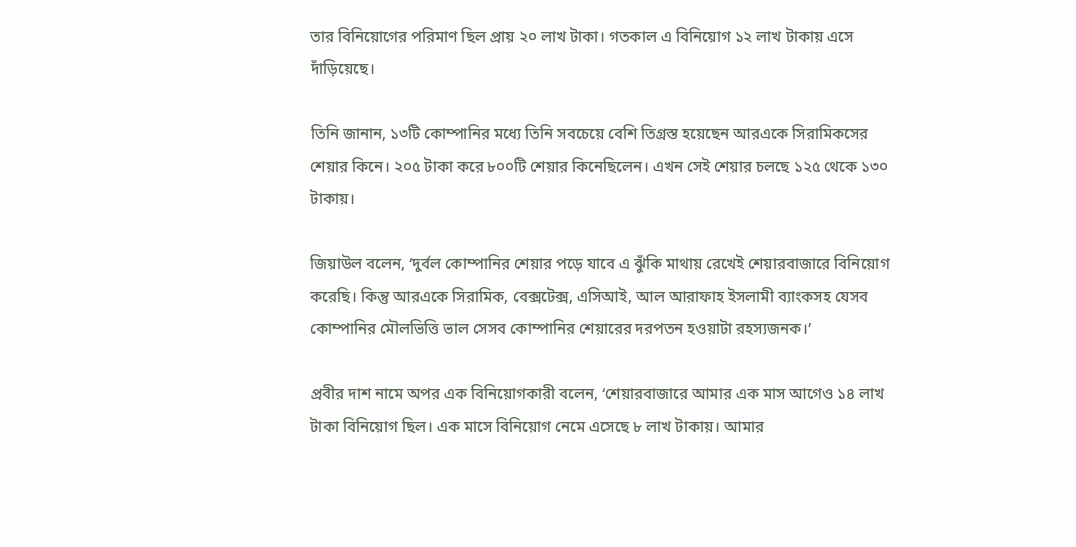তার বিনিয়োগের পরিমাণ ছিল প্রায় ২০ লাখ টাকা। গতকাল এ বিনিয়োগ ১২ লাখ টাকায় এসে দাঁড়িয়েছে।

তিনি জানান, ১৩টি কোম্পানির মধ্যে তিনি সবচেয়ে বেশি তিগ্রস্ত হয়েছেন আরএকে সিরামিকসের শেয়ার কিনে। ২০৫ টাকা করে ৮০০টি শেয়ার কিনেছিলেন। এখন সেই শেয়ার চলছে ১২৫ থেকে ১৩০ টাকায়।

জিয়াউল বলেন, ‘দুর্বল কোম্পানির শেয়ার পড়ে যাবে এ ঝুঁকি মাথায় রেখেই শেয়ারবাজারে বিনিয়োগ করেছি। কিন্তু আরএকে সিরামিক, বেক্সটেক্স, এসিআই, আল আরাফাহ ইসলামী ব্যাংকসহ যেসব কোম্পানির মৌলভিত্তি ভাল সেসব কোম্পানির শেয়ারের দরপতন হওয়াটা রহস্যজনক।’

প্রবীর দাশ নামে অপর এক বিনিয়োগকারী বলেন, ‘শেয়ারবাজারে আমার এক মাস আগেও ১৪ লাখ টাকা বিনিয়োগ ছিল। এক মাসে বিনিয়োগ নেমে এসেছে ৮ লাখ টাকায়। আমার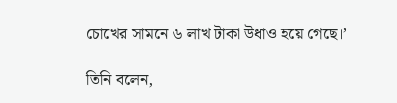চোখের সামনে ৬ লাখ টাকা উধাও হয়ে গেছে।’

তিনি বলেন,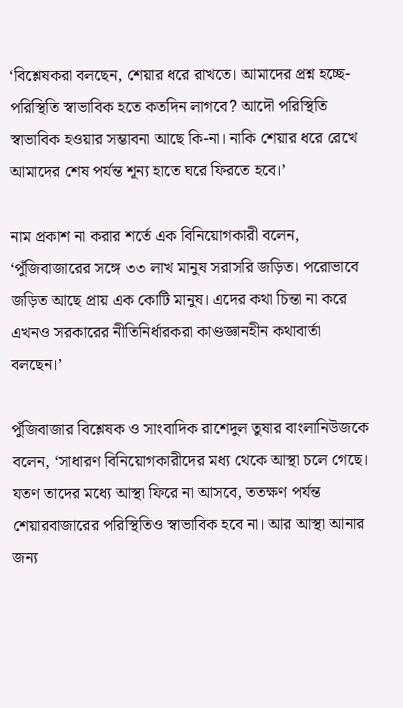‘বিশ্লেষকরা বলছেন, শেয়ার ধরে রাখতে। আমাদের প্রশ্ন হচ্ছে- পরিস্থিতি স্বাভাবিক হতে কতদিন লাগবে? আদৌ পরিস্থিতি স্বাভাবিক হওয়ার সম্ভাবনা আছে কি-না। নাকি শেয়ার ধরে রেখে আমাদের শেষ পর্যন্ত শূন্য হাতে ঘরে ফিরতে হবে।’

নাম প্রকাশ না করার শর্তে এক বিনিয়োগকারী বলেন, ‘পুঁজিবাজারের সঙ্গে ৩৩ লাখ মানুষ সরাসরি জড়িত। পরোভাবে জড়িত আছে প্রায় এক কোটি মানুষ। এদের কথা চিন্তা না করে এখনও সরকারের নীতিনির্ধারকরা কাণ্ডজ্ঞানহীন কথাবার্তা বলছেন।’

পুঁজিবাজার বিশ্লেষক ও সাংবাদিক রাশেদুল তুষার বাংলানিউজকে বলেন, ‘সাধারণ বিনিয়োগকারীদের মধ্য থেকে আস্থা চলে গেছে। যতণ তাদের মধ্যে আস্থা ফিরে না আসবে, ততক্ষণ পর্যন্ত শেয়ারবাজারের পরিস্থিতিও স্বাভাবিক হবে না। আর আস্থা আনার জন্য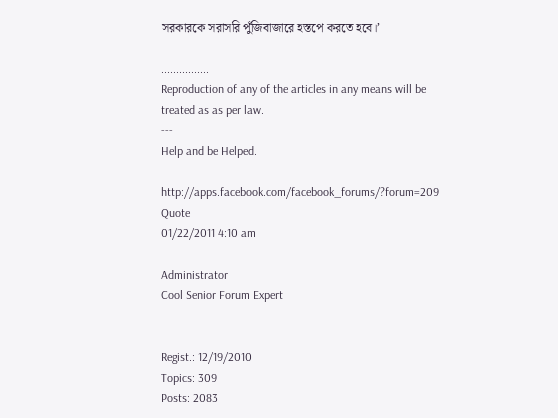সরকারকে সরাসরি পুঁজিবাজারে হস্তপে করতে হবে।’

................
Reproduction of any of the articles in any means will be treated as as per law.
---
Help and be Helped.

http://apps.facebook.com/facebook_forums/?forum=209
Quote
01/22/2011 4:10 am

Administrator
Cool Senior Forum Expert


Regist.: 12/19/2010
Topics: 309
Posts: 2083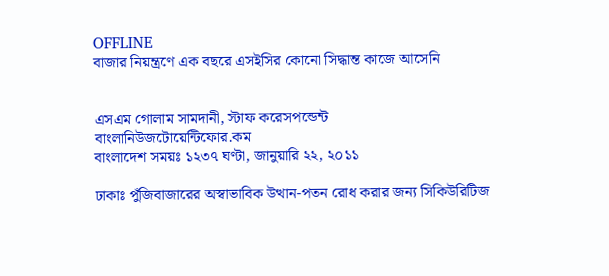OFFLINE
বাজার নিয়ন্ত্রণে এক বছরে এসইসির কোনো সিদ্ধান্ত কাজে আসেনি


এসএম গোলাম সামদানী, স্টাফ করেসপন্ডেন্ট
বাংলানিউজটোয়েন্টিফোর.কম
বাংলাদেশ সময়ঃ ১২৩৭ ঘণ্টা, জানুয়ারি ২২, ২০১১

ঢাকাঃ পুঁজিবাজারের অস্বাভাবিক উত্থান-পতন রোধ করার জন্য সিকিউরিটিজ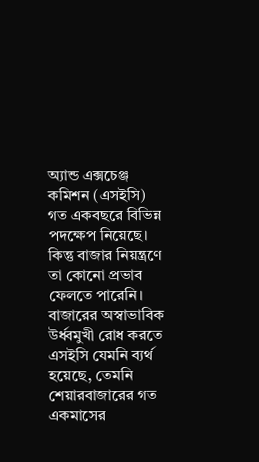অ্যান্ড এক্সচেঞ্জ কমিশন (এসইসি) গত একবছরে বিভিন্ন পদক্ষেপ নিয়েছে। কিন্তু বাজার নিয়ন্ত্রণে তা কোনো প্রভাব ফেলতে পারেনি। বাজারের অস্বাভাবিক উর্ধ্বমুখী রোধ করতে এসইসি যেমনি ব্যর্থ হয়েছে, তেমনি  শেয়ারবাজারের গত একমাসের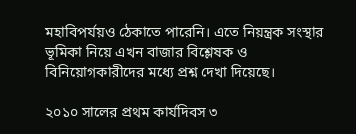মহাবিপর্যয়ও ঠেকাতে পারেনি। এতে নিয়ন্ত্রক সংস্থার ভূমিকা নিয়ে এখন বাজার বিশ্লেষক ও বিনিয়োগকারীদের মধ্যে প্রশ্ন দেখা দিয়েছে।

২০১০ সালের প্রথম কার্যদিবস ৩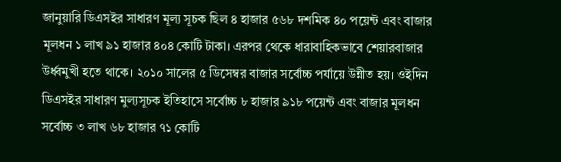জানুয়ারি ডিএসইর সাধারণ মূল্য সূচক ছিল ৪ হাজার ৫৬৮ দশমিক ৪০ পয়েন্ট এবং বাজার মূলধন ১ লাখ ৯১ হাজার ৪০৪ কোটি টাকা। এরপর থেকে ধারাবাহিকভাবে শেয়ারবাজার উর্ধ্বমুখী হতে থাকে। ২০১০ সালের ৫ ডিসেম্বর বাজার সর্বোচ্চ পর্যায়ে উন্নীত হয়। ওইদিন ডিএসইর সাধারণ মুল্যসূচক ইতিহাসে সর্বোচ্চ ৮ হাজার ৯১৮ পয়েন্ট এবং বাজার মূলধন সর্বোচ্চ ৩ লাখ ৬৮ হাজার ৭১ কোটি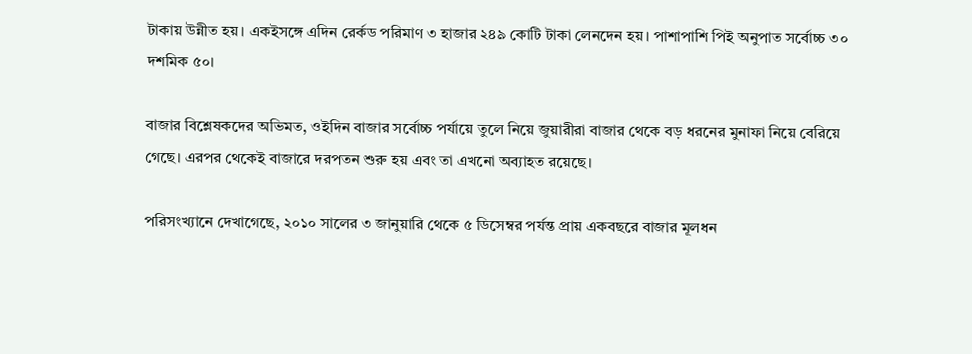টাকায় উন্নীত হয়। একইসঙ্গে এদিন রের্কড পরিমাণ ৩ হাজার ২৪৯ কোটি টাকা লেনদেন হয়। পাশাপাশি পিই অনুপাত সর্বোচ্চ ৩০ দশমিক ৫০।

বাজার বিশ্লেষকদের অভিমত, ওইদিন বাজার সর্বোচ্চ পর্যায়ে তুলে নিয়ে জুয়ারীরা বাজার থেকে বড় ধরনের মুনাফা নিয়ে বেরিয়ে গেছে। এরপর থেকেই বাজারে দরপতন শুরু হয় এবং তা এখনো অব্যাহত রয়েছে।

পরিসংখ্যানে দেখাগেছে, ২০১০ সালের ৩ জানুয়ারি থেকে ৫ ডিসেম্বর পর্যন্ত প্রায় একবছরে বাজার মূলধন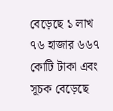বেড়েছে ১ লাখ ৭৬ হাজার ৬৬৭ কোটি টাকা এবং সূচক বেড়েছে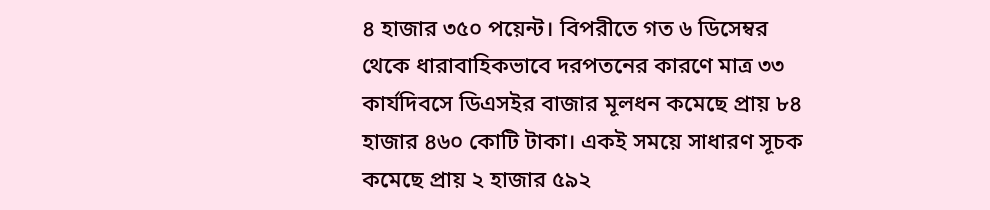৪ হাজার ৩৫০ পয়েন্ট। বিপরীতে গত ৬ ডিসেম্বর থেকে ধারাবাহিকভাবে দরপতনের কারণে মাত্র ৩৩ কার্যদিবসে ডিএসইর বাজার মূলধন কমেছে প্রায় ৮৪ হাজার ৪৬০ কোটি টাকা। একই সময়ে সাধারণ সূচক কমেছে প্রায় ২ হাজার ৫৯২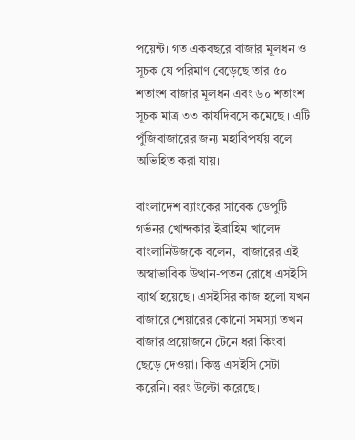পয়েন্ট। গত একবছরে বাজার মূলধন ও সূচক যে পরিমাণ বেড়েছে তার ৫০ শতাংশ বাজার মূলধন এবং ৬০ শতাংশ সূচক মাত্র ৩৩ কার্যদিবসে কমেছে । এটি পুঁজিবাজারের জন্য মহাবিপর্যয় বলে অভিহিত করা যায়।

বাংলাদেশ ব্যাংকের সাবেক ডেপুটি গর্ভনর খোন্দকার ইব্রাহিম খালেদ বাংলানিউজকে বলেন,  বাজারের এই অস্বাভাবিক উত্থান-পতন রোধে এসইসি ব্যার্থ হয়েছে। এসইসির কাজ হলো যখন বাজারে শেয়ারের কোনো সমস্যা তখন বাজার প্রয়োজনে টেনে ধরা কিংবা ছেড়ে দেওয়া। কিন্তু এসইসি সেটা করেনি। বরং উল্টো করেছে।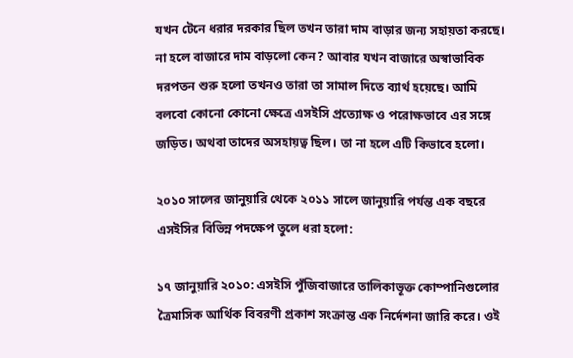যখন টেনে ধরার দরকার ছিল তখন তারা দাম বাড়ার জন্য সহায়তা করছে। না হলে বাজারে দাম বাড়লো কেন? আবার যখন বাজারে অস্বাভাবিক দরপতন শুরু হলো তখনও তারা তা সামাল দিতে ব্যার্থ হয়েছে। আমি বলবো কোনো কোনো ক্ষেত্রে এসইসি প্রত্যোক্ষ ও পরোক্ষভাবে এর সঙ্গে জড়িত। অথবা তাদের অসহায়ত্ব ছিল। তা না হলে এটি কিভাবে হলো।

২০১০ সালের জানুয়ারি থেকে ২০১১ সালে জানুয়ারি পর্যন্ত এক বছরে এসইসির বিভিন্ন পদক্ষেপ তুলে ধরা হলো:

১৭ জানুয়ারি ২০১০: এসইসি পুঁজিবাজারে তালিকাভূক্ত কোম্পানিগুলোর ত্রৈমাসিক আর্থিক বিবরণী প্রকাশ সংক্রান্ত এক নির্দেশনা জারি করে। ওই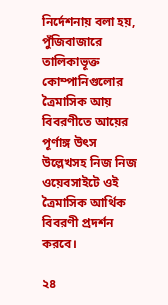নির্দেশনায় বলা হয়, পুঁজিবাজারে তালিকাভূক্ত কোম্পানিগুলোর ত্রৈমাসিক আয় বিবরণীতে আয়ের পূর্ণাঙ্গ উৎস উল্লেখসহ নিজ নিজ ওয়েবসাইটে ওই ত্রৈমাসিক আর্থিক বিবরণী প্রদর্শন করবে।

২৪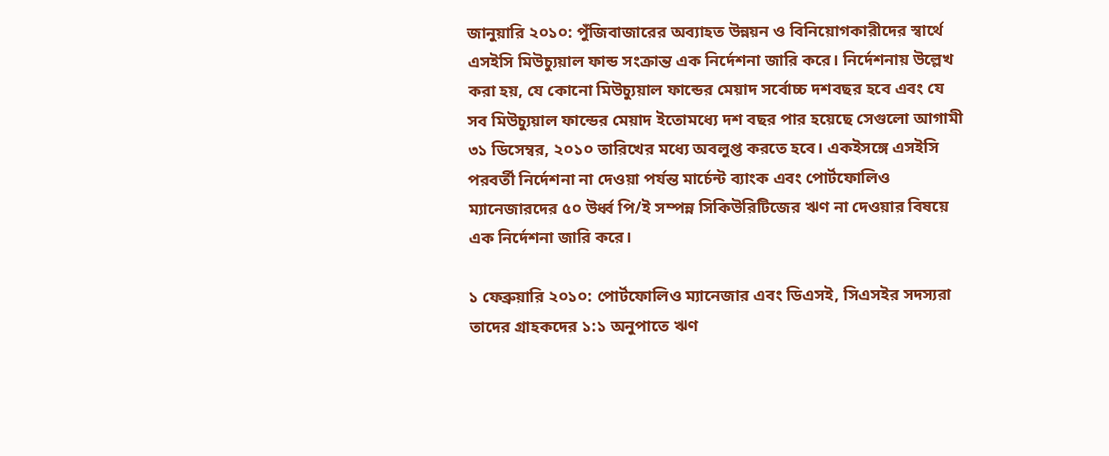জানুয়ারি ২০১০: পুঁজিবাজারের অব্যাহত উন্নয়ন ও বিনিয়োগকারীদের স্বার্থে এসইসি মিউচ্যুয়াল ফান্ড সংক্রান্ত এক নির্দেশনা জারি করে। নির্দেশনায় উল্লেখ করা হয়, যে কোনো মিউচ্যুয়াল ফান্ডের মেয়াদ সর্বোচ্চ দশবছর হবে এবং যে সব মিউচ্যুয়াল ফান্ডের মেয়াদ ইতোমধ্যে দশ বছর পার হয়েছে সেগুলো আগামী ৩১ ডিসেম্বর, ২০১০ তারিখের মধ্যে অবলুপ্ত করতে হবে। একইসঙ্গে এসইসি পরবর্তী নির্দেশনা না দেওয়া পর্যন্ত মার্চেন্ট ব্যাংক এবং পোর্টফোলিও ম্যানেজারদের ৫০ উর্ধ্ব পি/ই সম্পন্ন সিকিউরিটিজের ঋণ না দেওয়ার বিষয়ে এক নির্দেশনা জারি করে।

১ ফেব্রুয়ারি ২০১০: পোর্টফোলিও ম্যানেজার এবং ডিএসই, সিএসইর সদস্যরা তাদের গ্রাহকদের ১:১ অনুপাতে ঋণ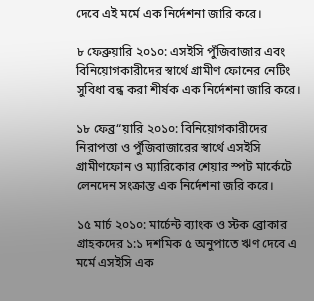দেবে এই মর্মে এক নির্দেশনা জারি করে।

৮ ফেব্রুয়ারি ২০১০: এসইসি পুঁজিবাজার এবং বিনিয়োগকারীদের স্বার্থে গ্রামীণ ফোনের নেটিং সুবিধা বন্ধ করা শীর্ষক এক নির্দেশনা জারি করে।

১৮ ফেব্র“য়ারি ২০১০: বিনিয়োগকারীদের নিরাপত্তা ও পুঁজিবাজারের স্বার্থে এসইসি গ্রামীণফোন ও ম্যারিকোর শেয়ার স্পট মার্কেটে লেনদেন সংক্রান্ত এক নির্দেশনা জরি করে।

১৫ মার্চ ২০১০: মার্চেন্ট ব্যাংক ও স্টক ব্রোকার গ্রাহকদের ১:১ দশমিক ৫ অনুপাতে ঋণ দেবে এ মর্মে এসইসি এক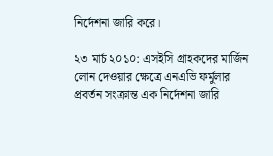নির্দেশনা জারি করে।

২৩ মার্চ ২০১০: এসইসি গ্রাহকদের মার্জিন লোন দেওয়ার ক্ষেত্রে এনএভি ফর্মুলার প্রবর্তন সংক্রান্ত এক নির্দেশনা জারি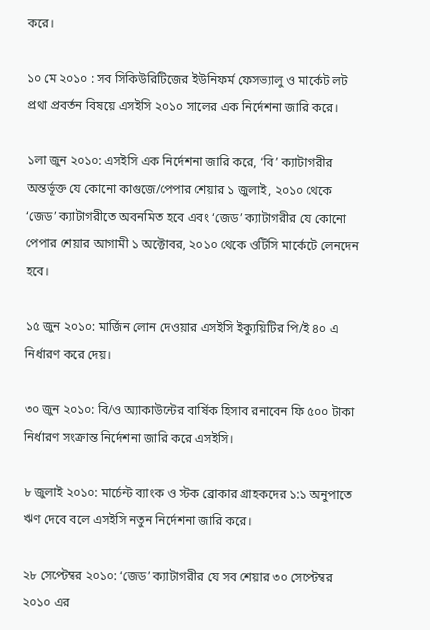করে।

১০ মে ২০১০ : সব সিকিউরিটিজের ইউনিফর্ম ফেসভ্যালু ও মার্কেট লট প্রথা প্রবর্তন বিষয়ে এসইসি ২০১০ সালের এক নির্দেশনা জারি করে।

১লা জুন ২০১০: এসইসি এক নির্দেশনা জারি করে, ‘বি’ ক্যাটাগরীর অন্তর্ভূক্ত যে কোনো কাগুজে/পেপার শেয়ার ১ জুলাই, ২০১০ থেকে ‘জেড’ ক্যাটাগরীতে অবনমিত হবে এবং ‘জেড’ ক্যাটাগরীর যে কোনো পেপার শেয়ার আগামী ১ অক্টোবর, ২০১০ থেকে ওটিসি মার্কেটে লেনদেন হবে।

১৫ জুন ২০১০: মার্জিন লোন দেওয়ার এসইসি ইক্যুয়িটির পি/ই ৪০ এ নির্ধারণ করে দেয়।

৩০ জুন ২০১০: বি/ও অ্যাকাউন্টের বার্ষিক হিসাব রনাবেন ফি ৫০০ টাকা নির্ধারণ সংক্রান্ত নির্দেশনা জারি করে এসইসি।

৮ জুলাই ২০১০: মার্চেন্ট ব্যাংক ও স্টক ব্রোকার গ্রাহকদের ১:১ অনুপাতে ঋণ দেবে বলে এসইসি নতুন নির্দেশনা জারি করে।

২৮ সেপ্টেম্বর ২০১০: ‘জেড’ ক্যাটাগরীর যে সব শেয়ার ৩০ সেপ্টেম্বর ২০১০ এর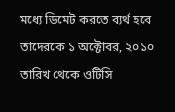মধ্যে ডিমেট করতে ব্যর্থ হবে তাদেরকে ১ অক্টোবর, ২০১০ তারিখ থেকে ওটিসি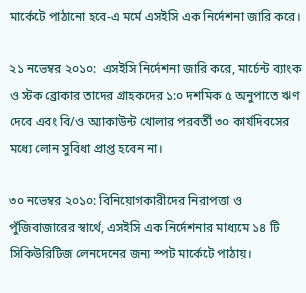মার্কেটে পাঠানো হবে-এ মর্মে এসইসি এক নির্দেশনা জারি করে।

২১ নভেম্বর ২০১০:  এসইসি নির্দেশনা জারি করে, মার্চেন্ট ব্যাংক ও স্টক ব্রোকার তাদের গ্রাহকদের ১:০ দশমিক ৫ অনুপাতে ঋণ দেবে এবং বি/ও অ্যাকাউন্ট খোলার পরবর্তী ৩০ কার্যদিবসের মধ্যে লোন সুবিধা প্রাপ্ত হবেন না।

৩০ নভেম্বর ২০১০: বিনিয়োগকারীদের নিরাপত্তা ও পুঁজিবাজারের স্বার্থে, এসইসি এক নির্দেশনার মাধ্যমে ১৪ টি সিকিউরিটিজ লেনদেনের জন্য স্পট মার্কেটে পাঠায়।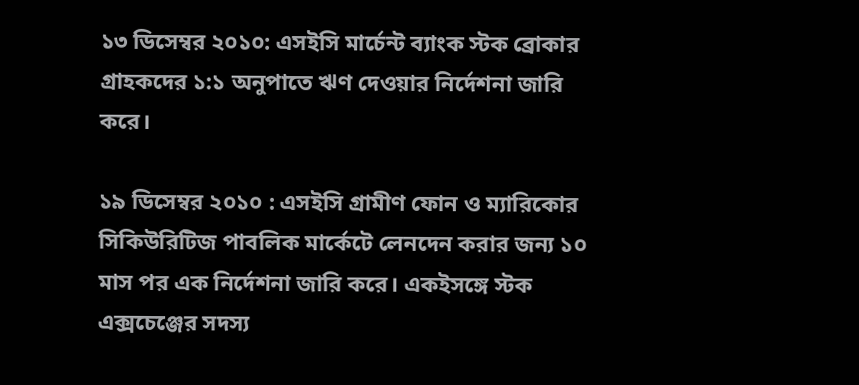১৩ ডিসেম্বর ২০১০: এসইসি মার্চেন্ট ব্যাংক স্টক ব্রোকার গ্রাহকদের ১:১ অনুপাতে ঋণ দেওয়ার নির্দেশনা জারি করে।

১৯ ডিসেম্বর ২০১০ : এসইসি গ্রামীণ ফোন ও ম্যারিকোর সিকিউরিটিজ পাবলিক মার্কেটে লেনদেন করার জন্য ১০ মাস পর এক নির্দেশনা জারি করে। একইসঙ্গে স্টক এক্সচেঞ্জের সদস্য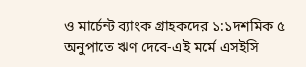ও মার্চেন্ট ব্যাংক গ্রাহকদের ১:১দশমিক ৫ অনুপাতে ঋণ দেবে-এই মর্মে এসইসি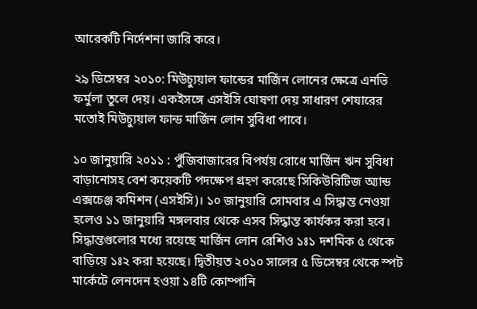আরেকটি নির্দেশনা জারি করে।

২৯ ডিসেম্বর ২০১০: মিউচ্যুয়াল ফান্ডের মার্জিন লোনের ক্ষেত্রে এনভি ফর্মুলা তুলে দেয়। একইসঙ্গে এসইসি ঘোষণা দেয় সাধারণ শেযারের মতোই মিউচ্যুয়াল ফান্ড মার্জিন লোন সুবিধা পাবে।

১০ জানুয়ারি ২০১১ : পুঁজিবাজারের বিপর্যয় রোধে মার্জিন ঋন সুবিধা বাড়ানোসহ বেশ কয়েকটি পদক্ষেপ গ্রহণ করেছে সিকিউরিটিজ অ্যান্ড এক্সচেঞ্জ কমিশন (এসইসি)। ১০ জানুয়ারি সোমবার এ সিদ্ধান্ত নেওয়া হলেও ১১ জানুয়ারি মঙ্গলবার থেকে এসব সিদ্ধান্ত কার্যকর করা হবে। সিদ্ধান্তগুলোর মধ্যে রয়েছে মার্জিন লোন রেশিও ১ঃ১ দশমিক ৫ থেকে বাড়িয়ে ১ঃ২ করা হয়েছে। দ্বিতীয়ত ২০১০ সালের ৫ ডিসেম্বর থেকে স্পট মার্কেটে লেনদেন হওয়া ১৪টি কোম্পানি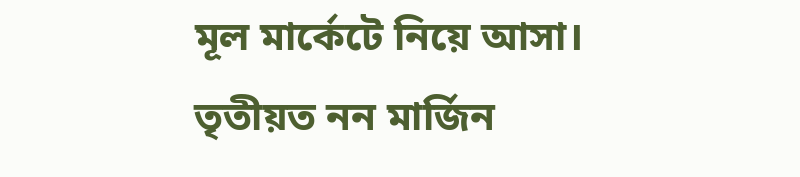মূল মার্কেটে নিয়ে আসা। তৃতীয়ত নন মার্জিন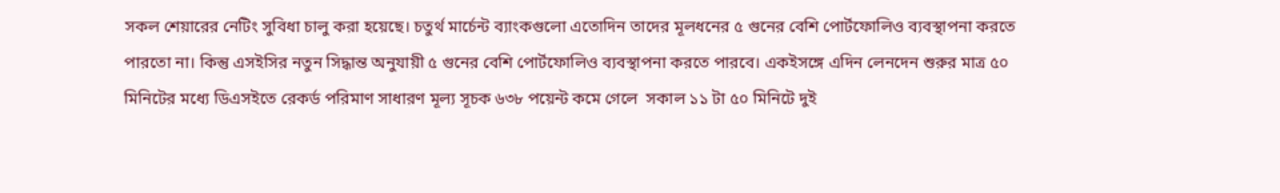সকল শেয়ারের নেটিং সুবিধা চালু করা হয়েছে। চতুর্থ মার্চেন্ট ব্যাংকগুলো এতোদিন তাদের মূলধনের ৫ গুনের বেশি পোর্টফোলিও ব্যবস্থাপনা করতে পারতো না। কিন্তু এসইসির নতুন সিদ্ধান্ত অনুযায়ী ৫ গুনের বেশি পোর্টফোলিও ব্যবস্থাপনা করতে পারবে। একইসঙ্গে এদিন লেনদেন শুরুর মাত্র ৫০ মিনিটের মধ্যে ডিএসইতে রেকর্ড পরিমাণ সাধারণ মূল্য সূচক ৬৩৮ পয়েন্ট কমে গেলে  সকাল ১১ টা ৫০ মিনিটে দুই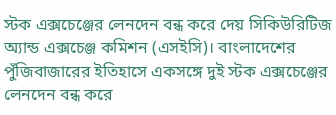স্টক এক্সচেঞ্জের লেনদেন বন্ধ করে দেয় সিকিউরিটিজ অ্যান্ড এক্সচেঞ্জ কমিশন (এসইসি)। বাংলাদেশের পুঁজিবাজারের ইতিহাসে একসঙ্গে দুই স্টক এক্সচেঞ্জের লেনদেন বন্ধ করে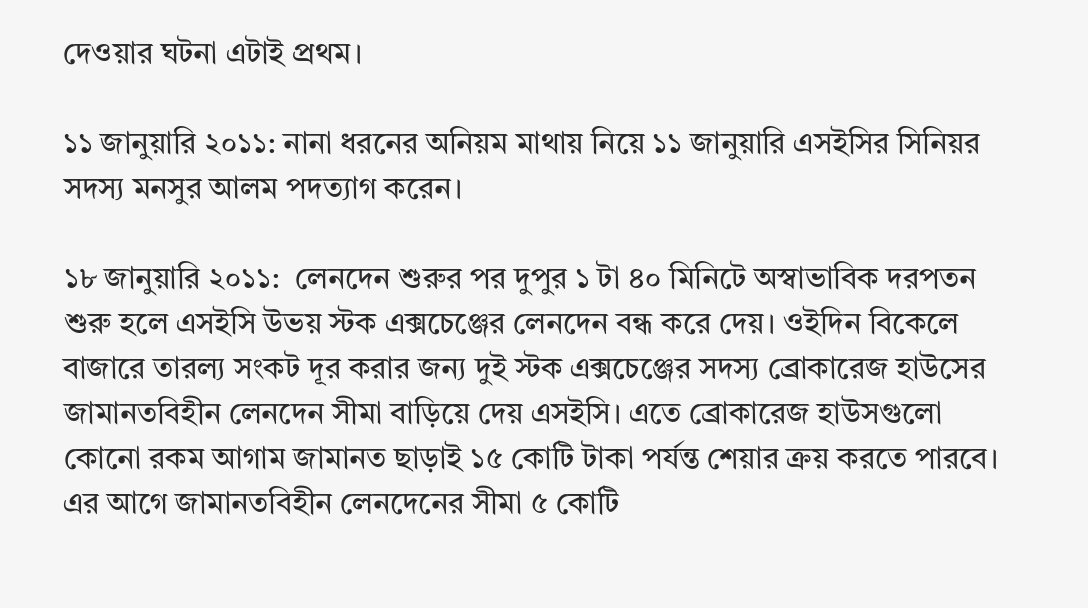দেওয়ার ঘটনা এটাই প্রথম।

১১ জানুয়ারি ২০১১: নানা ধরনের অনিয়ম মাথায় নিয়ে ১১ জানুয়ারি এসইসির সিনিয়র সদস্য মনসুর আলম পদত্যাগ করেন।

১৮ জানুয়ারি ২০১১:  লেনদেন শুরুর পর দুপুর ১ টা ৪০ মিনিটে অস্বাভাবিক দরপতন শুরু হলে এসইসি উভয় স্টক এক্সচেঞ্জের লেনদেন বন্ধ করে দেয়। ওইদিন বিকেলে বাজারে তারল্য সংকট দূর করার জন্য দুই স্টক এক্সচেঞ্জের সদস্য ব্রোকারেজ হাউসের জামানতবিহীন লেনদেন সীমা বাড়িয়ে দেয় এসইসি। এতে ব্রোকারেজ হাউসগুলো কোনো রকম আগাম জামানত ছাড়াই ১৫ কোটি টাকা পর্যন্ত শেয়ার ক্রয় করতে পারবে। এর আগে জামানতবিহীন লেনদেনের সীমা ৫ কোটি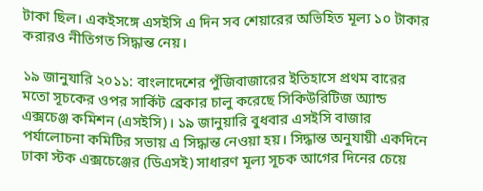টাকা ছিল। একইসঙ্গে এসইসি এ দিন সব শেয়ারের অভিহিত মূল্য ১০ টাকার করারও নীতিগত সিদ্ধান্ত নেয়।

১৯ জানুযারি ২০১১: বাংলাদেশের পুঁজিবাজারের ইতিহাসে প্রথম বারের মতো সূচকের ওপর সার্কিট ব্রেকার চালু করেছে সিকিউরিটিজ অ্যান্ড এক্সচেঞ্জ কমিশন (এসইসি)। ১৯ জানুয়ারি বুধবার এসইসি বাজার পর্যালোচনা কমিটির সভায় এ সিদ্ধান্ত নেওয়া হয়। সিদ্ধান্ত অনুযায়ী একদিনে ঢাকা স্টক এক্সচেঞ্জের (ডিএসই) সাধারণ মূল্য সূচক আগের দিনের চেয়ে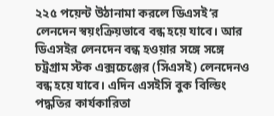২২৫ পয়েন্ট উঠানামা করলে ডিএসই‘র লেনদেন স্বয়ংক্রিয়ভাবে বন্ধ হয়ে যাবে। আর ডিএসইর লেনদেন বন্ধ হওয়ার সঙ্গে সঙ্গে চট্রগ্রাম স্টক এক্সচেঞ্জের (সিএসই) লেনদেনও বন্ধ হয়ে যাবে। এদিন এসইসি বুক বিল্ডিং পদ্ধতির কার্যকারিতা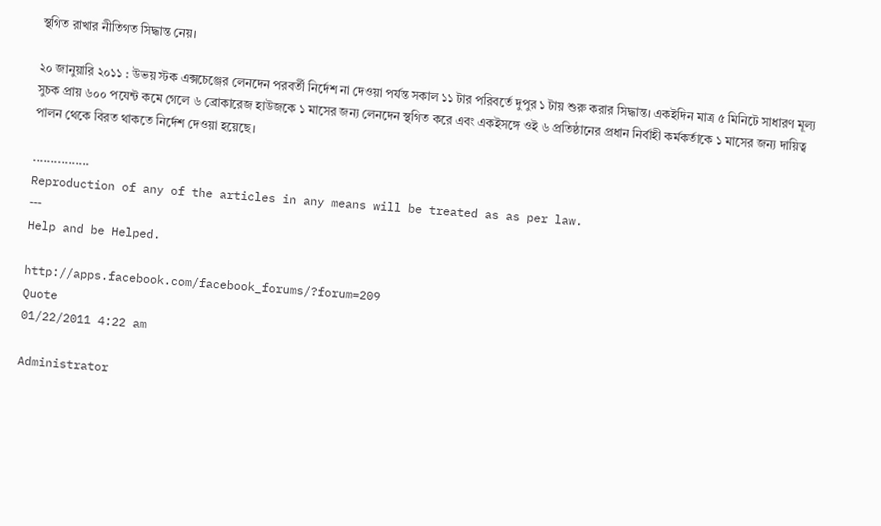স্থগিত রাখার নীতিগত সিদ্ধান্ত নেয়।

২০ জানুয়ারি ২০১১ : উভয় স্টক এক্সচেঞ্জের লেনদেন পরবর্তী নির্দেশ না দেওয়া পর্যন্ত সকাল ১১ টার পরিবর্তে দুপুর ১ টায় শুরু করার সিদ্ধান্ত। একইদিন মাত্র ৫ মিনিটে সাধারণ মূল্য সুচক প্রায় ৬০০ পযেন্ট কমে গেলে ৬ ব্রোকারেজ হাউজকে ১ মাসের জন্য লেনদেন স্থগিত করে এবং একইসঙ্গে ওই ৬ প্রতিষ্ঠানের প্রধান নির্বাহী কর্মকর্তাকে ১ মাসের জন্য দায়িত্ব পালন থেকে বিরত থাকতে নির্দেশ দেওয়া হয়েছে।

................
Reproduction of any of the articles in any means will be treated as as per law.
---
Help and be Helped.

http://apps.facebook.com/facebook_forums/?forum=209
Quote
01/22/2011 4:22 am

Administrator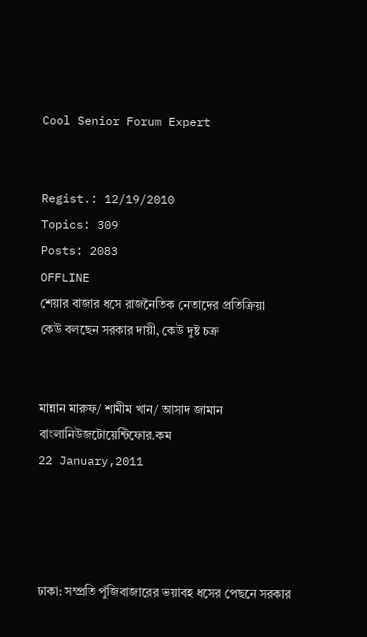Cool Senior Forum Expert


Regist.: 12/19/2010
Topics: 309
Posts: 2083
OFFLINE
শেয়ার বাজার ধসে রাজনৈতিক নেতাদের প্রতিক্রিয়া
কেউ বলছেন সরকার দায়ী, কেউ দুষ্ট চক্র


মান্নান মারুফ/ শামীম খান/ আসাদ জামান
বাংলানিউজটোয়েন্টিফোর.কম
22 January,2011




ঢাকা: সম্প্রতি পুঁজিবাজারের ভয়াবহ ধসের পেছনে সরকার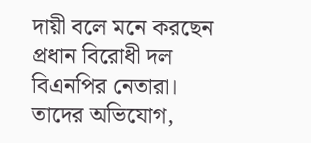দায়ী বলে মনে করছেন প্রধান বিরোধী দল বিএনপির নেতারা। তাদের অভিযোগ,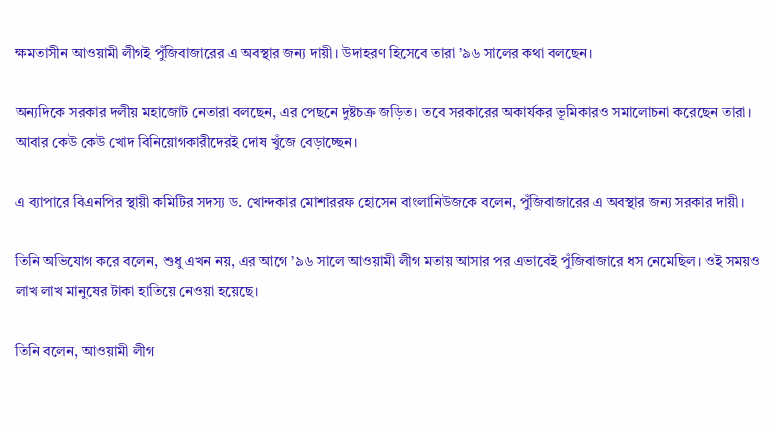ক্ষমতাসীন আওয়ামী লীগই পুঁজিবাজারের এ অবস্থার জন্য দায়ী। উদাহরণ হিসেবে তারা ’৯৬ সালের কথা বলছেন।

অন্যদিকে সরকার দলীয় মহাজোট নেতারা বলছেন, এর পেছনে দুষ্টচক্র জড়িত। তবে সরকারের অকার্যকর ভূমিকারও সমালোচনা করেছেন তারা। আবার কেউ কেউ খোদ বিনিয়োগকারীদেরই দোষ খুঁজে বেড়াচ্ছেন।

এ ব্যাপারে বিএনপির স্থায়ী কমিটির সদস্য ড. খোন্দকার মোশাররফ হোসেন বাংলানিউজকে বলেন, পুঁজিবাজারের এ অবস্থার জন্য সরকার দায়ী।

তিনি অভিযোগ করে বলেন, শুধু এখন নয়, এর আগে ’৯৬ সালে আওয়ামী লীগ মতায় আসার পর এভাবেই পুঁজিবাজারে ধস নেমেছিল। ওই সময়ও লাখ লাখ মানুষের টাকা হাতিয়ে নেওয়া হয়েছে।

তিনি বলেন, আওয়ামী লীগ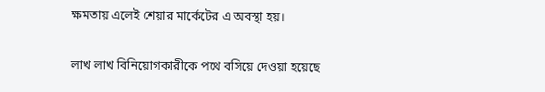ক্ষমতায় এলেই শেয়ার মার্কেটের এ অবস্থা হয়।

লাখ লাখ বিনিয়োগকারীকে পথে বসিয়ে দেওয়া হয়েছে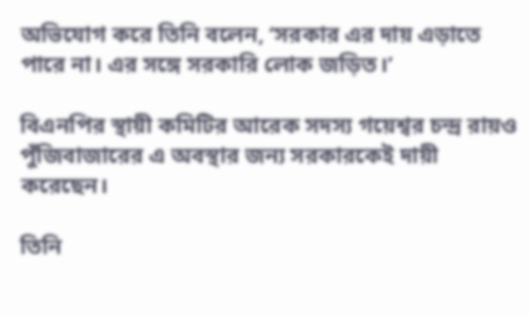অভিযোগ করে তিনি বলেন, ‘সরকার এর দায় এড়াতে পারে না। এর সঙ্গে সরকারি লোক জড়িত।’

বিএনপির স্থায়ী কমিটির আরেক সদস্য গয়েশ্বর চন্দ্র রায়ও পুঁজিবাজারের এ অবস্থার জন্য সরকারকেই দায়ী করেছেন।

তিনি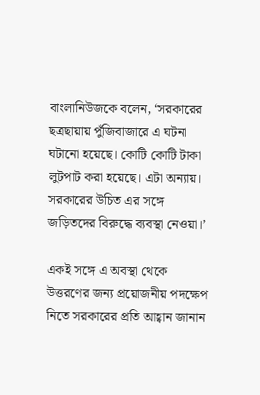বাংলানিউজকে বলেন, ‘সরকারের ছত্রছায়ায় পুঁজিবাজারে এ ঘটনা ঘটানো হয়েছে। কোটি কোটি টাকা লুটপাট করা হয়েছে। এটা অন্যায়। সরকারের উচিত এর সঙ্গে জড়িতদের বিরুদ্ধে ব্যবস্থা নেওয়া।’

একই সঙ্গে এ অবস্থা থেকে উত্তরণের জন্য প্রয়োজনীয় পদক্ষেপ নিতে সরকারের প্রতি আহ্বান জানান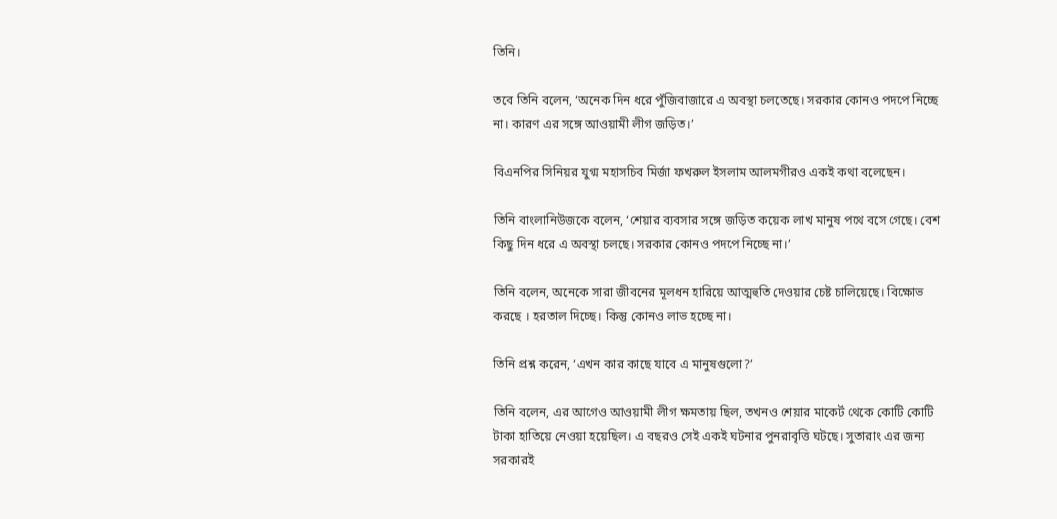তিনি।

তবে তিনি বলেন, ‘অনেক দিন ধরে পুঁজিবাজারে এ অবস্থা চলতেছে। সরকার কোনও পদপে নিচ্ছে না। কারণ এর সঙ্গে আওয়ামী লীগ জড়িত।’

বিএনপির সিনিয়র যুগ্ম মহাসচিব মির্জা ফখরুল ইসলাম আলমগীরও একই কথা বলেছেন।

তিনি বাংলানিউজকে বলেন, ‘শেয়ার ব্যবসার সঙ্গে জড়িত কয়েক লাখ মানুষ পথে বসে গেছে। বেশ কিছু দিন ধরে এ অবস্থা চলছে। সরকার কোনও পদপে নিচ্ছে না।’

তিনি বলেন, অনেকে সারা জীবনের মূলধন হারিয়ে আত্মহুতি দেওয়ার চেষ্ট চালিয়েছে। বিক্ষোভ করছে । হরতাল দিচ্ছে। কিন্তু কোনও লাভ হচ্ছে না।

তিনি প্রশ্ন করেন, ‘এখন কার কাছে যাবে এ মানুষগুলো?’

তিনি বলেন, এর আগেও আওয়ামী লীগ ক্ষমতায় ছিল, তখনও শেয়ার মাকের্ট থেকে কোটি কোটি টাকা হাতিয়ে নেওয়া হয়েছিল। এ বছরও সেই একই ঘটনার পুনরাবৃত্তি ঘটছে। সুতারাং এর জন্য সরকারই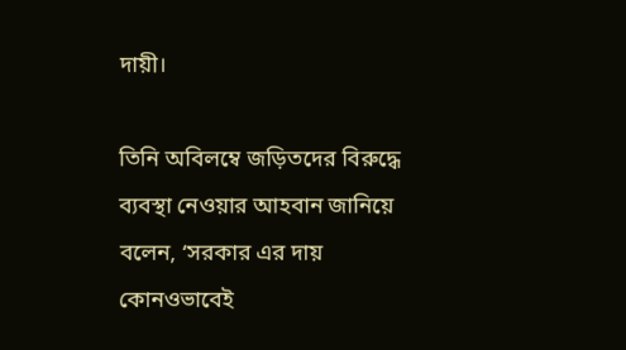দায়ী।

তিনি অবিলম্বে জড়িতদের বিরুদ্ধে ব্যবস্থা নেওয়ার আহবান জানিয়ে বলেন, ‘সরকার এর দায় কোনওভাবেই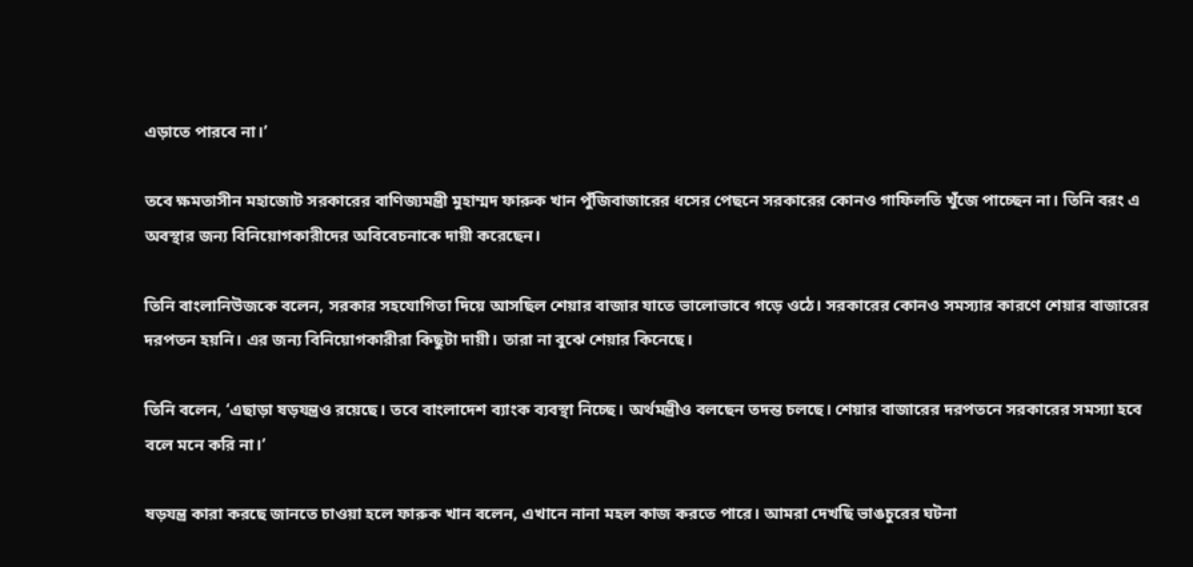এড়াতে পারবে না।’

তবে ক্ষমতাসীন মহাজোট সরকারের বাণিজ্যমন্ত্রী মুহাম্মদ ফারুক খান পুঁজিবাজারের ধসের পেছনে সরকারের কোনও গাফিলতি খুঁজে পাচ্ছেন না। তিনি বরং এ অবস্থার জন্য বিনিয়োগকারীদের অবিবেচনাকে দায়ী করেছেন।

তিনি বাংলানিউজকে বলেন, সরকার সহযোগিতা দিয়ে আসছিল শেয়ার বাজার যাতে ভালোভাবে গড়ে ওঠে। সরকারের কোনও সমস্যার কারণে শেয়ার বাজারের দরপতন হয়নি। এর জন্য বিনিয়োগকারীরা কিছুটা দায়ী। তারা না বুঝে শেয়ার কিনেছে।

তিনি বলেন, ‘এছাড়া ষড়যন্ত্রও রয়েছে। তবে বাংলাদেশ ব্যাংক ব্যবস্থা নিচ্ছে। অর্থমন্ত্রীও বলছেন তদন্ত চলছে। শেয়ার বাজারের দরপতনে সরকারের সমস্যা হবে বলে মনে করি না।’

ষড়যন্ত্র কারা করছে জানতে চাওয়া হলে ফারুক খান বলেন, এখানে নানা মহল কাজ করতে পারে। আমরা দেখছি ভাঙচুরের ঘটনা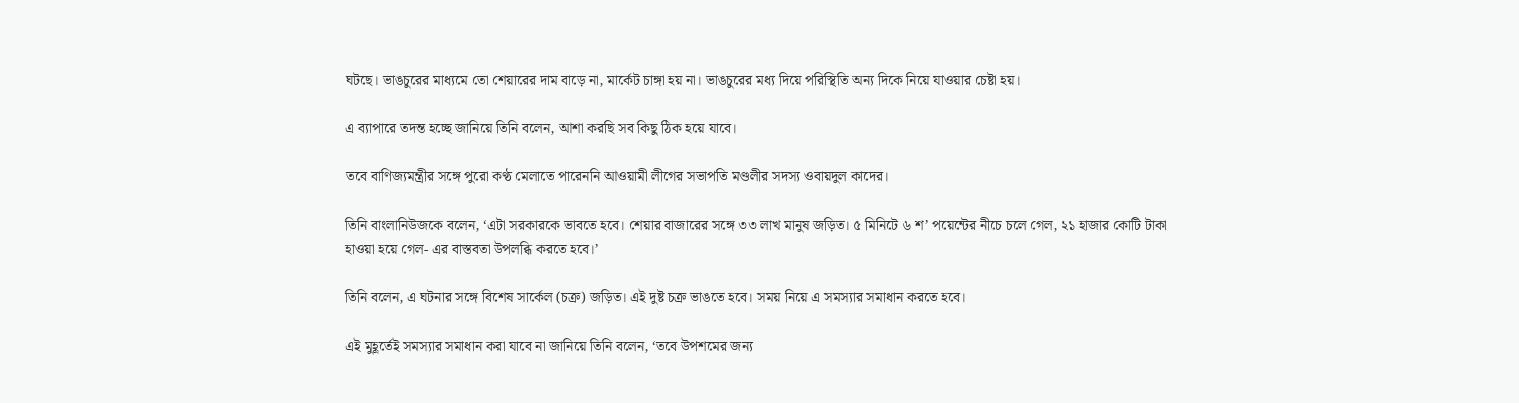ঘটছে। ভাঙচুরের মাধ্যমে তো শেয়ারের দাম বাড়ে না, মার্কেট চাঙ্গা হয় না। ভাঙচুরের মধ্য দিয়ে পরিস্থিতি অন্য দিকে নিয়ে যাওয়ার চেষ্টা হয়।

এ ব্যাপারে তদন্ত হচ্ছে জানিয়ে তিনি বলেন, আশা করছি সব কিছু ঠিক হয়ে যাবে।

তবে বাণিজ্যমন্ত্রীর সঙ্গে পুরো কণ্ঠ মেলাতে পারেননি আওয়ামী লীগের সভাপতি মণ্ডলীর সদস্য ওবায়দুল কাদের।

তিনি বাংলানিউজকে বলেন, ‘এটা সরকারকে ভাবতে হবে। শেয়ার বাজারের সঙ্গে ৩৩ লাখ মানুষ জড়িত। ৫ মিনিটে ৬ শ’ পয়েন্টের নীচে চলে গেল, ২১ হাজার কোটি টাকা হাওয়া হয়ে গেল- এর বাস্তবতা উপলব্ধি করতে হবে।’

তিনি বলেন, এ ঘটনার সঙ্গে বিশেষ সার্কেল (চক্র) জড়িত। এই দুষ্ট চক্র ভাঙতে হবে। সময় নিয়ে এ সমস্যার সমাধান করতে হবে।

এই মুহূর্তেই সমস্যার সমাধান করা যাবে না জানিয়ে তিনি বলেন, ‘তবে উপশমের জন্য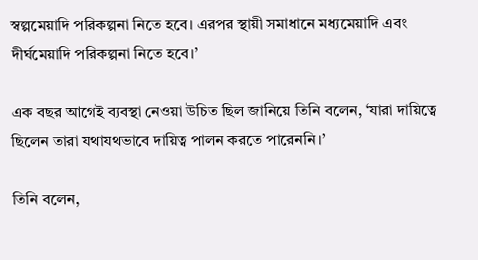স্বল্পমেয়াদি পরিকল্পনা নিতে হবে। এরপর স্থায়ী সমাধানে মধ্যমেয়াদি এবং দীর্ঘমেয়াদি পরিকল্পনা নিতে হবে।’

এক বছর আগেই ব্যবস্থা নেওয়া উচিত ছিল জানিয়ে তিনি বলেন, ‘যারা দায়িত্বে ছিলেন তারা যথাযথভাবে দায়িত্ব পালন করতে পারেননি।’

তিনি বলেন,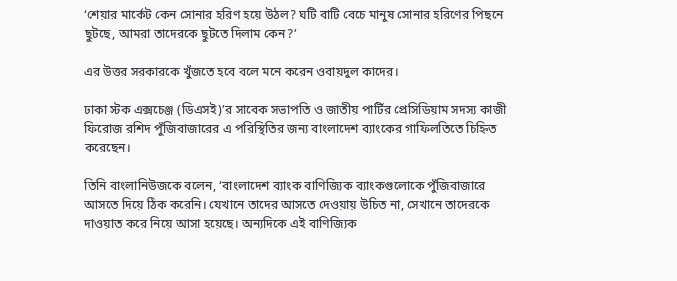‘শেয়ার মার্কেট কেন সোনার হরিণ হয়ে উঠল? ঘটি বাটি বেচে মানুষ সোনার হরিণের পিছনে ছুটছে, আমরা তাদেরকে ছুটতে দিলাম কেন?’

এর উত্তর সরকারকে খুঁজতে হবে বলে মনে করেন ওবায়দুল কাদের।

ঢাকা স্টক এক্সচেঞ্জ (ডিএসই)’র সাবেক সভাপতি ও জাতীয় পার্টির প্রেসিডিয়াম সদস্য কাজী ফিরোজ রশিদ পুঁজিবাজারের এ পরিস্থিতির জন্য বাংলাদেশ ব্যাংকের গাফিলতিতে চিহ্নিত করেছেন।

তিনি বাংলানিউজকে বলেন, ‘বাংলাদেশ ব্যাংক বাণিজ্যিক ব্যাংকগুলোকে পুঁজিবাজারে আসতে দিয়ে ঠিক করেনি। যেখানে তাদের আসতে দেওয়ায় উচিত না, সেখানে তাদেরকে দাওয়াত করে নিয়ে আসা হয়েছে। অন্যদিকে এই বাণিজ্যিক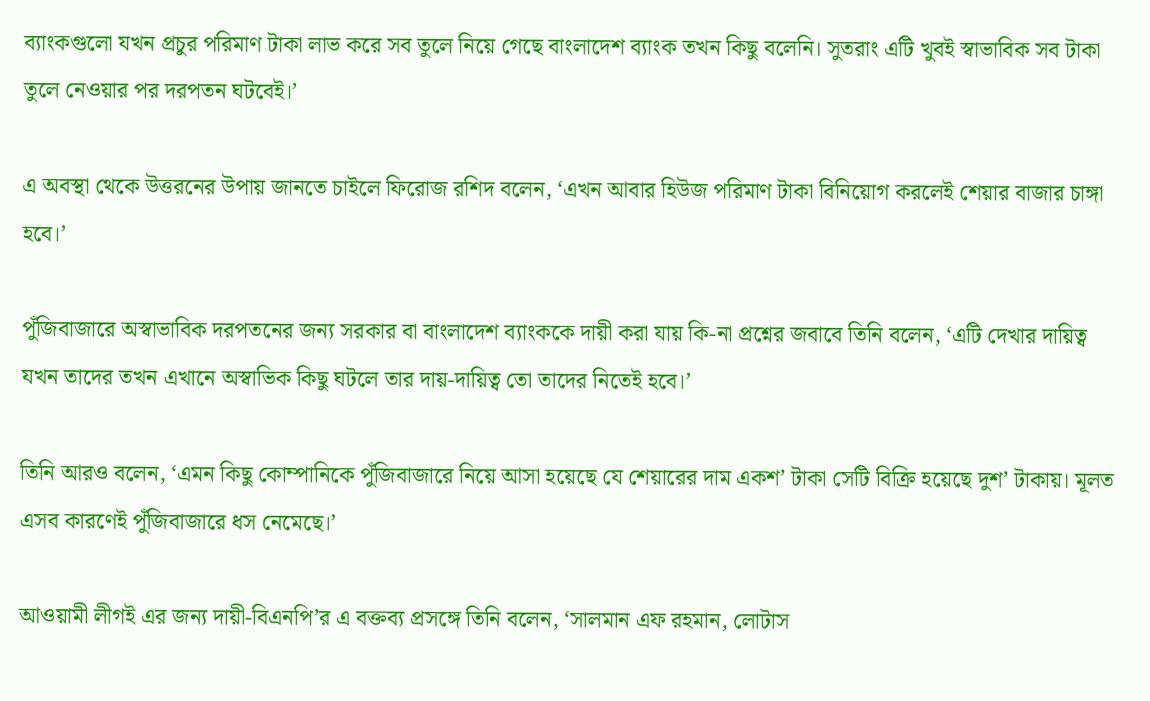ব্যাংকগুলো যখন প্রচুর পরিমাণ টাকা লাভ করে সব তুলে নিয়ে গেছে বাংলাদেশ ব্যাংক তখন কিছু বলেনি। সুতরাং এটি খুবই স্বাভাবিক সব টাকা তুলে নেওয়ার পর দরপতন ঘটবেই।’

এ অবস্থা থেকে উত্তরনের উপায় জানতে চাইলে ফিরোজ রশিদ বলেন, ‘এখন আবার হিউজ পরিমাণ টাকা বিনিয়োগ করলেই শেয়ার বাজার চাঙ্গা হবে।’

পুঁজিবাজারে অস্বাভাবিক দরপতনের জন্য সরকার বা বাংলাদেশ ব্যাংককে দায়ী করা যায় কি-না প্রশ্নের জবাবে তিনি বলেন, ‘এটি দেখার দায়িত্ব যখন তাদের তখন এখানে অস্বাভিক কিছু ঘটলে তার দায়-দায়িত্ব তো তাদের নিতেই হবে।’

তিনি আরও বলেন, ‘এমন কিছু কোম্পানিকে পুঁজিবাজারে নিয়ে আসা হয়েছে যে শেয়ারের দাম একশ’ টাকা সেটি বিক্রি হয়েছে দুশ’ টাকায়। মূলত এসব কারণেই পুঁজিবাজারে ধস নেমেছে।’

আওয়ামী লীগই এর জন্য দায়ী-বিএনপি’র এ বক্তব্য প্রসঙ্গে তিনি বলেন, ‘সালমান এফ রহমান, লোটাস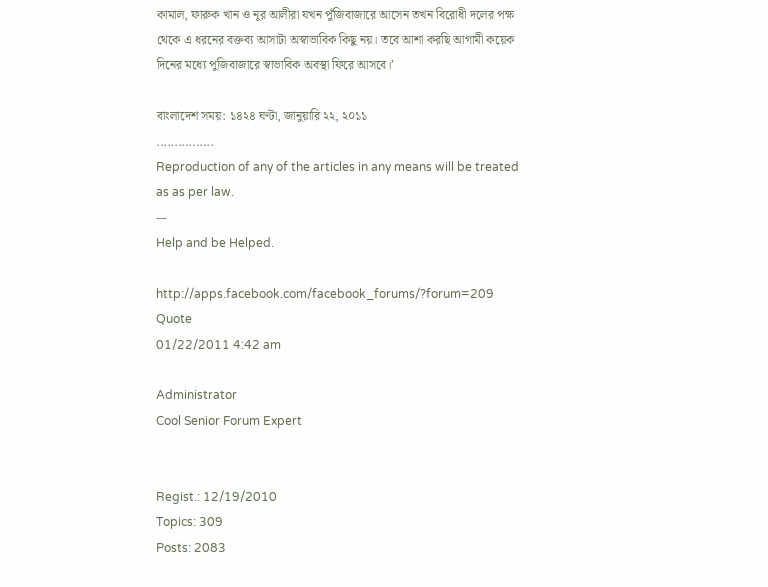কামাল, ফারুক খান ও নূর আলীরা যখন পুঁজিবাজারে আসেন তখন বিরোধী দলের পক্ষ থেকে এ ধরনের বক্তব্য আসাটা অস্বাভাবিক কিছু নয়। তবে আশা করছি আগামী কয়েক দিনের মধ্যে পুজিবাজারে স্বাভাবিক অবস্থা ফিরে আসবে।’

বাংলাদেশ সময়: ১৪২৪ ঘণ্টা, জানুয়ারি ২২, ২০১১
................
Reproduction of any of the articles in any means will be treated as as per law.
---
Help and be Helped.

http://apps.facebook.com/facebook_forums/?forum=209
Quote
01/22/2011 4:42 am

Administrator
Cool Senior Forum Expert


Regist.: 12/19/2010
Topics: 309
Posts: 2083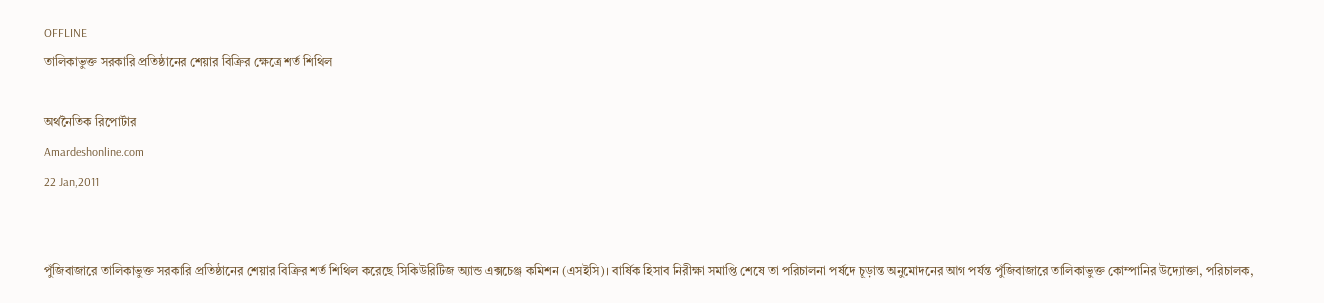OFFLINE
তালিকাভুক্ত সরকারি প্রতিষ্ঠানের শেয়ার বিক্রির ক্ষেত্রে শর্ত শিথিল

অর্থনৈতিক রিপোর্টার
Amardeshonline.com
22 Jan,2011


পুঁজিবাজারে তালিকাভুক্ত সরকারি প্রতিষ্ঠানের শেয়ার বিক্রির শর্ত শিথিল করেছে সিকিউরিটিজ অ্যান্ড এক্সচেঞ্জ কমিশন (এসইসি)। বার্ষিক হিসাব নিরীক্ষা সমাপ্তি শেষে তা পরিচালনা পর্ষদে চূড়ান্ত অনুমোদনের আগ পর্যন্ত পুঁজিবাজারে তালিকাভুক্ত কোম্পানির উদ্যোক্তা, পরিচালক,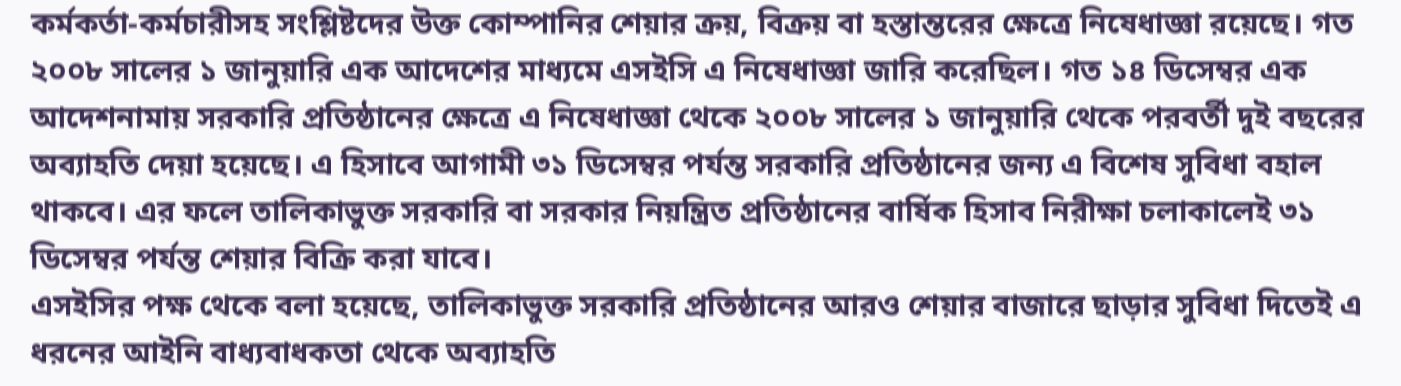কর্মকর্তা-কর্মচারীসহ সংশ্লিষ্টদের উক্ত কোম্পানির শেয়ার ক্রয়, বিক্রয় বা হস্তান্তরের ক্ষেত্রে নিষেধাজ্ঞা রয়েছে। গত ২০০৮ সালের ১ জানুয়ারি এক আদেশের মাধ্যমে এসইসি এ নিষেধাজ্ঞা জারি করেছিল। গত ১৪ ডিসেম্বর এক আদেশনামায় সরকারি প্রতিষ্ঠানের ক্ষেত্রে এ নিষেধাজ্ঞা থেকে ২০০৮ সালের ১ জানুয়ারি থেকে পরবর্তী দুই বছরের অব্যাহতি দেয়া হয়েছে। এ হিসাবে আগামী ৩১ ডিসেম্বর পর্যন্ত সরকারি প্রতিষ্ঠানের জন্য এ বিশেষ সুবিধা বহাল থাকবে। এর ফলে তালিকাভুক্ত সরকারি বা সরকার নিয়ন্ত্রিত প্রতিষ্ঠানের বার্ষিক হিসাব নিরীক্ষা চলাকালেই ৩১ ডিসেম্বর পর্যন্ত শেয়ার বিক্রি করা যাবে।
এসইসির পক্ষ থেকে বলা হয়েছে, তালিকাভুক্ত সরকারি প্রতিষ্ঠানের আরও শেয়ার বাজারে ছাড়ার সুবিধা দিতেই এ ধরনের আইনি বাধ্যবাধকতা থেকে অব্যাহতি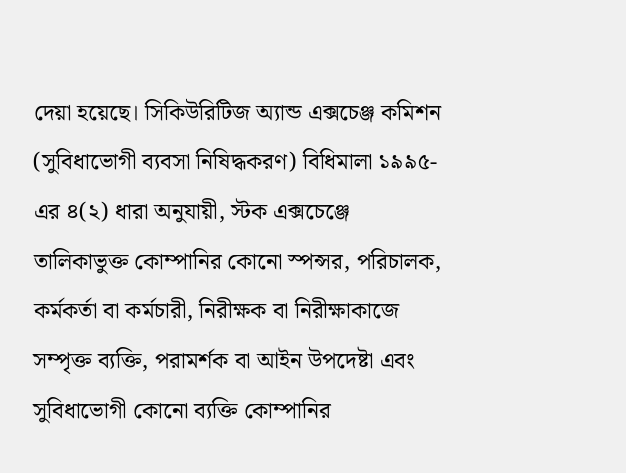দেয়া হয়েছে। সিকিউরিটিজ অ্যান্ড এক্সচেঞ্জ কমিশন (সুবিধাভোগী ব্যবসা নিষিদ্ধকরণ) বিধিমালা ১৯৯৫-এর ৪(২) ধারা অনুযায়ী, স্টক এক্সচেঞ্জে তালিকাভুক্ত কোম্পানির কোনো স্পন্সর, পরিচালক, কর্মকর্তা বা কর্মচারী, নিরীক্ষক বা নিরীক্ষাকাজে সম্পৃক্ত ব্যক্তি, পরামর্শক বা আইন উপদেষ্টা এবং সুবিধাভোগী কোনো ব্যক্তি কোম্পানির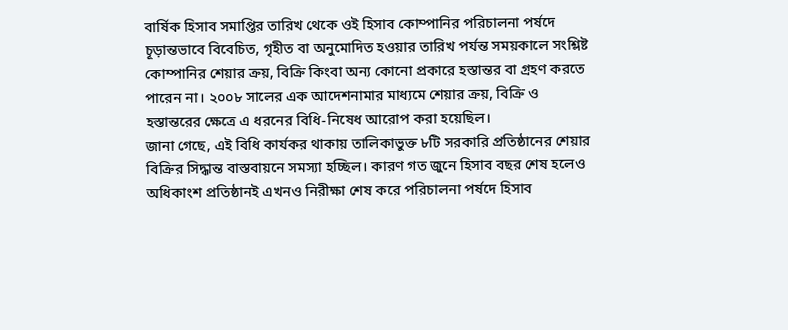বার্ষিক হিসাব সমাপ্তির তারিখ থেকে ওই হিসাব কোম্পানির পরিচালনা পর্ষদে চূড়ান্তভাবে বিবেচিত, গৃহীত বা অনুমোদিত হওয়ার তারিখ পর্যন্ত সময়কালে সংশ্লিষ্ট কোম্পানির শেয়ার ক্রয়, বিক্রি কিংবা অন্য কোনো প্রকারে হস্তান্তর বা গ্রহণ করতে পারেন না। ২০০৮ সালের এক আদেশনামার মাধ্যমে শেয়ার ক্রয়, বিক্রি ও হস্তান্তরের ক্ষেত্রে এ ধরনের বিধি-নিষেধ আরোপ করা হয়েছিল।
জানা গেছে, এই বিধি কার্যকর থাকায় তালিকাভুক্ত ৮টি সরকারি প্রতিষ্ঠানের শেয়ার বিক্রির সিদ্ধান্ত বাস্তবায়নে সমস্যা হচ্ছিল। কারণ গত জুনে হিসাব বছর শেষ হলেও অধিকাংশ প্রতিষ্ঠানই এখনও নিরীক্ষা শেষ করে পরিচালনা পর্ষদে হিসাব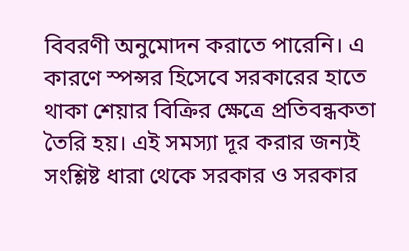বিবরণী অনুমোদন করাতে পারেনি। এ কারণে স্পন্সর হিসেবে সরকারের হাতে থাকা শেয়ার বিক্রির ক্ষেত্রে প্রতিবন্ধকতা তৈরি হয়। এই সমস্যা দূর করার জন্যই সংশ্লিষ্ট ধারা থেকে সরকার ও সরকার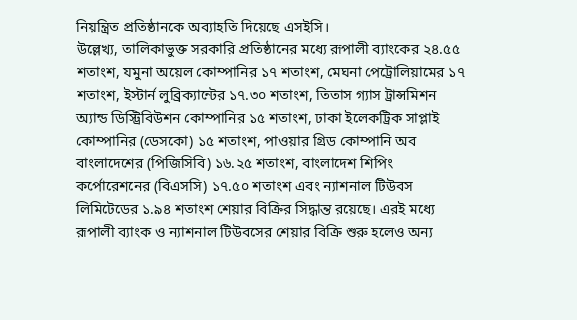নিয়ন্ত্রিত প্রতিষ্ঠানকে অব্যাহতি দিয়েছে এসইসি।
উল্লেখ্য, তালিকাভুক্ত সরকারি প্রতিষ্ঠানের মধ্যে রূপালী ব্যাংকের ২৪.৫৫ শতাংশ, যমুনা অয়েল কোম্পানির ১৭ শতাংশ, মেঘনা পেট্রোলিয়ামের ১৭ শতাংশ, ইস্টার্ন লুব্রিক্যান্টের ১৭.৩০ শতাংশ, তিতাস গ্যাস ট্রান্সমিশন অ্যান্ড ডিস্ট্রিবিউশন কোম্পানির ১৫ শতাংশ, ঢাকা ইলেকট্রিক সাপ্লাই কোম্পানির (ডেসকো) ১৫ শতাংশ, পাওয়ার গ্রিড কোম্পানি অব বাংলাদেশের (পিজিসিবি) ১৬.২৫ শতাংশ, বাংলাদেশ শিপিং কর্পোরেশনের (বিএসসি) ১৭.৫০ শতাংশ এবং ন্যাশনাল টিউবস লিমিটেডের ১.৯৪ শতাংশ শেয়ার বিক্রির সিদ্ধান্ত রয়েছে। এরই মধ্যে রূপালী ব্যাংক ও ন্যাশনাল টিউবসের শেয়ার বিক্রি শুরু হলেও অন্য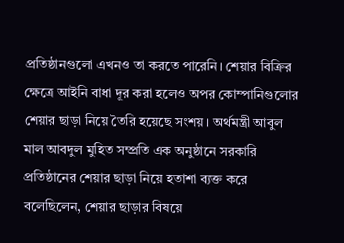প্রতিষ্ঠানগুলো এখনও তা করতে পারেনি। শেয়ার বিক্রির ক্ষেত্রে আইনি বাধা দূর করা হলেও অপর কোম্পানিগুলোর শেয়ার ছাড়া নিয়ে তৈরি হয়েছে সংশয়। অর্থমন্ত্রী আবুল মাল আবদুল মুহিত সম্প্রতি এক অনুষ্ঠানে সরকারি প্রতিষ্ঠানের শেয়ার ছাড়া নিয়ে হতাশা ব্যক্ত করে বলেছিলেন, শেয়ার ছাড়ার বিষয়ে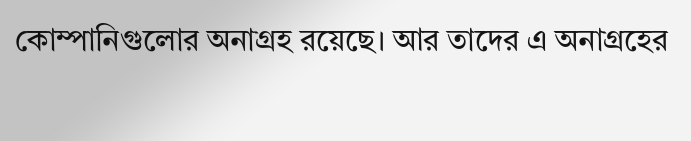কোম্পানিগুলোর অনাগ্রহ রয়েছে। আর তাদের এ অনাগ্রহের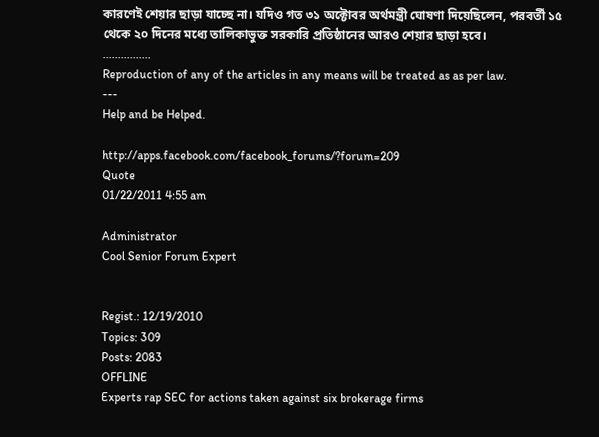কারণেই শেয়ার ছাড়া যাচ্ছে না। যদিও গত ৩১ অক্টোবর অর্থমন্ত্রী ঘোষণা দিয়েছিলেন, পরবর্তী ১৫ থেকে ২০ দিনের মধ্যে তালিকাভুক্ত সরকারি প্রতিষ্ঠানের আরও শেয়ার ছাড়া হবে।
................
Reproduction of any of the articles in any means will be treated as as per law.
---
Help and be Helped.

http://apps.facebook.com/facebook_forums/?forum=209
Quote
01/22/2011 4:55 am

Administrator
Cool Senior Forum Expert


Regist.: 12/19/2010
Topics: 309
Posts: 2083
OFFLINE
Experts rap SEC for actions taken against six brokerage firms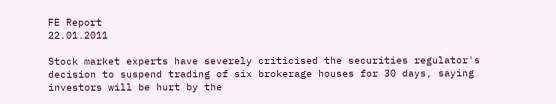FE Report
22.01.2011

Stock market experts have severely criticised the securities regulator's decision to suspend trading of six brokerage houses for 30 days, saying investors will be hurt by the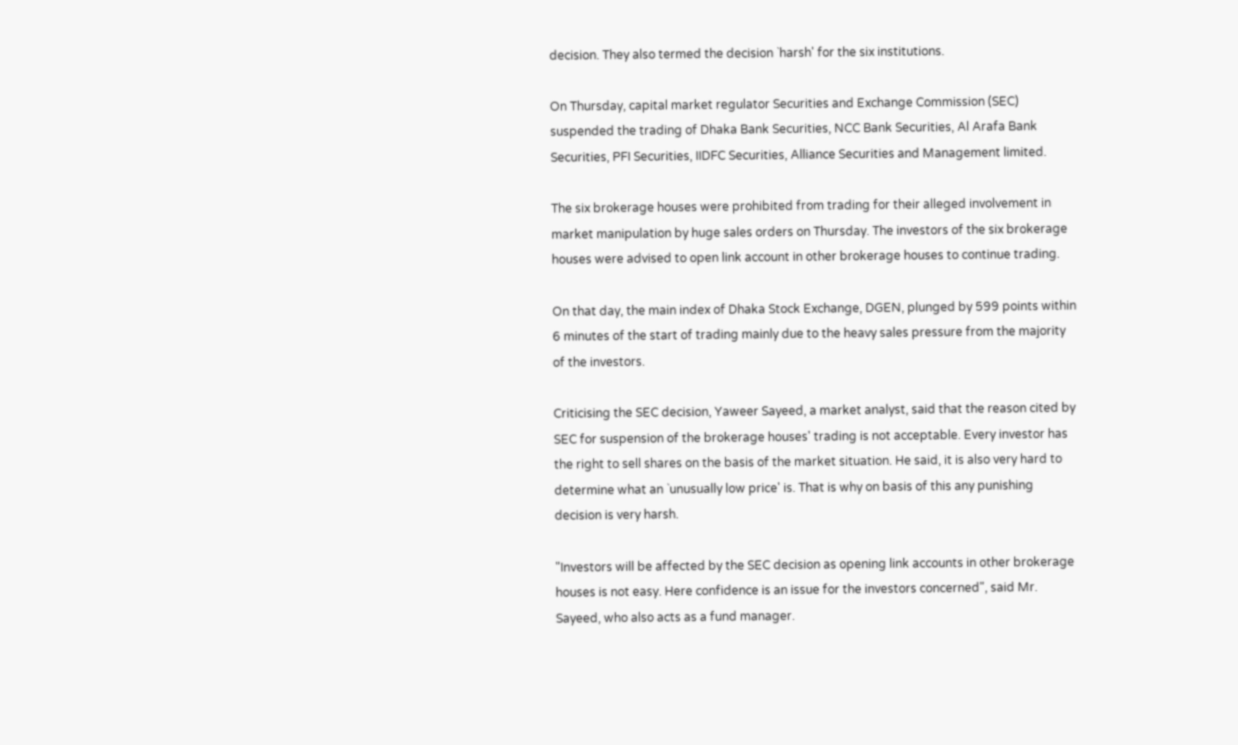decision. They also termed the decision `harsh' for the six institutions.

On Thursday, capital market regulator Securities and Exchange Commission (SEC) suspended the trading of Dhaka Bank Securities, NCC Bank Securities, Al Arafa Bank Securities, PFI Securities, IIDFC Securities, Alliance Securities and Management limited.

The six brokerage houses were prohibited from trading for their alleged involvement in market manipulation by huge sales orders on Thursday. The investors of the six brokerage houses were advised to open link account in other brokerage houses to continue trading.

On that day, the main index of Dhaka Stock Exchange, DGEN, plunged by 599 points within 6 minutes of the start of trading mainly due to the heavy sales pressure from the majority of the investors.

Criticising the SEC decision, Yaweer Sayeed, a market analyst, said that the reason cited by SEC for suspension of the brokerage houses' trading is not acceptable. Every investor has the right to sell shares on the basis of the market situation. He said, it is also very hard to determine what an `unusually low price' is. That is why on basis of this any punishing decision is very harsh.

"Investors will be affected by the SEC decision as opening link accounts in other brokerage houses is not easy. Here confidence is an issue for the investors concerned", said Mr. Sayeed, who also acts as a fund manager.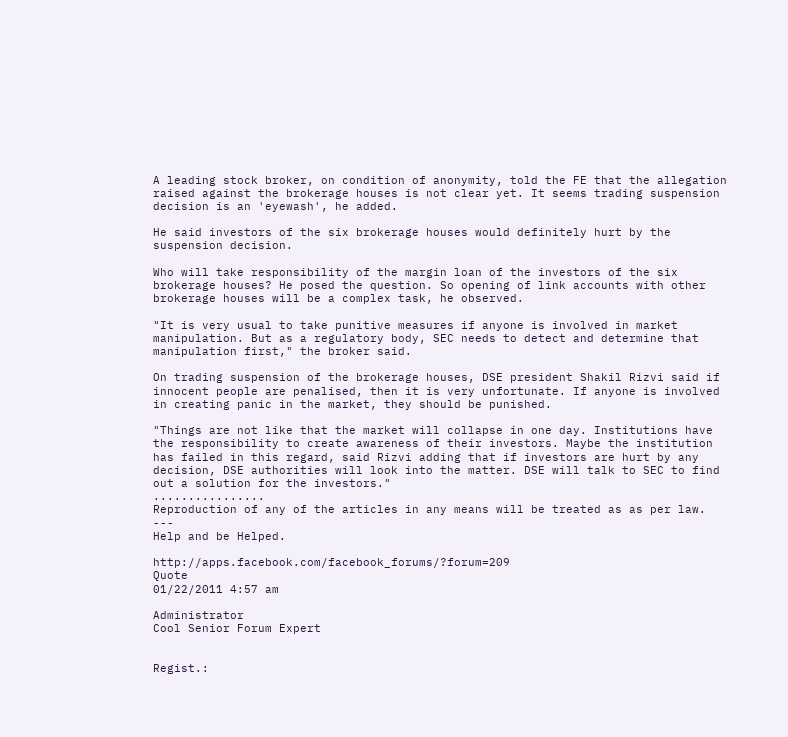A leading stock broker, on condition of anonymity, told the FE that the allegation raised against the brokerage houses is not clear yet. It seems trading suspension decision is an 'eyewash', he added.

He said investors of the six brokerage houses would definitely hurt by the suspension decision.

Who will take responsibility of the margin loan of the investors of the six brokerage houses? He posed the question. So opening of link accounts with other brokerage houses will be a complex task, he observed.

"It is very usual to take punitive measures if anyone is involved in market manipulation. But as a regulatory body, SEC needs to detect and determine that manipulation first," the broker said.

On trading suspension of the brokerage houses, DSE president Shakil Rizvi said if innocent people are penalised, then it is very unfortunate. If anyone is involved in creating panic in the market, they should be punished.

"Things are not like that the market will collapse in one day. Institutions have the responsibility to create awareness of their investors. Maybe the institution has failed in this regard, said Rizvi adding that if investors are hurt by any decision, DSE authorities will look into the matter. DSE will talk to SEC to find out a solution for the investors."
................
Reproduction of any of the articles in any means will be treated as as per law.
---
Help and be Helped.

http://apps.facebook.com/facebook_forums/?forum=209
Quote
01/22/2011 4:57 am

Administrator
Cool Senior Forum Expert


Regist.: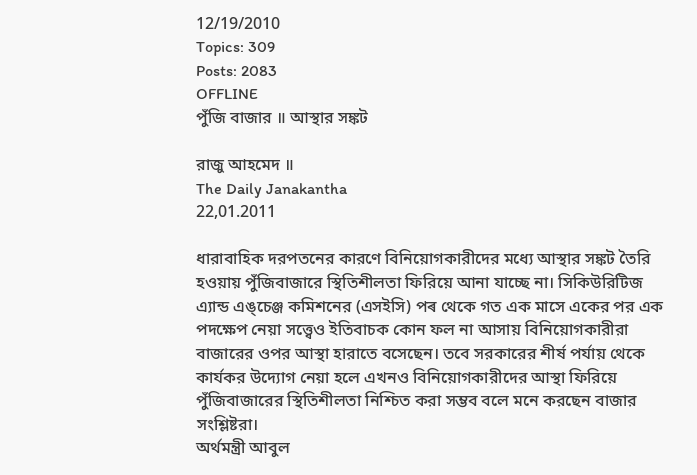12/19/2010
Topics: 309
Posts: 2083
OFFLINE
পুঁজি বাজার ॥ আস্থার সঙ্কট

রাজু আহমেদ ॥
The Daily Janakantha
22,01.2011

ধারাবাহিক দরপতনের কারণে বিনিয়োগকারীদের মধ্যে আস্থার সঙ্কট তৈরি হওয়ায় পুঁজিবাজারে স্থিতিশীলতা ফিরিয়ে আনা যাচ্ছে না। সিকিউরিটিজ এ্যান্ড এঙ্চেঞ্জ কমিশনের (এসইসি) পৰ থেকে গত এক মাসে একের পর এক পদক্ষেপ নেয়া সত্ত্বেও ইতিবাচক কোন ফল না আসায় বিনিয়োগকারীরা বাজারের ওপর আস্থা হারাতে বসেছেন। তবে সরকারের শীর্ষ পর্যায় থেকে কার্যকর উদ্যোগ নেয়া হলে এখনও বিনিয়োগকারীদের আস্থা ফিরিয়ে পুঁজিবাজারের স্থিতিশীলতা নিশ্চিত করা সম্ভব বলে মনে করছেন বাজার সংশ্লিষ্টরা।
অর্থমন্ত্রী আবুল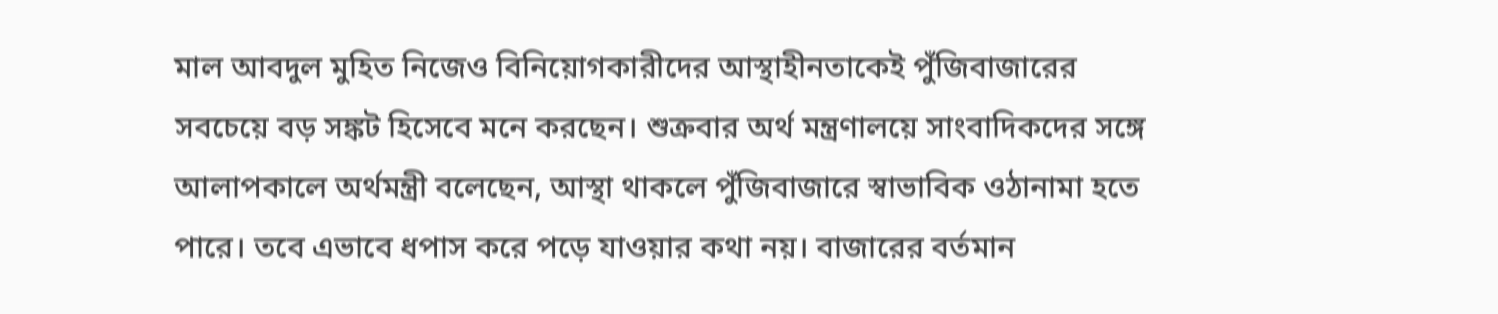মাল আবদুল মুহিত নিজেও বিনিয়োগকারীদের আস্থাহীনতাকেই পুঁজিবাজারের সবচেয়ে বড় সঙ্কট হিসেবে মনে করছেন। শুক্রবার অর্থ মন্ত্রণালয়ে সাংবাদিকদের সঙ্গে আলাপকালে অর্থমন্ত্রী বলেছেন, আস্থা থাকলে পুঁজিবাজারে স্বাভাবিক ওঠানামা হতে পারে। তবে এভাবে ধপাস করে পড়ে যাওয়ার কথা নয়। বাজারের বর্তমান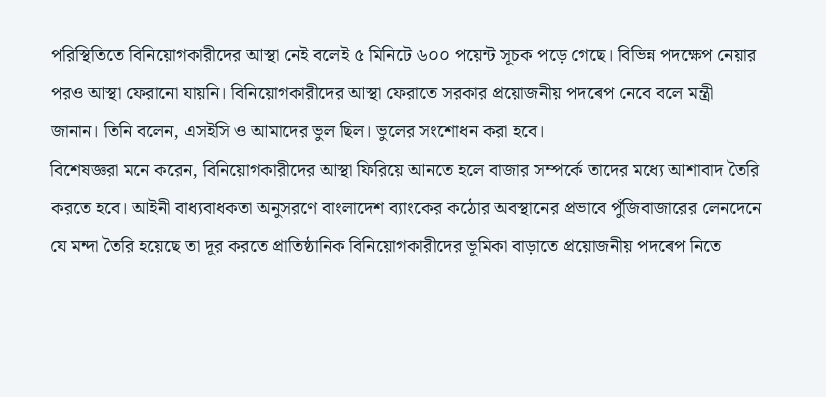পরিস্থিতিতে বিনিয়োগকারীদের আস্থা নেই বলেই ৫ মিনিটে ৬০০ পয়েন্ট সূচক পড়ে গেছে। বিভিন্ন পদক্ষেপ নেয়ার পরও আস্থা ফেরানো যায়নি। বিনিয়োগকারীদের আস্থা ফেরাতে সরকার প্রয়োজনীয় পদৰেপ নেবে বলে মন্ত্রী জানান। তিনি বলেন, এসইসি ও আমাদের ভুল ছিল। ভুলের সংশোধন করা হবে।
বিশেষজ্ঞরা মনে করেন, বিনিয়োগকারীদের আস্থা ফিরিয়ে আনতে হলে বাজার সম্পর্কে তাদের মধ্যে আশাবাদ তৈরি করতে হবে। আইনী বাধ্যবাধকতা অনুসরণে বাংলাদেশ ব্যাংকের কঠোর অবস্থানের প্রভাবে পুঁজিবাজারের লেনদেনে যে মন্দা তৈরি হয়েছে তা দূর করতে প্রাতিষ্ঠানিক বিনিয়োগকারীদের ভূমিকা বাড়াতে প্রয়োজনীয় পদৰেপ নিতে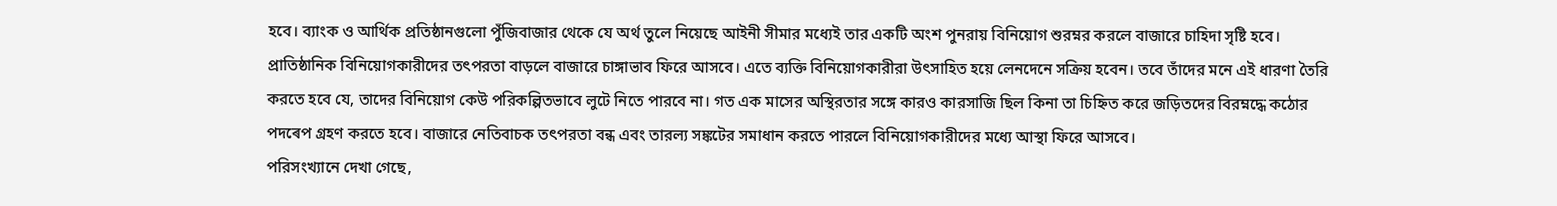হবে। ব্যাংক ও আর্থিক প্রতিষ্ঠানগুলো পুঁজিবাজার থেকে যে অর্থ তুলে নিয়েছে আইনী সীমার মধ্যেই তার একটি অংশ পুনরায় বিনিয়োগ শুরম্নর করলে বাজারে চাহিদা সৃষ্টি হবে। প্রাতিষ্ঠানিক বিনিয়োগকারীদের তৎপরতা বাড়লে বাজারে চাঙ্গাভাব ফিরে আসবে। এতে ব্যক্তি বিনিয়োগকারীরা উৎসাহিত হয়ে লেনদেনে সক্রিয় হবেন। তবে তাঁদের মনে এই ধারণা তৈরি করতে হবে যে, তাদের বিনিয়োগ কেউ পরিকল্পিতভাবে লুটে নিতে পারবে না। গত এক মাসের অস্থিরতার সঙ্গে কারও কারসাজি ছিল কিনা তা চিহ্নিত করে জড়িতদের বিরম্নদ্ধে কঠোর পদৰেপ গ্রহণ করতে হবে। বাজারে নেতিবাচক তৎপরতা বন্ধ এবং তারল্য সঙ্কটের সমাধান করতে পারলে বিনিয়োগকারীদের মধ্যে আস্থা ফিরে আসবে।
পরিসংখ্যানে দেখা গেছে,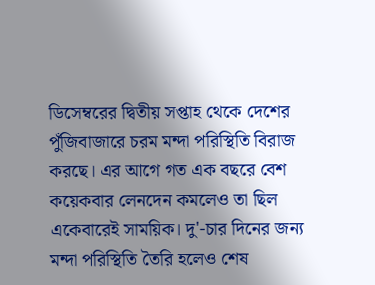ডিসেম্বরের দ্বিতীয় সপ্তাহ থেকে দেশের পুঁজিবাজারে চরম মন্দা পরিস্থিতি বিরাজ করছে। এর আগে গত এক বছরে বেশ কয়েকবার লেনদেন কমলেও তা ছিল একেবারেই সাময়িক। দু'-চার দিনের জন্য মন্দা পরিস্থিতি তৈরি হলেও শেষ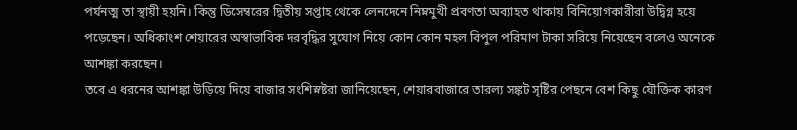পর্যনত্ম তা স্থায়ী হয়নি। কিন্তু ডিসেম্বরের দ্বিতীয় সপ্তাহ থেকে লেনদেনে নিম্নমুখী প্রবণতা অব্যাহত থাকায় বিনিয়োগকারীরা উদ্বিগ্ন হয়ে পড়েছেন। অধিকাংশ শেয়ারের অস্বাভাবিক দরবৃদ্ধির সুযোগ নিয়ে কোন কোন মহল বিপুল পরিমাণ টাকা সরিয়ে নিয়েছেন বলেও অনেকে আশঙ্কা করছেন।
তবে এ ধরনের আশঙ্কা উড়িয়ে দিয়ে বাজার সংশিস্নষ্টরা জানিয়েছেন, শেয়ারবাজারে তারল্য সঙ্কট সৃষ্টির পেছনে বেশ কিছু যৌক্তিক কারণ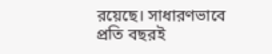রয়েছে। সাধারণভাবে প্রতি বছরই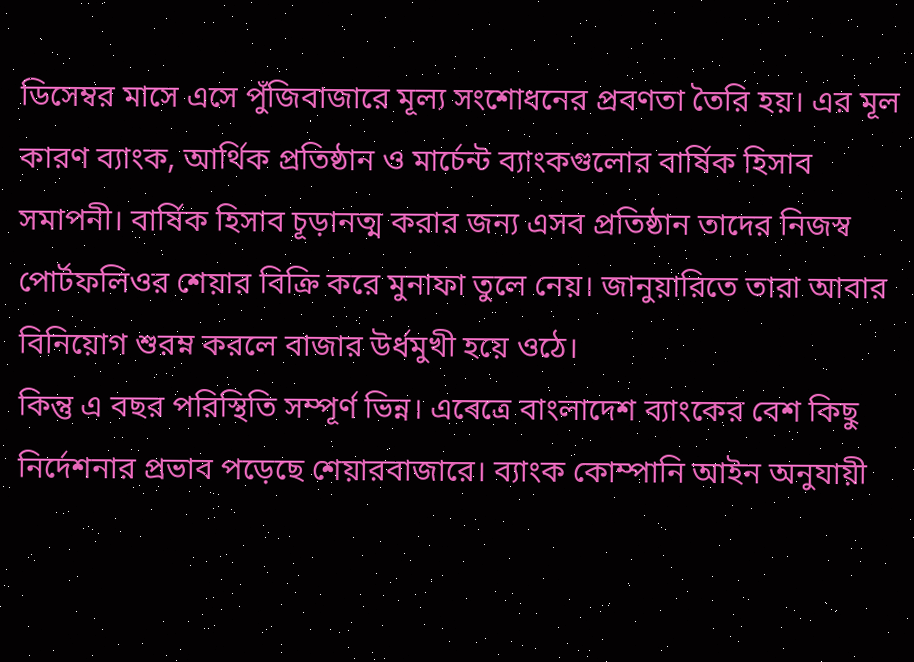ডিসেম্বর মাসে এসে পুঁজিবাজারে মূল্য সংশোধনের প্রবণতা তৈরি হয়। এর মূল কারণ ব্যাংক, আর্থিক প্রতিষ্ঠান ও মার্চেন্ট ব্যাংকগুলোর বার্ষিক হিসাব সমাপনী। বার্ষিক হিসাব চূড়ানত্ম করার জন্য এসব প্রতিষ্ঠান তাদের নিজস্ব পোর্টফলিওর শেয়ার বিক্রি করে মুনাফা তুলে নেয়। জানুয়ারিতে তারা আবার বিনিয়োগ শুরম্ন করলে বাজার উর্ধমুখী হয়ে ওঠে।
কিন্তু এ বছর পরিস্থিতি সম্পূর্ণ ভিন্ন। এৰেত্রে বাংলাদেশ ব্যাংকের বেশ কিছু নির্দেশনার প্রভাব পড়েছে শেয়ারবাজারে। ব্যাংক কোম্পানি আইন অনুযায়ী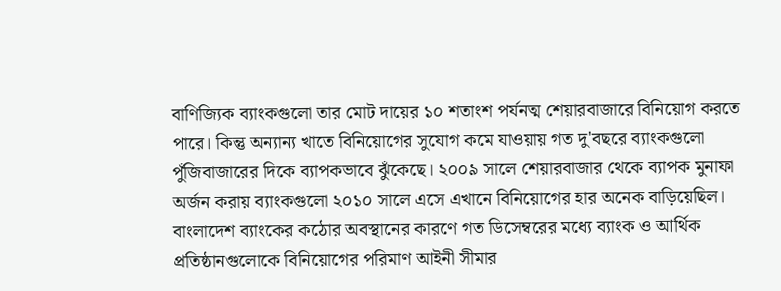বাণিজ্যিক ব্যাংকগুলো তার মোট দায়ের ১০ শতাংশ পর্যনত্ম শেয়ারবাজারে বিনিয়োগ করতে পারে। কিন্তু অন্যান্য খাতে বিনিয়োগের সুযোগ কমে যাওয়ায় গত দু'বছরে ব্যাংকগুলো পুঁজিবাজারের দিকে ব্যাপকভাবে ঝুঁকেছে। ২০০৯ সালে শেয়ারবাজার থেকে ব্যাপক মুনাফা অর্জন করায় ব্যাংকগুলো ২০১০ সালে এসে এখানে বিনিয়োগের হার অনেক বাড়িয়েছিল।
বাংলাদেশ ব্যাংকের কঠোর অবস্থানের কারণে গত ডিসেম্বরের মধ্যে ব্যাংক ও আর্থিক প্রতিষ্ঠানগুলোকে বিনিয়োগের পরিমাণ আইনী সীমার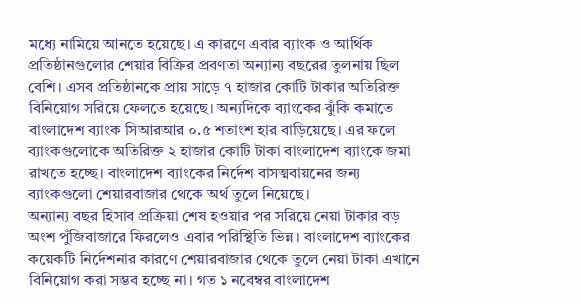মধ্যে নামিয়ে আনতে হয়েছে। এ কারণে এবার ব্যাংক ও আর্থিক প্রতিষ্ঠানগুলোর শেয়ার বিক্রির প্রবণতা অন্যান্য বছরের তুলনায় ছিল বেশি। এসব প্রতিষ্ঠানকে প্রায় সাড়ে ৭ হাজার কোটি টাকার অতিরিক্ত বিনিয়োগ সরিয়ে ফেলতে হয়েছে। অন্যদিকে ব্যাংকের ঝুঁকি কমাতে বাংলাদেশ ব্যাংক সিআরআর ০.৫ শতাংশ হার বাড়িয়েছে। এর ফলে ব্যাংকগুলোকে অতিরিক্ত ২ হাজার কোটি টাকা বাংলাদেশ ব্যাংকে জমা রাখতে হচ্ছে। বাংলাদেশ ব্যাংকের নির্দেশ বাসত্মবায়নের জন্য ব্যাংকগুলো শেয়ারবাজার থেকে অর্থ তুলে নিয়েছে।
অন্যান্য বছর হিসাব প্রক্রিয়া শেষ হওয়ার পর সরিয়ে নেয়া টাকার বড় অংশ পুঁজিবাজারে ফিরলেও এবার পরিস্থিতি ভিন্ন। বাংলাদেশ ব্যাংকের কয়েকটি নির্দেশনার কারণে শেয়ারবাজার থেকে তুলে নেয়া টাকা এখানে বিনিয়োগ করা সম্ভব হচ্ছে না। গত ১ নবেম্বর বাংলাদেশ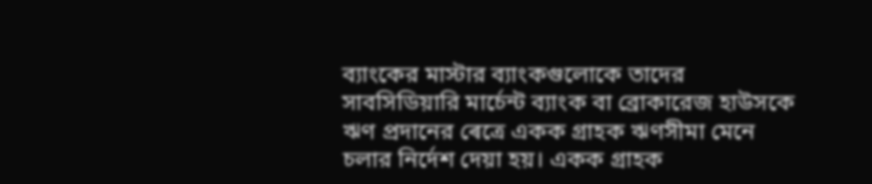ব্যাংকের মাস্টার ব্যাংকগুলোকে তাদের সাবসিডিয়ারি মার্চেন্ট ব্যাংক বা ব্রোকারেজ হাউসকে ঋণ প্রদানের ৰেত্রে একক গ্রাহক ঋণসীমা মেনে চলার নির্দেশ দেয়া হয়। একক গ্রাহক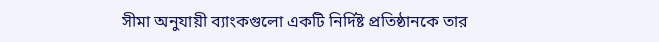সীমা অনুযায়ী ব্যাংকগুলো একটি নির্দিষ্ট প্রতিষ্ঠানকে তার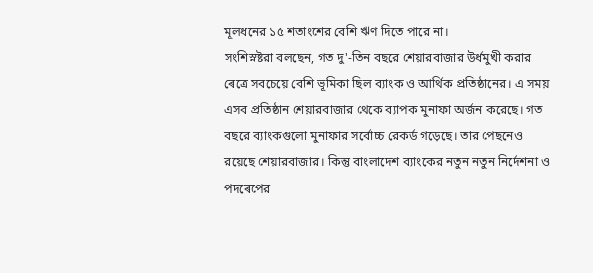মূলধনের ১৫ শতাংশের বেশি ঋণ দিতে পারে না।
সংশিস্নষ্টরা বলছেন, গত দু'-তিন বছরে শেয়ারবাজার উর্ধমুখী করার ৰেত্রে সবচেয়ে বেশি ভূমিকা ছিল ব্যাংক ও আর্থিক প্রতিষ্ঠানের। এ সময় এসব প্রতিষ্ঠান শেয়ারবাজার থেকে ব্যাপক মুনাফা অর্জন করেছে। গত বছরে ব্যাংকগুলো মুনাফার সর্বোচ্চ রেকর্ড গড়েছে। তার পেছনেও রয়েছে শেয়ারবাজার। কিন্তু বাংলাদেশ ব্যাংকের নতুন নতুন নির্দেশনা ও পদৰেপের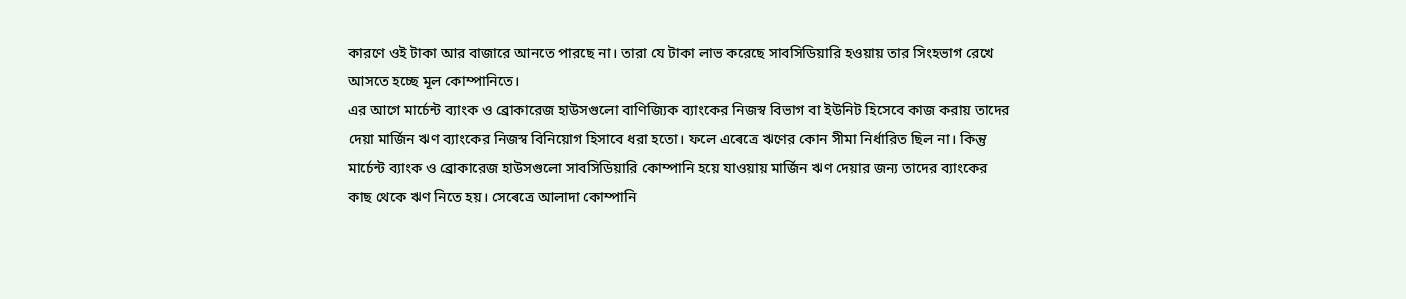কারণে ওই টাকা আর বাজারে আনতে পারছে না। তারা যে টাকা লাভ করেছে সাবসিডিয়ারি হওয়ায় তার সিংহভাগ রেখে আসতে হচ্ছে মূল কোম্পানিতে।
এর আগে মার্চেন্ট ব্যাংক ও ব্রোকারেজ হাউসগুলো বাণিজ্যিক ব্যাংকের নিজস্ব বিভাগ বা ইউনিট হিসেবে কাজ করায় তাদের দেয়া মার্জিন ঋণ ব্যাংকের নিজস্ব বিনিয়োগ হিসাবে ধরা হতো। ফলে এৰেত্রে ঋণের কোন সীমা নির্ধারিত ছিল না। কিন্তু মার্চেন্ট ব্যাংক ও ব্রোকারেজ হাউসগুলো সাবসিডিয়ারি কোম্পানি হয়ে যাওয়ায় মার্জিন ঋণ দেয়ার জন্য তাদের ব্যাংকের কাছ থেকে ঋণ নিতে হয়। সেৰেত্রে আলাদা কোম্পানি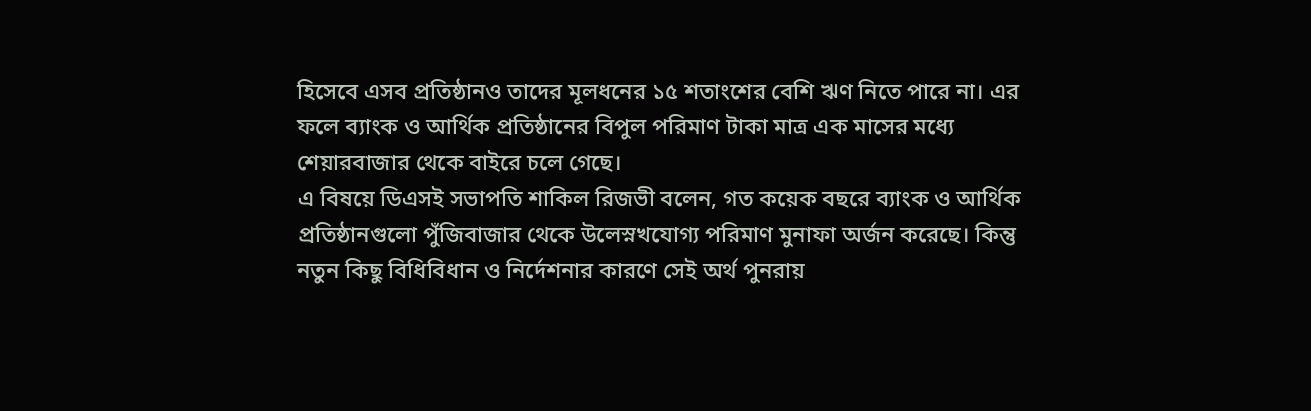হিসেবে এসব প্রতিষ্ঠানও তাদের মূলধনের ১৫ শতাংশের বেশি ঋণ নিতে পারে না। এর ফলে ব্যাংক ও আর্থিক প্রতিষ্ঠানের বিপুল পরিমাণ টাকা মাত্র এক মাসের মধ্যে শেয়ারবাজার থেকে বাইরে চলে গেছে।
এ বিষয়ে ডিএসই সভাপতি শাকিল রিজভী বলেন, গত কয়েক বছরে ব্যাংক ও আর্থিক প্রতিষ্ঠানগুলো পুঁজিবাজার থেকে উলেস্নখযোগ্য পরিমাণ মুনাফা অর্জন করেছে। কিন্তু নতুন কিছু বিধিবিধান ও নির্দেশনার কারণে সেই অর্থ পুনরায়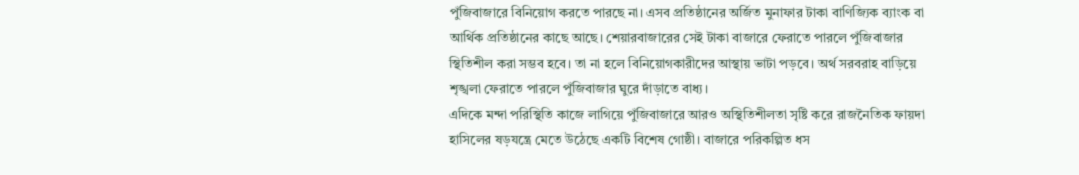পুঁজিবাজারে বিনিয়োগ করতে পারছে না। এসব প্রতিষ্ঠানের অর্জিত মুনাফার টাকা বাণিজ্যিক ব্যাংক বা আর্থিক প্রতিষ্ঠানের কাছে আছে। শেয়ারবাজারের সেই টাকা বাজারে ফেরাতে পারলে পুঁজিবাজার স্থিতিশীল করা সম্ভব হবে। তা না হলে বিনিয়োগকারীদের আস্থায় ভাটা পড়বে। অর্থ সরবরাহ বাড়িয়ে শৃঙ্খলা ফেরাতে পারলে পুঁজিবাজার ঘুরে দাঁড়াতে বাধ্য।
এদিকে মন্দা পরিস্থিতি কাজে লাগিয়ে পুঁজিবাজারে আরও অস্থিতিশীলতা সৃষ্টি করে রাজনৈতিক ফায়দা হাসিলের ষড়যন্ত্রে মেতে উঠেছে একটি বিশেষ গোষ্ঠী। বাজারে পরিকল্পিত ধস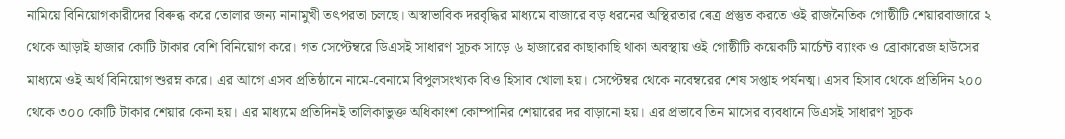নামিয়ে বিনিয়োগকারীদের বিৰুব্ধ করে তোলার জন্য নানামুখী তৎপরতা চলছে। অস্বাভাবিক দরবৃদ্ধির মাধ্যমে বাজারে বড় ধরনের অস্থিরতার ৰেত্র প্রস্তুত করতে ওই রাজনৈতিক গোষ্ঠীটি শেয়ারবাজারে ২ থেকে আড়াই হাজার কোটি টাকার বেশি বিনিয়োগ করে। গত সেপ্টেম্বরে ডিএসই সাধারণ সূচক সাড়ে ৬ হাজারের কাছাকাছি থাকা অবস্থায় ওই গোষ্ঠীটি কয়েকটি মার্চেন্ট ব্যাংক ও ব্রোকারেজ হাউসের মাধ্যমে ওই অর্থ বিনিয়োগ শুরম্ন করে। এর আগে এসব প্রতিষ্ঠানে নামে-বেনামে বিপুলসংখ্যক বিও হিসাব খোলা হয়। সেপ্টেম্বর থেকে নবেম্বরের শেষ সপ্তাহ পর্যনত্ম। এসব হিসাব থেকে প্রতিদিন ২০০ থেকে ৩০০ কোটি টাকার শেয়ার কেনা হয়। এর মাধ্যমে প্রতিদিনই তালিকাভুক্ত অধিকাংশ কোম্পানির শেয়ারের দর বাড়ানো হয়। এর প্রভাবে তিন মাসের ব্যবধানে ডিএসই সাধারণ সূচক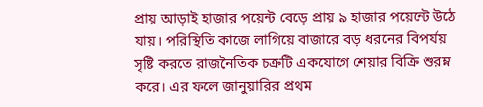প্রায় আড়াই হাজার পয়েন্ট বেড়ে প্রায় ৯ হাজার পয়েন্টে উঠে যায়। পরিস্থিতি কাজে লাগিয়ে বাজারে বড় ধরনের বিপর্যয় সৃষ্টি করতে রাজনৈতিক চক্রটি একযোগে শেয়ার বিক্রি শুরম্ন করে। এর ফলে জানুয়ারির প্রথম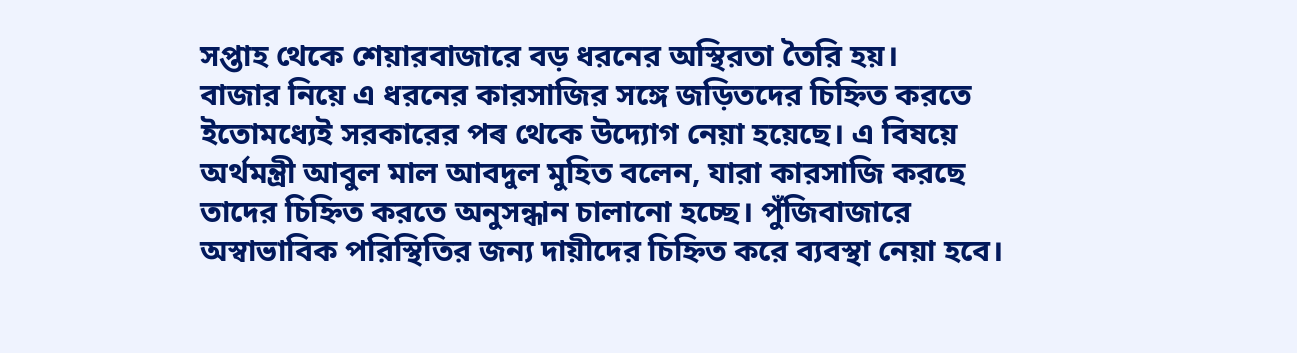সপ্তাহ থেকে শেয়ারবাজারে বড় ধরনের অস্থিরতা তৈরি হয়।
বাজার নিয়ে এ ধরনের কারসাজির সঙ্গে জড়িতদের চিহ্নিত করতে ইতোমধ্যেই সরকারের পৰ থেকে উদ্যোগ নেয়া হয়েছে। এ বিষয়ে অর্থমন্ত্রী আবুল মাল আবদুল মুহিত বলেন, যারা কারসাজি করছে তাদের চিহ্নিত করতে অনুসন্ধান চালানো হচ্ছে। পুঁজিবাজারে অস্বাভাবিক পরিস্থিতির জন্য দায়ীদের চিহ্নিত করে ব্যবস্থা নেয়া হবে।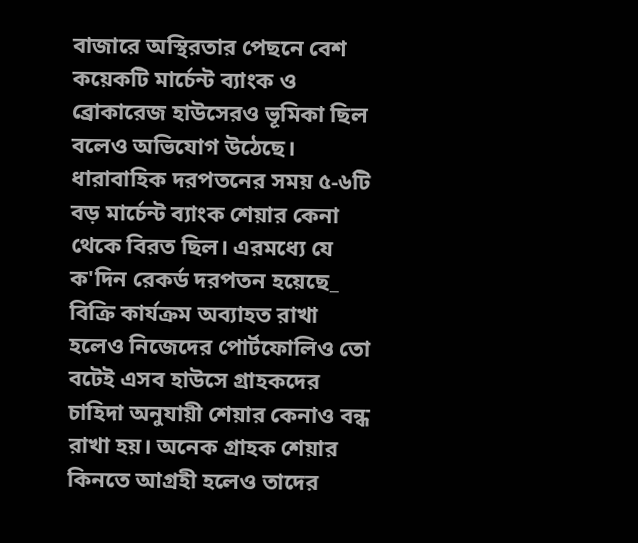বাজারে অস্থিরতার পেছনে বেশ কয়েকটি মার্চেন্ট ব্যাংক ও ব্রোকারেজ হাউসেরও ভূমিকা ছিল বলেও অভিযোগ উঠেছে। ধারাবাহিক দরপতনের সময় ৫-৬টি বড় মার্চেন্ট ব্যাংক শেয়ার কেনা থেকে বিরত ছিল। এরমধ্যে যে ক'দিন রেকর্ড দরপতন হয়েছে_ বিক্রি কার্যক্রম অব্যাহত রাখা হলেও নিজেদের পোর্টফোলিও তো বটেই এসব হাউসে গ্রাহকদের চাহিদা অনুযায়ী শেয়ার কেনাও বন্ধ রাখা হয়। অনেক গ্রাহক শেয়ার কিনতে আগ্রহী হলেও তাদের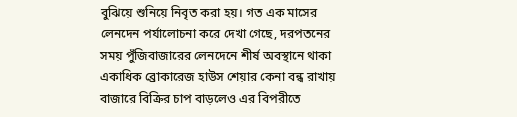বুঝিয়ে শুনিয়ে নিবৃত করা হয়। গত এক মাসের লেনদেন পর্যালোচনা করে দেখা গেছে, দরপতনের সময় পুঁজিবাজারের লেনদেনে শীর্ষ অবস্থানে থাকা একাধিক ব্রোকারেজ হাউস শেয়ার কেনা বন্ধ রাখায় বাজারে বিক্রির চাপ বাড়লেও এর বিপরীতে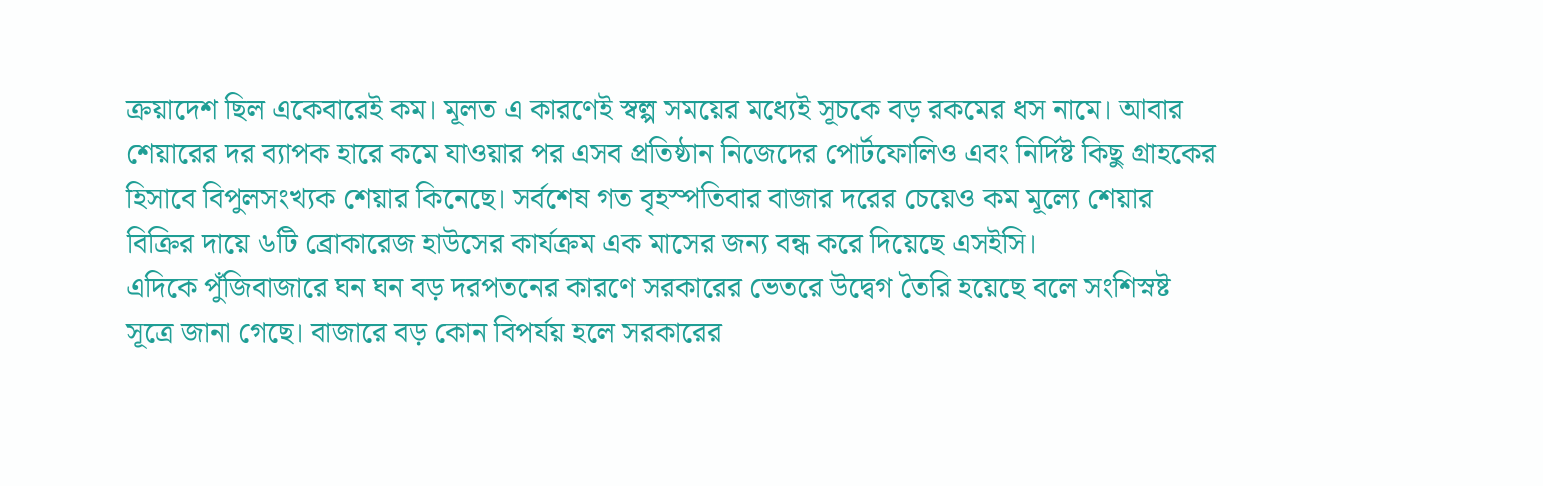ক্রয়াদেশ ছিল একেবারেই কম। মূলত এ কারণেই স্বল্প সময়ের মধ্যেই সূচকে বড় রকমের ধস নামে। আবার শেয়ারের দর ব্যাপক হারে কমে যাওয়ার পর এসব প্রতিষ্ঠান নিজেদের পোর্টফোলিও এবং নির্দিষ্ট কিছু গ্রাহকের হিসাবে বিপুলসংখ্যক শেয়ার কিনেছে। সর্বশেষ গত বৃহস্পতিবার বাজার দরের চেয়েও কম মূল্যে শেয়ার বিক্রির দায়ে ৬টি ব্রোকারেজ হাউসের কার্যক্রম এক মাসের জন্য বন্ধ করে দিয়েছে এসইসি।
এদিকে পুঁজিবাজারে ঘন ঘন বড় দরপতনের কারণে সরকারের ভেতরে উদ্বেগ তৈরি হয়েছে বলে সংশিস্নষ্ট সূত্রে জানা গেছে। বাজারে বড় কোন বিপর্যয় হলে সরকারের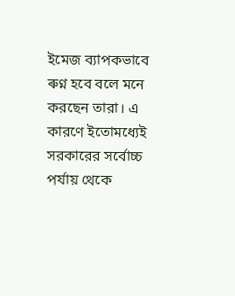ইমেজ ব্যাপকভাবে ৰুণ্ন হবে বলে মনে করছেন তারা। এ কারণে ইতোমধ্যেই সরকারের সর্বোচ্চ পর্যায় থেকে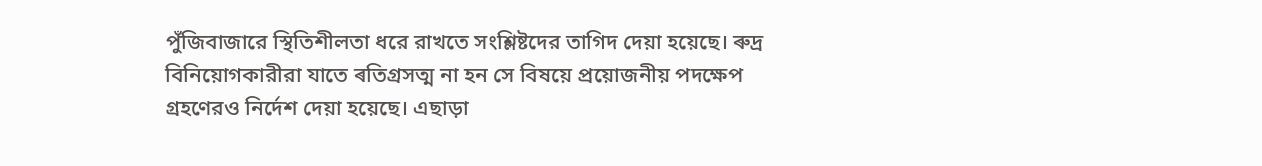পুঁজিবাজারে স্থিতিশীলতা ধরে রাখতে সংশ্লিষ্টদের তাগিদ দেয়া হয়েছে। ৰুদ্র বিনিয়োগকারীরা যাতে ৰতিগ্রসত্ম না হন সে বিষয়ে প্রয়োজনীয় পদক্ষেপ গ্রহণেরও নির্দেশ দেয়া হয়েছে। এছাড়া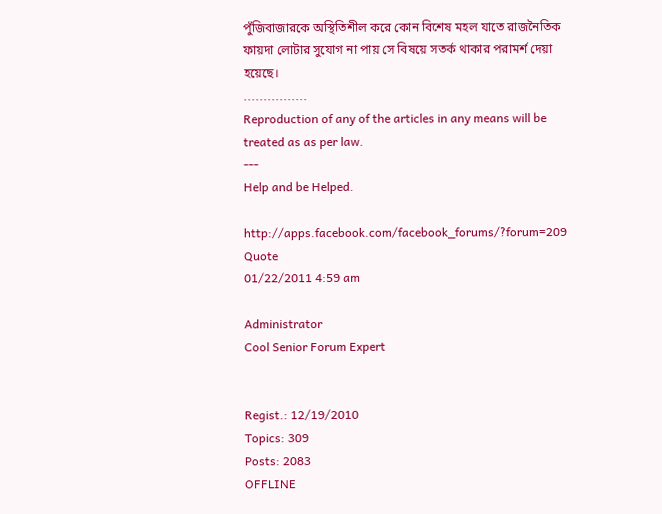পুঁজিবাজারকে অস্থিতিশীল করে কোন বিশেষ মহল যাতে রাজনৈতিক ফায়দা লোটার সুযোগ না পায় সে বিষয়ে সতর্ক থাকার পরামর্শ দেয়া হয়েছে।
................
Reproduction of any of the articles in any means will be treated as as per law.
---
Help and be Helped.

http://apps.facebook.com/facebook_forums/?forum=209
Quote
01/22/2011 4:59 am

Administrator
Cool Senior Forum Expert


Regist.: 12/19/2010
Topics: 309
Posts: 2083
OFFLINE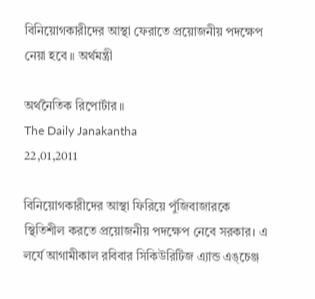বিনিয়োগকারীদের আস্থা ফেরাতে প্রয়োজনীয় পদক্ষেপ নেয়া হবে ॥ অর্থমন্ত্রী

অর্থনৈতিক রিপোর্টার ॥
The Daily Janakantha
22,01,2011

বিনিয়োগকারীদের আস্থা ফিরিয়ে পুঁজিবাজারকে স্থিতিশীল করতে প্রয়োজনীয় পদক্ষেপ নেবে সরকার। এ লৰ্যে আগামীকাল রবিবার সিকিউরিটিজ এ্যান্ড এঙ্চেঞ্জ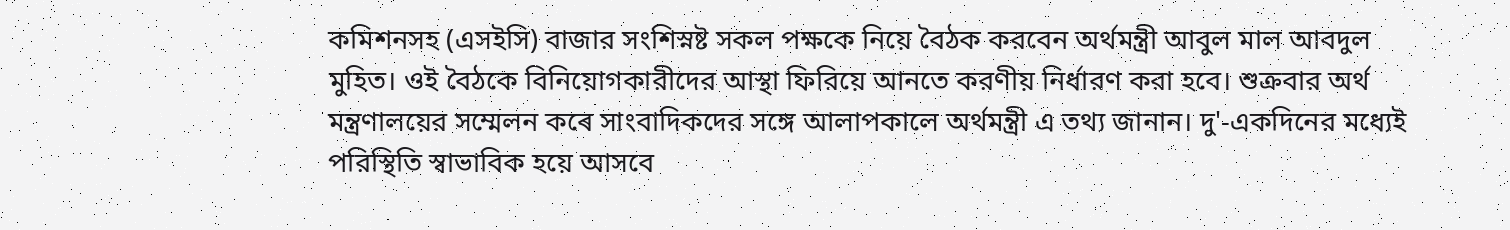কমিশনসহ (এসইসি) বাজার সংশিস্নষ্ট সকল পক্ষকে নিয়ে বৈঠক করবেন অর্থমন্ত্রী আবুল মাল আবদুল মুহিত। ওই বৈঠকে বিনিয়োগকারীদের আস্থা ফিরিয়ে আনতে করণীয় নির্ধারণ করা হবে। শুক্রবার অর্থ মন্ত্রণালয়ের সম্মেলন কৰে সাংবাদিকদের সঙ্গে আলাপকালে অর্থমন্ত্রী এ তথ্য জানান। দু'-একদিনের মধ্যেই পরিস্থিতি স্বাভাবিক হয়ে আসবে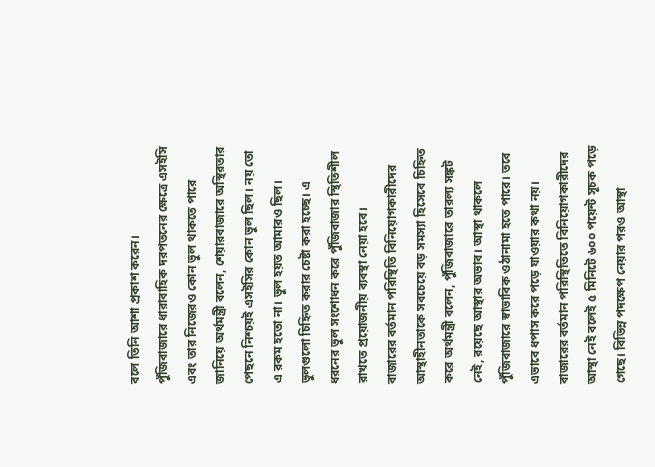বলে তিনি আশা প্রকাশ করেন।
পুঁজিবাজারে ধারাবাহিক দরপতনের ক্ষেত্রে এসইসি এবং তার নিজেরও কোন ভুল থাকতে পারে জানিয়ে অর্থমন্ত্রী বলেন, শেয়ারবাজারে অস্থিরতার পেছনে নিশ্চয়ই এসইসির কোন ভুল ছিল। নয় তো এ রকম হতো না। ভুল হয়ত আমারও ছিল। ভুলগুলো চিহ্নিত করার চেষ্টা করা হচ্ছে। এ ধরনের ভুল সংশোধন করে পুঁজিবাজার স্থিতিশীল রাখতে প্রয়োজনীয় ব্যবস্থা নেয়া হবে।
বাজারের বর্তমান পরিস্থিতি বিনিয়োগকারীদের আস্থাহীনতাকে সবচেয়ে বড় সমস্যা হিসেবে চিহ্নিত করে অর্থমন্ত্রী বলেন, পুঁজিবাজারে তারল্য সঙ্কট নেই, রয়েছে আস্থার অভাব। আস্থা থাকলে পুঁজিবাজারে স্বাভাবিক ওঠানামা হতে পারে। তবে এভাবে ধপাস করে পড়ে যাওয়ার কথা নয়। বাজারের বর্তমান পরিস্থিতিতে বিনিয়োগকারীদের আস্থা নেই বলেই ৫ মিনিটে ৬০০ পয়েন্ট সূচক পড়ে গেছে। বিভিন্ন পদক্ষেপ নেয়ার পরও আস্থা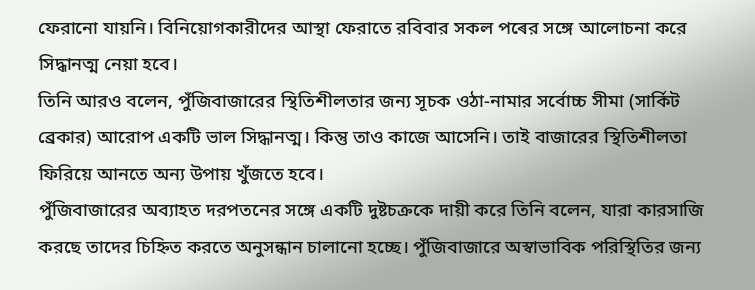ফেরানো যায়নি। বিনিয়োগকারীদের আস্থা ফেরাতে রবিবার সকল পৰের সঙ্গে আলোচনা করে সিদ্ধানত্ম নেয়া হবে।
তিনি আরও বলেন, পুঁজিবাজারের স্থিতিশীলতার জন্য সূচক ওঠা-নামার সর্বোচ্চ সীমা (সার্কিট ব্রেকার) আরোপ একটি ভাল সিদ্ধানত্ম। কিন্তু তাও কাজে আসেনি। তাই বাজারের স্থিতিশীলতা ফিরিয়ে আনতে অন্য উপায় খুঁজতে হবে।
পুঁজিবাজারের অব্যাহত দরপতনের সঙ্গে একটি দুষ্টচক্রকে দায়ী করে তিনি বলেন, যারা কারসাজি করছে তাদের চিহ্নিত করতে অনুসন্ধান চালানো হচ্ছে। পুঁজিবাজারে অস্বাভাবিক পরিস্থিতির জন্য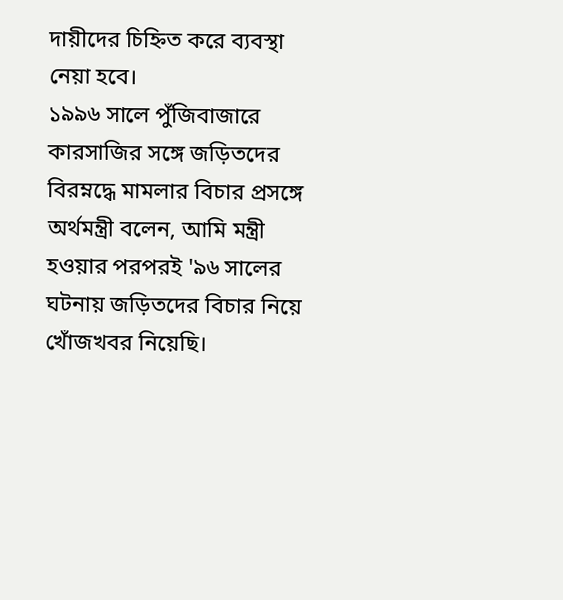দায়ীদের চিহ্নিত করে ব্যবস্থা নেয়া হবে।
১৯৯৬ সালে পুঁজিবাজারে কারসাজির সঙ্গে জড়িতদের বিরম্নদ্ধে মামলার বিচার প্রসঙ্গে অর্থমন্ত্রী বলেন, আমি মন্ত্রী হওয়ার পরপরই '৯৬ সালের ঘটনায় জড়িতদের বিচার নিয়ে খোঁজখবর নিয়েছি।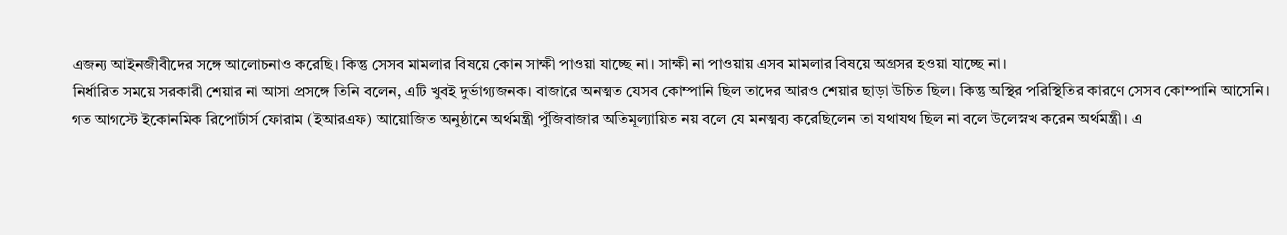এজন্য আইনজীবীদের সঙ্গে আলোচনাও করেছি। কিন্তু সেসব মামলার বিষয়ে কোন সাক্ষী পাওয়া যাচ্ছে না। সাক্ষী না পাওয়ায় এসব মামলার বিষয়ে অগ্রসর হওয়া যাচ্ছে না।
নির্ধারিত সময়ে সরকারী শেয়ার না আসা প্রসঙ্গে তিনি বলেন, এটি খুবই দুর্ভাগ্যজনক। বাজারে অনত্মত যেসব কোম্পানি ছিল তাদের আরও শেয়ার ছাড়া উচিত ছিল। কিন্তু অস্থির পরিস্থিতির কারণে সেসব কোম্পানি আসেনি।
গত আগস্টে ইকোনমিক রিপোর্টার্স ফোরাম (ইআরএফ) আয়োজিত অনুষ্ঠানে অর্থমন্ত্রী পুঁজিবাজার অতিমূল্যায়িত নয় বলে যে মনত্মব্য করেছিলেন তা যথাযথ ছিল না বলে উলেস্নখ করেন অর্থমন্ত্রী। এ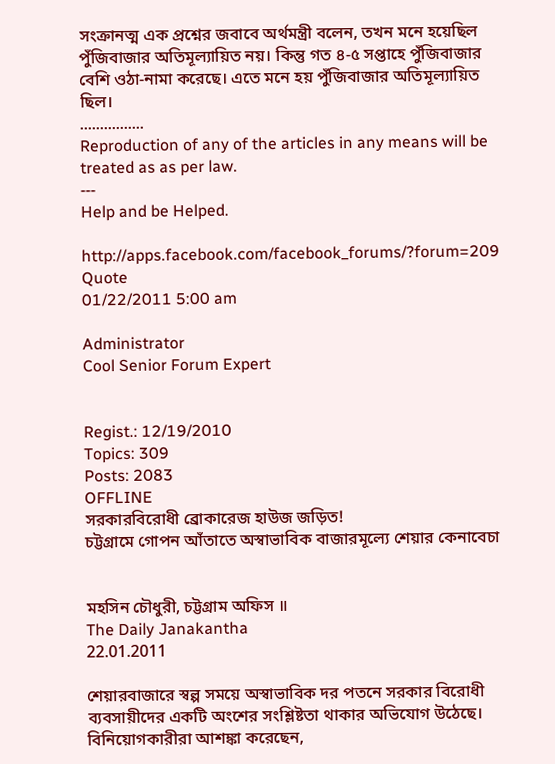সংক্রানত্ম এক প্রশ্নের জবাবে অর্থমন্ত্রী বলেন, তখন মনে হয়েছিল পুঁজিবাজার অতিমূল্যায়িত নয়। কিন্তু গত ৪-৫ সপ্তাহে পুঁজিবাজার বেশি ওঠা-নামা করেছে। এতে মনে হয় পুঁজিবাজার অতিমূল্যায়িত ছিল।
................
Reproduction of any of the articles in any means will be treated as as per law.
---
Help and be Helped.

http://apps.facebook.com/facebook_forums/?forum=209
Quote
01/22/2011 5:00 am

Administrator
Cool Senior Forum Expert


Regist.: 12/19/2010
Topics: 309
Posts: 2083
OFFLINE
সরকারবিরোধী ব্রোকারেজ হাউজ জড়িত!
চট্টগ্রামে গোপন আঁতাতে অস্বাভাবিক বাজারমূল্যে শেয়ার কেনাবেচা


মহসিন চৌধুরী, চট্টগ্রাম অফিস ॥
The Daily Janakantha
22.01.2011

শেয়ারবাজারে স্বল্প সময়ে অস্বাভাবিক দর পতনে সরকার বিরোধী ব্যবসায়ীদের একটি অংশের সংশ্লিষ্টতা থাকার অভিযোগ উঠেছে। বিনিয়োগকারীরা আশঙ্কা করেছেন,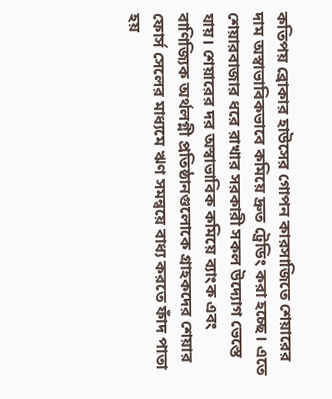কতিপয় ব্রোকার হাউসের গোপন কারসাজিতে শেয়ারের দাম অস্বাভাবিকভাবে কমিয়ে দ্রুত ট্রেডিং করা হচ্ছে। এতে শেয়ারবাজার ধরে রাখার সরকারী সকল উদ্যোগ ভেস্তে যায়। শেয়ারের দর অস্বাভাবিক কমিয়ে ব্যাংক এবং বাণিজ্যিক অর্থলগ্নী প্রতিষ্ঠানগুলোকে গ্রাহকদের শেয়ার ফোর্স সেলের মাধ্যমে ঋণ সমন্বয়ে বাধ্য করতে ফাঁদ পাতা হয়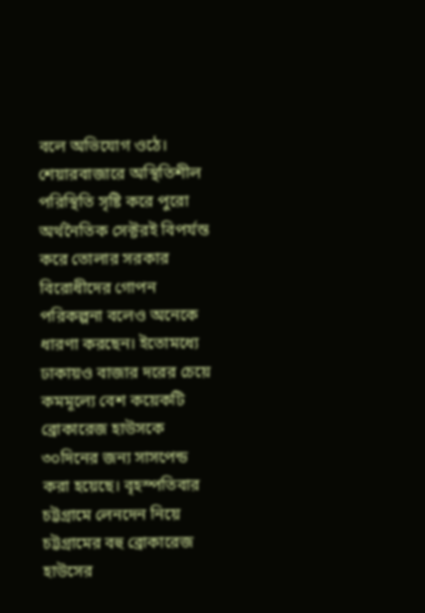বলে অভিযোগ ওঠে।
শেয়ারবাজারে অস্থিতিশীল পরিস্থিতি সৃষ্টি করে পুরো অর্থনৈতিক সেক্টরই বিপর্যস্ত করে তোলার সরকার বিরোধীদের গোপন পরিকল্পনা বলেও অনেকে ধারণা করছেন। ইতোমধ্যে ঢাকায়ও বাজার দরের চেয়ে কমমূল্যে বেশ কয়েকটি ব্রোকারেজ হাউসকে ৩০দিনের জন্য সাসপেন্ড করা হয়েছে। বৃহস্পতিবার চট্টগ্রামে লেনদেন নিয়ে চট্টগ্রামের বহু ব্রোকারেজ হাউসের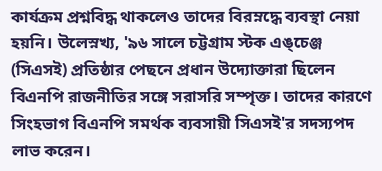কার্যক্রম প্রশ্নবিদ্ধ থাকলেও তাদের বিরম্নদ্ধে ব্যবস্থা নেয়া হয়নি। উলেস্নখ্য, '৯৬ সালে চট্টগ্রাম স্টক এঙ্চেঞ্জ (সিএসই) প্রতিষ্ঠার পেছনে প্রধান উদ্যোক্তারা ছিলেন বিএনপি রাজনীতির সঙ্গে সরাসরি সম্পৃক্ত। তাদের কারণে সিংহভাগ বিএনপি সমর্থক ব্যবসায়ী সিএসই'র সদস্যপদ লাভ করেন।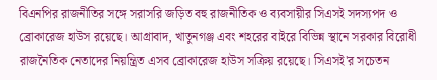বিএনপির রাজনীতির সঙ্গে সরাসরি জড়িত বহু রাজনীতিক ও ব্যবসায়ীর সিএসই সদস্যপদ ও ব্রোকারেজ হাউস রয়েছে। আগ্রাবাদ, খাতুনগঞ্জ এবং শহরের বাইরে বিভিন্ন স্থানে সরকার বিরোধী রাজনৈতিক নেতাদের নিয়ন্ত্রিত এসব ব্রোকারেজ হাউস সক্রিয় রয়েছে। সিএসই'র সচেতন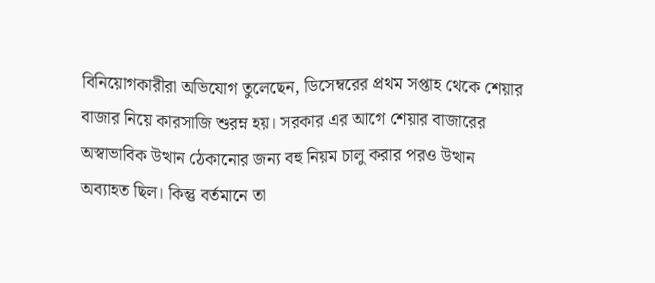বিনিয়োগকারীরা অভিযোগ তুলেছেন, ডিসেম্বরের প্রথম সপ্তাহ থেকে শেয়ার বাজার নিয়ে কারসাজি শুরম্ন হয়। সরকার এর আগে শেয়ার বাজারের অস্বাভাবিক উত্থান ঠেকানোর জন্য বহু নিয়ম চালু করার পরও উত্থান অব্যাহত ছিল। কিন্তু বর্তমানে তা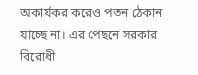অকার্যকর করেও পতন ঠেকান যাচ্ছে না। এর পেছনে সরকার বিরোধী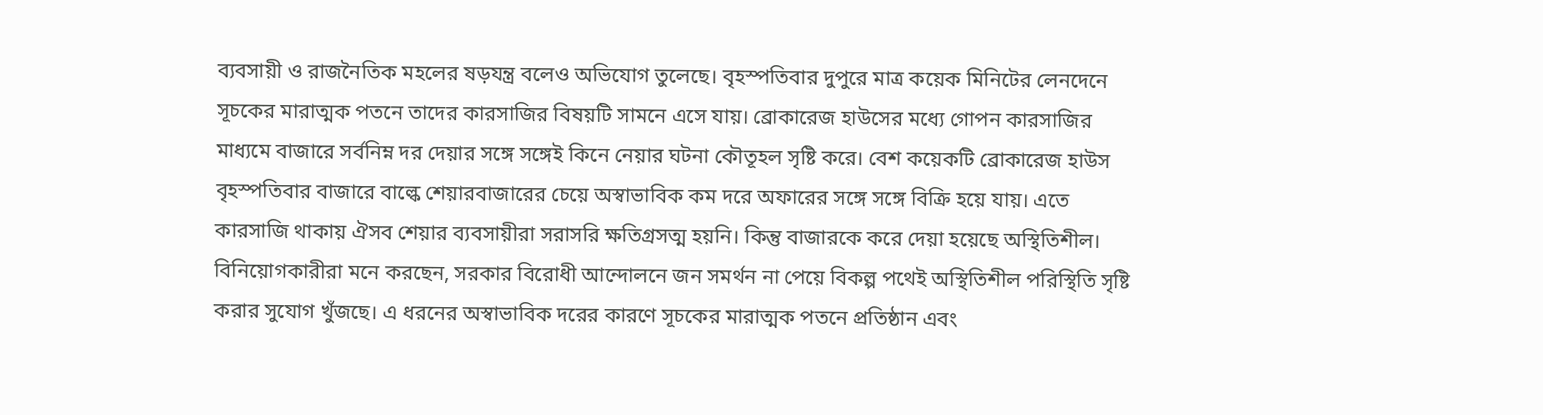ব্যবসায়ী ও রাজনৈতিক মহলের ষড়যন্ত্র বলেও অভিযোগ তুলেছে। বৃহস্পতিবার দুপুরে মাত্র কয়েক মিনিটের লেনদেনে সূচকের মারাত্মক পতনে তাদের কারসাজির বিষয়টি সামনে এসে যায়। ব্রোকারেজ হাউসের মধ্যে গোপন কারসাজির মাধ্যমে বাজারে সর্বনিম্ন দর দেয়ার সঙ্গে সঙ্গেই কিনে নেয়ার ঘটনা কৌতূহল সৃষ্টি করে। বেশ কয়েকটি ব্রোকারেজ হাউস বৃহস্পতিবার বাজারে বাল্কে শেয়ারবাজারের চেয়ে অস্বাভাবিক কম দরে অফারের সঙ্গে সঙ্গে বিক্রি হয়ে যায়। এতে কারসাজি থাকায় ঐসব শেয়ার ব্যবসায়ীরা সরাসরি ক্ষতিগ্রসত্ম হয়নি। কিন্তু বাজারকে করে দেয়া হয়েছে অস্থিতিশীল। বিনিয়োগকারীরা মনে করছেন, সরকার বিরোধী আন্দোলনে জন সমর্থন না পেয়ে বিকল্প পথেই অস্থিতিশীল পরিস্থিতি সৃষ্টি করার সুযোগ খুঁজছে। এ ধরনের অস্বাভাবিক দরের কারণে সূচকের মারাত্মক পতনে প্রতিষ্ঠান এবং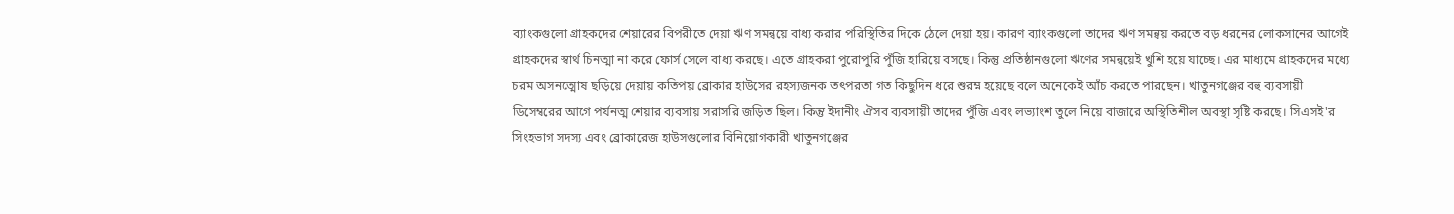ব্যাংকগুলো গ্রাহকদের শেয়ারের বিপরীতে দেয়া ঋণ সমন্বয়ে বাধ্য করার পরিস্থিতির দিকে ঠেলে দেয়া হয়। কারণ ব্যাংকগুলো তাদের ঋণ সমন্বয় করতে বড় ধরনের লোকসানের আগেই গ্রাহকদের স্বার্থ চিনত্মা না করে ফোর্স সেলে বাধ্য করছে। এতে গ্রাহকরা পুরোপুরি পুঁজি হারিয়ে বসছে। কিন্তু প্রতিষ্ঠানগুলো ঋণের সমন্বয়েই খুশি হয়ে যাচ্ছে। এর মাধ্যমে গ্রাহকদের মধ্যে চরম অসনত্মোষ ছড়িয়ে দেয়ায় কতিপয় ব্রোকার হাউসের রহস্যজনক তৎপরতা গত কিছুদিন ধরে শুরম্ন হয়েছে বলে অনেকেই আঁচ করতে পারছেন। খাতুনগঞ্জের বহু ব্যবসায়ী ডিসেম্বরের আগে পর্যনত্ম শেয়ার ব্যবসায় সরাসরি জড়িত ছিল। কিন্তু ইদানীং ঐসব ব্যবসায়ী তাদের পুঁজি এবং লভ্যাংশ তুলে নিয়ে বাজারে অস্থিতিশীল অবস্থা সৃষ্টি করছে। সিএসই'র সিংহভাগ সদস্য এবং ব্রোকারেজ হাউসগুলোর বিনিয়োগকারী খাতুনগঞ্জের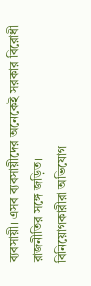ব্যবসায়ী। এসব ব্যবসায়ীদের অনেকেই সরকার বিরোধী রাজনীতির সঙ্গে জড়িত।
বিনিয়োগকারীরা অভিযোগ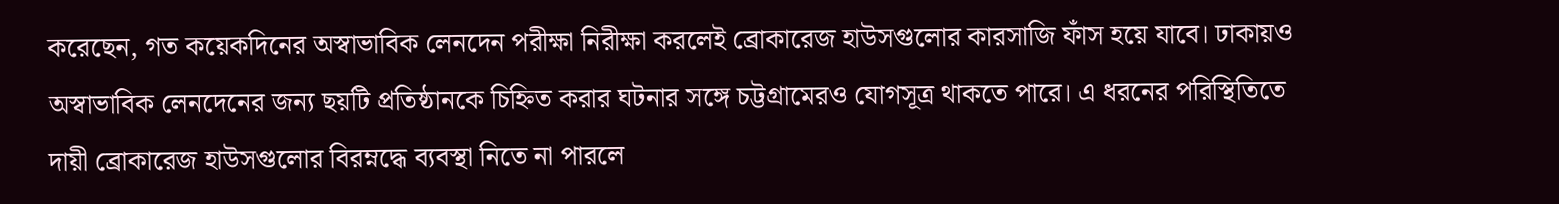করেছেন, গত কয়েকদিনের অস্বাভাবিক লেনদেন পরীক্ষা নিরীক্ষা করলেই ব্রোকারেজ হাউসগুলোর কারসাজি ফাঁস হয়ে যাবে। ঢাকায়ও অস্বাভাবিক লেনদেনের জন্য ছয়টি প্রতিষ্ঠানকে চিহ্নিত করার ঘটনার সঙ্গে চট্টগ্রামেরও যোগসূত্র থাকতে পারে। এ ধরনের পরিস্থিতিতে দায়ী ব্রোকারেজ হাউসগুলোর বিরম্নদ্ধে ব্যবস্থা নিতে না পারলে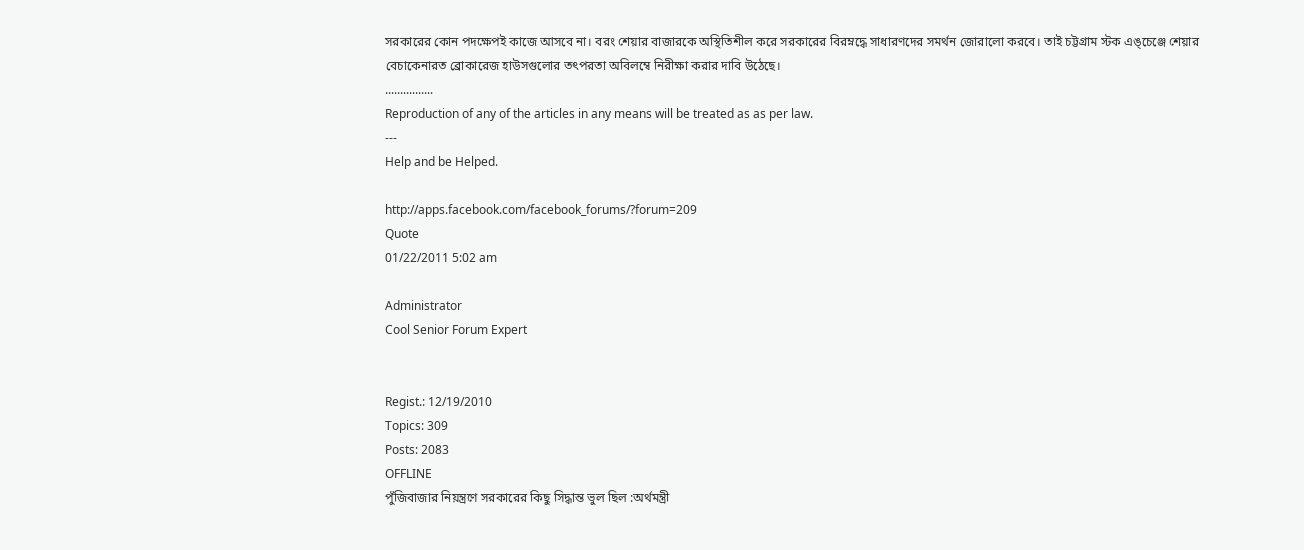সরকারের কোন পদক্ষেপই কাজে আসবে না। বরং শেয়ার বাজারকে অস্থিতিশীল করে সরকারের বিরম্নদ্ধে সাধারণদের সমর্থন জোরালো করবে। তাই চট্টগ্রাম স্টক এঙ্চেঞ্জে শেয়ার বেচাকেনারত ব্রোকারেজ হাউসগুলোর তৎপরতা অবিলম্বে নিরীক্ষা করার দাবি উঠেছে।
................
Reproduction of any of the articles in any means will be treated as as per law.
---
Help and be Helped.

http://apps.facebook.com/facebook_forums/?forum=209
Quote
01/22/2011 5:02 am

Administrator
Cool Senior Forum Expert


Regist.: 12/19/2010
Topics: 309
Posts: 2083
OFFLINE
পুঁজিবাজার নিয়ন্ত্রণে সরকারের কিছু সিদ্ধান্ত ভুল ছিল :অর্থমন্ত্রী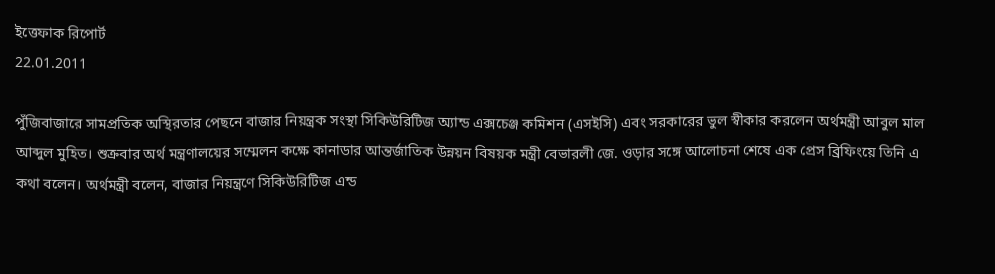ইত্তেফাক রিপোর্ট
22.01.2011

পুঁজিবাজারে সামপ্রতিক অস্থিরতার পেছনে বাজার নিয়ন্ত্রক সংস্থা সিকিউরিটিজ অ্যান্ড এক্সচেঞ্জ কমিশন (এসইসি) এবং সরকারের ভুল স্বীকার করলেন অর্থমন্ত্রী আবুল মাল আব্দুল মুহিত। শুক্রবার অর্থ মন্ত্রণালয়ের সম্মেলন কক্ষে কানাডার আন্তর্জাতিক উন্নয়ন বিষয়ক মন্ত্রী বেভারলী জে. ওড়ার সঙ্গে আলোচনা শেষে এক প্রেস ব্রিফিংয়ে তিনি এ কথা বলেন। অর্থমন্ত্রী বলেন, বাজার নিয়ন্ত্রণে সিকিউরিটিজ এন্ড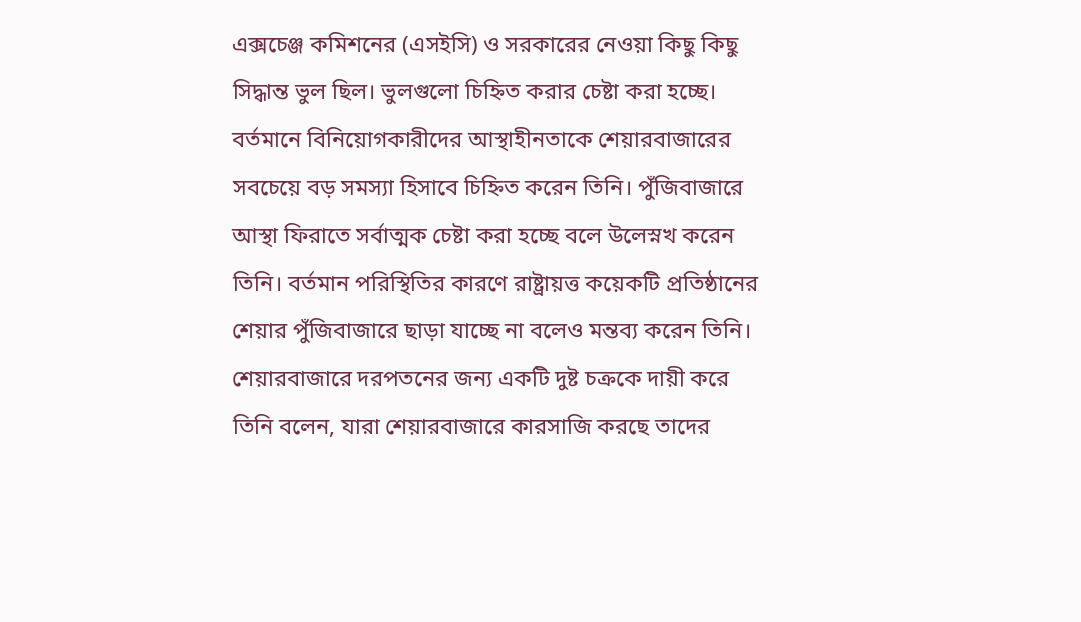এক্সচেঞ্জ কমিশনের (এসইসি) ও সরকারের নেওয়া কিছু কিছু সিদ্ধান্ত ভুল ছিল। ভুলগুলো চিহ্নিত করার চেষ্টা করা হচ্ছে। বর্তমানে বিনিয়োগকারীদের আস্থাহীনতাকে শেয়ারবাজারের সবচেয়ে বড় সমস্যা হিসাবে চিহ্নিত করেন তিনি। পুঁজিবাজারে আস্থা ফিরাতে সর্বাত্মক চেষ্টা করা হচ্ছে বলে উলেস্নখ করেন তিনি। বর্তমান পরিস্থিতির কারণে রাষ্ট্রায়ত্ত কয়েকটি প্রতিষ্ঠানের শেয়ার পুঁজিবাজারে ছাড়া যাচ্ছে না বলেও মন্তব্য করেন তিনি। শেয়ারবাজারে দরপতনের জন্য একটি দুষ্ট চক্রকে দায়ী করে তিনি বলেন, যারা শেয়ারবাজারে কারসাজি করছে তাদের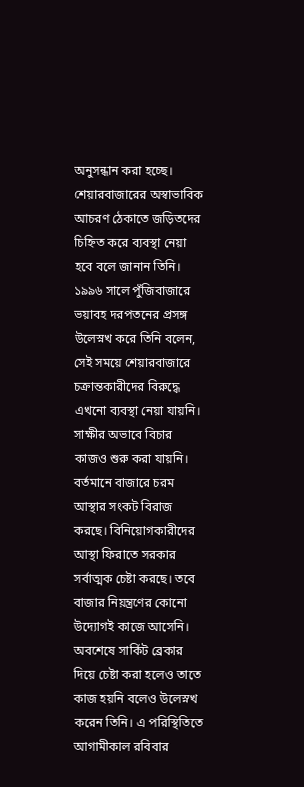অনুসন্ধান করা হচ্ছে। শেয়ারবাজারের অস্বাভাবিক আচরণ ঠেকাতে জড়িতদের চিহ্নিত করে ব্যবস্থা নেয়া হবে বলে জানান তিনি। ১৯৯৬ সালে পুঁজিবাজারে ভয়াবহ দরপতনের প্রসঙ্গ উলেস্নখ করে তিনি বলেন, সেই সময়ে শেয়ারবাজারে চক্রান্তকারীদের বিরুদ্ধে এখনো ব্যবস্থা নেয়া যায়নি। সাক্ষীর অভাবে বিচার কাজও শুরু করা যায়নি। বর্তমানে বাজারে চরম আস্থার সংকট বিরাজ করছে। বিনিয়োগকারীদের আস্থা ফিরাতে সরকার সর্বাত্মক চেষ্টা করছে। তবে বাজার নিয়ন্ত্রণের কোনো উদ্যোগই কাজে আসেনি। অবশেষে সার্কিট ব্রেকার দিয়ে চেষ্টা করা হলেও তাতে কাজ হয়নি বলেও উলেস্নখ করেন তিনি। এ পরিস্থিতিতে আগামীকাল রবিবার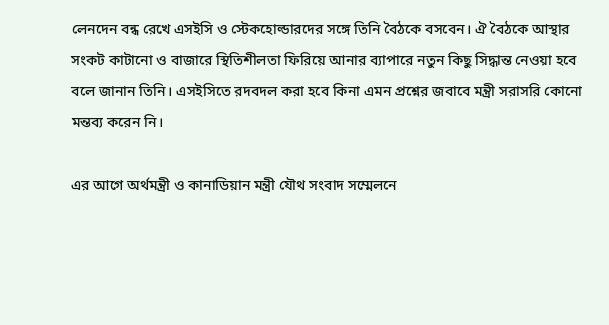লেনদেন বন্ধ রেখে এসইসি ও স্টেকহোল্ডারদের সঙ্গে তিনি বৈঠকে বসবেন। ঐ বৈঠকে আস্থার সংকট কাটানো ও বাজারে স্থিতিশীলতা ফিরিয়ে আনার ব্যাপারে নতুন কিছু সিদ্ধান্ত নেওয়া হবে বলে জানান তিনি। এসইসিতে রদবদল করা হবে কিনা এমন প্রশ্নের জবাবে মন্ত্রী সরাসরি কোনো মন্তব্য করেন নি।

এর আগে অর্থমন্ত্রী ও কানাডিয়ান মন্ত্রী যৌথ সংবাদ সম্মেলনে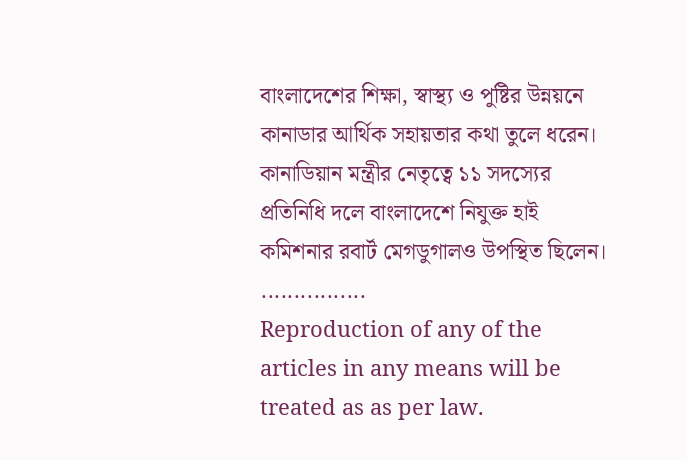বাংলাদেশের শিক্ষা, স্বাস্থ্য ও পুষ্টির উন্নয়নে কানাডার আর্থিক সহায়তার কথা তুলে ধরেন। কানাডিয়ান মন্ত্রীর নেতৃত্বে ১১ সদস্যের প্রতিনিধি দলে বাংলাদেশে নিযুক্ত হাই কমিশনার রবার্ট মেগডুগালও উপস্থিত ছিলেন।
................
Reproduction of any of the articles in any means will be treated as as per law.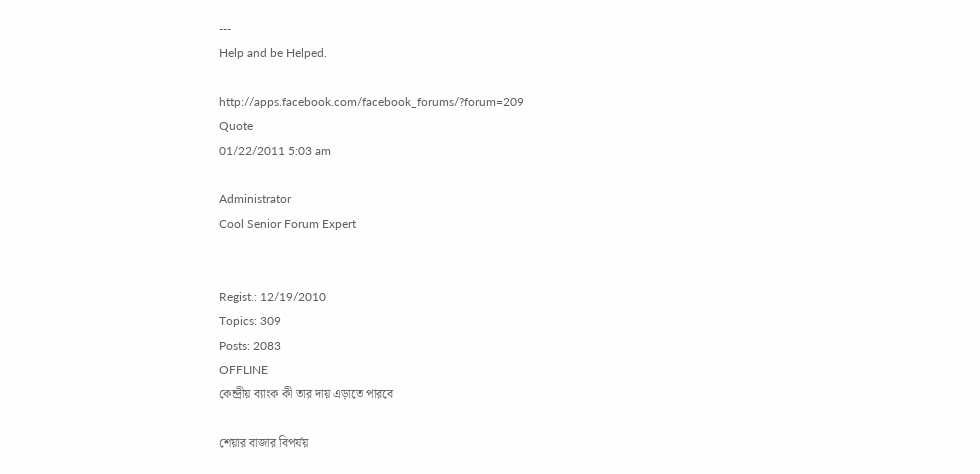---
Help and be Helped.

http://apps.facebook.com/facebook_forums/?forum=209
Quote
01/22/2011 5:03 am

Administrator
Cool Senior Forum Expert


Regist.: 12/19/2010
Topics: 309
Posts: 2083
OFFLINE
কেন্দ্রীয় ব্যাংক কী তার দায় এড়াতে পারবে

শেয়ার বাজার বিপর্যয়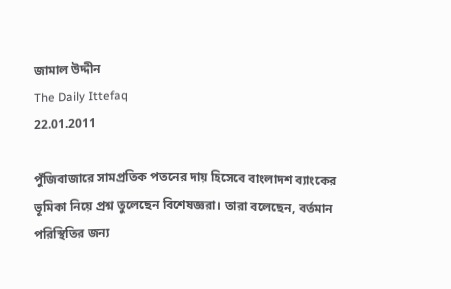জামাল উদ্দীন
The Daily Ittefaq
22.01.2011

পুঁজিবাজারে সামপ্রতিক পতনের দায় হিসেবে বাংলাদশ ব্যাংকের ভূমিকা নিয়ে প্রশ্ন তুলেছেন বিশেষজ্ঞরা। তারা বলেছেন, বর্তমান পরিস্থিতির জন্য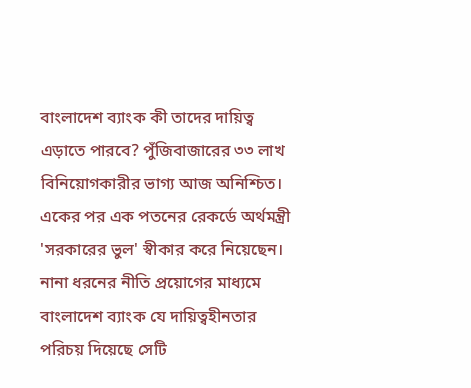বাংলাদেশ ব্যাংক কী তাদের দায়িত্ব এড়াতে পারবে? পুঁজিবাজারের ৩৩ লাখ বিনিয়োগকারীর ভাগ্য আজ অনিশ্চিত। একের পর এক পতনের রেকর্ডে অর্থমন্ত্রী 'সরকারের ভুল' স্বীকার করে নিয়েছেন। নানা ধরনের নীতি প্রয়োগের মাধ্যমে বাংলাদেশ ব্যাংক যে দায়িত্বহীনতার পরিচয় দিয়েছে সেটি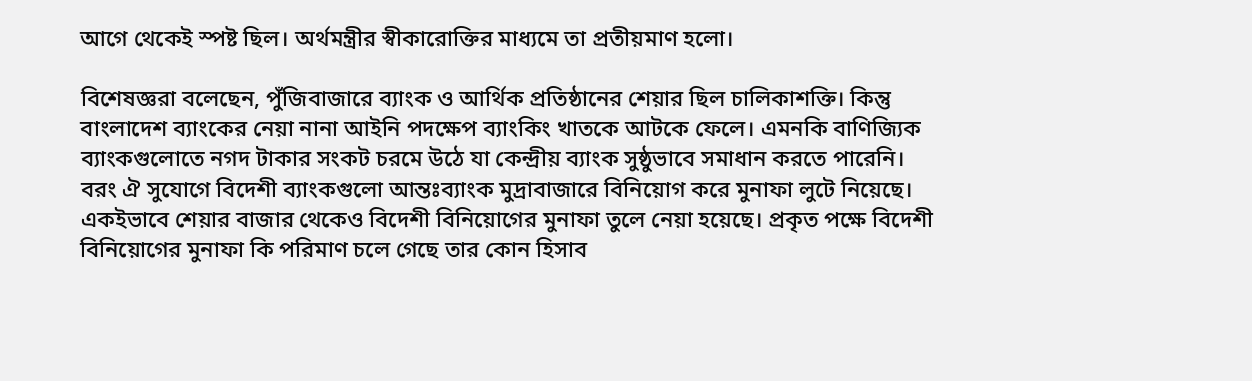আগে থেকেই স্পষ্ট ছিল। অর্থমন্ত্রীর স্বীকারোক্তির মাধ্যমে তা প্রতীয়মাণ হলো।

বিশেষজ্ঞরা বলেছেন, পুঁজিবাজারে ব্যাংক ও আর্থিক প্রতিষ্ঠানের শেয়ার ছিল চালিকাশক্তি। কিন্তু বাংলাদেশ ব্যাংকের নেয়া নানা আইনি পদক্ষেপ ব্যাংকিং খাতকে আটকে ফেলে। এমনকি বাণিজ্যিক ব্যাংকগুলোতে নগদ টাকার সংকট চরমে উঠে যা কেন্দ্রীয় ব্যাংক সুষ্ঠুভাবে সমাধান করতে পারেনি। বরং ঐ সুযোগে বিদেশী ব্যাংকগুলো আন্তঃব্যাংক মুদ্রাবাজারে বিনিয়োগ করে মুনাফা লুটে নিয়েছে। একইভাবে শেয়ার বাজার থেকেও বিদেশী বিনিয়োগের মুনাফা তুলে নেয়া হয়েছে। প্রকৃত পক্ষে বিদেশী বিনিয়োগের মুনাফা কি পরিমাণ চলে গেছে তার কোন হিসাব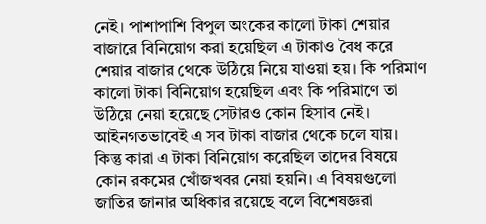নেই। পাশাপাশি বিপুল অংকের কালো টাকা শেয়ার বাজারে বিনিয়োগ করা হয়েছিল এ টাকাও বৈধ করে শেয়ার বাজার থেকে উঠিয়ে নিয়ে যাওয়া হয়। কি পরিমাণ কালো টাকা বিনিয়োগ হয়েছিল এবং কি পরিমাণে তা উঠিয়ে নেয়া হয়েছে সেটারও কোন হিসাব নেই। আইনগতভাবেই এ সব টাকা বাজার থেকে চলে যায়। কিন্তু কারা এ টাকা বিনিয়োগ করেছিল তাদের বিষয়ে কোন রকমের খোঁজখবর নেয়া হয়নি। এ বিষয়গুলো জাতির জানার অধিকার রয়েছে বলে বিশেষজ্ঞরা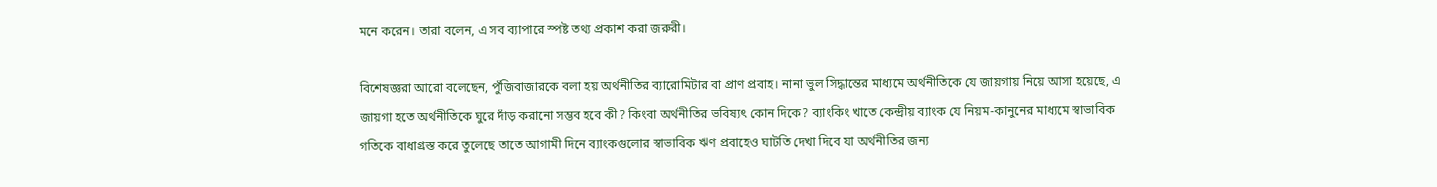মনে করেন। তারা বলেন, এ সব ব্যাপারে স্পষ্ট তথ্য প্রকাশ করা জরুরী।

বিশেষজ্ঞরা আরো বলেছেন, পুঁজিবাজারকে বলা হয় অর্থনীতির ব্যারোমিটার বা প্রাণ প্রবাহ। নানা ভুল সিদ্ধান্তের মাধ্যমে অর্থনীতিকে যে জায়গায় নিয়ে আসা হয়েছে, এ জায়গা হতে অর্থনীতিকে ঘুরে দাঁড় করানো সম্ভব হবে কী? কিংবা অর্থনীতির ভবিষ্যৎ কোন দিকে? ব্যাংকিং খাতে কেন্দ্রীয় ব্যাংক যে নিয়ম-কানুনের মাধ্যমে স্বাভাবিক গতিকে বাধাগ্রস্ত করে তুলেছে তাতে আগামী দিনে ব্যাংকগুলোর স্বাভাবিক ঋণ প্রবাহেও ঘাটতি দেখা দিবে যা অর্থনীতির জন্য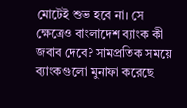মোটেই শুভ হবে না। সে ক্ষেত্রেও বাংলাদেশ ব্যাংক কী জবাব দেবে? সামপ্রতিক সময়ে ব্যাংকগুলো মুনাফা করেছে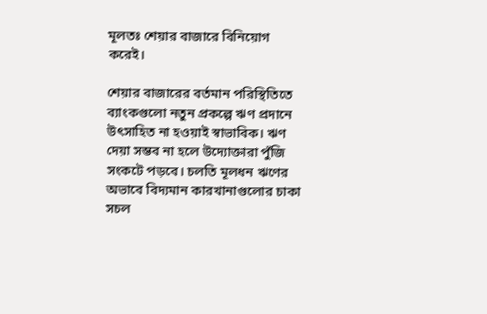মূলতঃ শেয়ার বাজারে বিনিয়োগ করেই।

শেয়ার বাজারের বর্তমান পরিস্থিতিতে ব্যাংকগুলো নতুন প্রকল্পে ঋণ প্রদানে উৎসাহিত না হওয়াই স্বাভাবিক। ঋণ দেয়া সম্ভব না হলে উদ্যোক্তারা পুঁজি সংকটে পড়বে। চলতি মূলধন ঋণের অভাবে বিদ্যমান কারখানাগুলোর চাকা সচল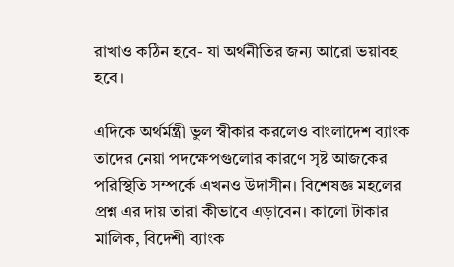রাখাও কঠিন হবে- যা অর্থনীতির জন্য আরো ভয়াবহ হবে।

এদিকে অর্থর্মন্ত্রী ভুল স্বীকার করলেও বাংলাদেশ ব্যাংক তাদের নেয়া পদক্ষেপগুলোর কারণে সৃষ্ট আজকের পরিস্থিতি সম্পর্কে এখনও উদাসীন। বিশেষজ্ঞ মহলের প্রশ্ন এর দায় তারা কীভাবে এড়াবেন। কালো টাকার মালিক, বিদেশী ব্যাংক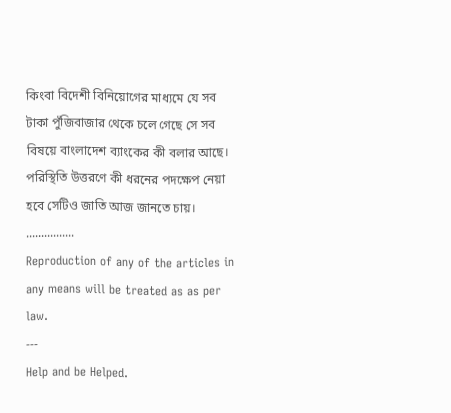কিংবা বিদেশী বিনিয়োগের মাধ্যমে যে সব টাকা পুঁজিবাজার থেকে চলে গেছে সে সব বিষয়ে বাংলাদেশ ব্যাংকের কী বলার আছে। পরিস্থিতি উত্তরণে কী ধরনের পদক্ষেপ নেয়া হবে সেটিও জাতি আজ জানতে চায়।
................
Reproduction of any of the articles in any means will be treated as as per law.
---
Help and be Helped.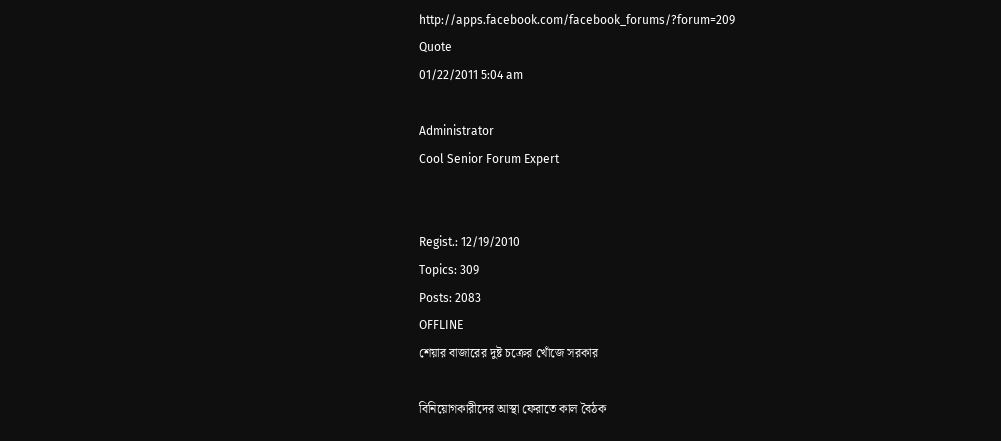http://apps.facebook.com/facebook_forums/?forum=209
Quote
01/22/2011 5:04 am

Administrator
Cool Senior Forum Expert


Regist.: 12/19/2010
Topics: 309
Posts: 2083
OFFLINE
শেয়ার বাজারের দুষ্ট চক্রের খোঁজে সরকার

বিনিয়োগকারীদের আস্থা ফেরাতে কাল বৈঠক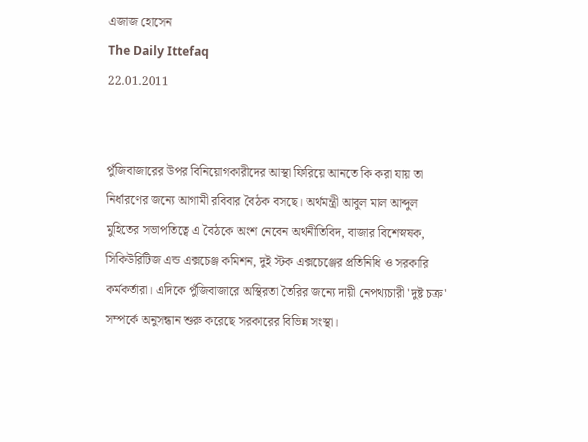এজাজ হোসেন
The Daily Ittefaq
22.01.2011


পুঁজিবাজারের উপর বিনিয়োগকারীদের আস্থা ফিরিয়ে আনতে কি করা যায় তা নির্ধারণের জন্যে আগামী রবিবার বৈঠক বসছে। অর্থমন্ত্রী আবুল মাল আব্দুল মুহিতের সভাপতিত্বে এ বৈঠকে অংশ নেবেন অর্থনীতিবিদ, বাজার বিশেস্নষক, সিকিউরিটিজ এন্ড এক্সচেঞ্জ কমিশন, দুই স্টক এক্সচেঞ্জের প্রতিনিধি ও সরকারি কর্মকর্তারা। এদিকে পুঁজিবাজারে অস্থিরতা তৈরির জন্যে দায়ী নেপথ্যচারী 'দুষ্ট চক্র' সম্পর্কে অনুসন্ধান শুরু করেছে সরকারের বিভিন্ন সংস্থা।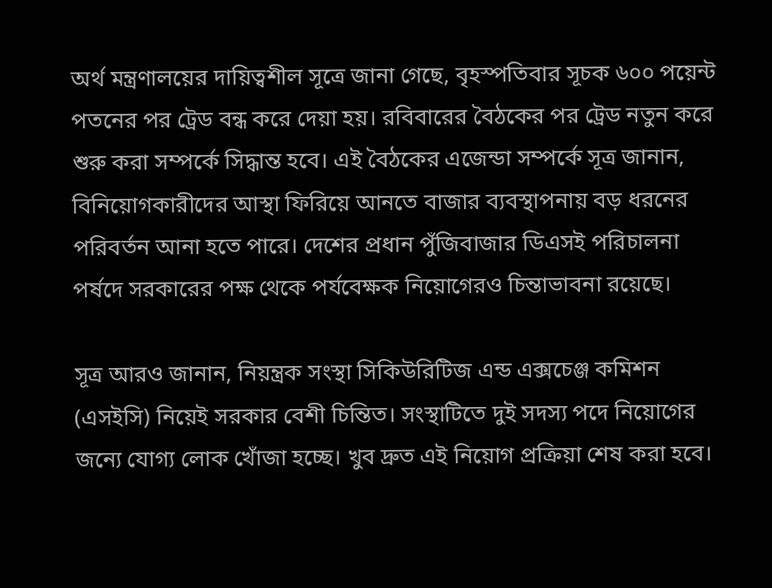অর্থ মন্ত্রণালয়ের দায়িত্বশীল সূত্রে জানা গেছে, বৃহস্পতিবার সূচক ৬০০ পয়েন্ট পতনের পর ট্রেড বন্ধ করে দেয়া হয়। রবিবারের বৈঠকের পর ট্রেড নতুন করে শুরু করা সম্পর্কে সিদ্ধান্ত হবে। এই বৈঠকের এজেন্ডা সম্পর্কে সূত্র জানান, বিনিয়োগকারীদের আস্থা ফিরিয়ে আনতে বাজার ব্যবস্থাপনায় বড় ধরনের পরিবর্তন আনা হতে পারে। দেশের প্রধান পুঁজিবাজার ডিএসই পরিচালনা পর্ষদে সরকারের পক্ষ থেকে পর্যবেক্ষক নিয়োগেরও চিন্তাভাবনা রয়েছে।

সূত্র আরও জানান, নিয়ন্ত্রক সংস্থা সিকিউরিটিজ এন্ড এক্সচেঞ্জ কমিশন (এসইসি) নিয়েই সরকার বেশী চিন্তিত। সংস্থাটিতে দুই সদস্য পদে নিয়োগের জন্যে যোগ্য লোক খোঁজা হচ্ছে। খুব দ্রুত এই নিয়োগ প্রক্রিয়া শেষ করা হবে।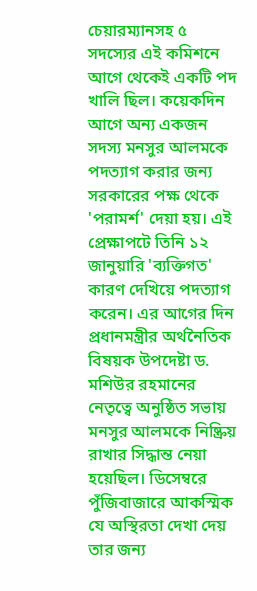চেয়ারম্যানসহ ৫ সদস্যের এই কমিশনে আগে থেকেই একটি পদ খালি ছিল। কয়েকদিন আগে অন্য একজন সদস্য মনসুর আলমকে পদত্যাগ করার জন্য সরকারের পক্ষ থেকে 'পরামর্শ' দেয়া হয়। এই প্রেক্ষাপটে তিনি ১২ জানুয়ারি 'ব্যক্তিগত' কারণ দেখিয়ে পদত্যাগ করেন। এর আগের দিন প্রধানমন্ত্রীর অর্থনৈতিক বিষয়ক উপদেষ্টা ড. মশিউর রহমানের নেতৃত্বে অনুষ্ঠিত সভায় মনসুর আলমকে নিষ্ক্রিয় রাখার সিদ্ধান্ত নেয়া হয়েছিল। ডিসেম্বরে পুঁজিবাজারে আকস্মিক যে অস্থিরতা দেখা দেয় তার জন্য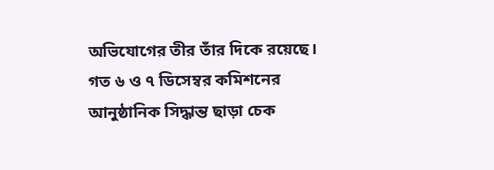অভিযোগের তীর তাঁর দিকে রয়েছে। গত ৬ ও ৭ ডিসেম্বর কমিশনের আনুষ্ঠানিক সিদ্ধান্ত ছাড়া চেক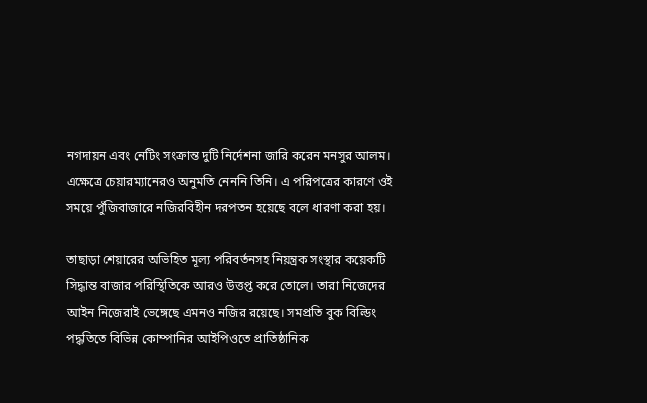নগদায়ন এবং নেটিং সংক্রান্ত দুটি নির্দেশনা জারি করেন মনসুর আলম। এক্ষেত্রে চেয়ারম্যানেরও অনুমতি নেননি তিনি। এ পরিপত্রের কারণে ওই সময়ে পুঁজিবাজারে নজিরবিহীন দরপতন হয়েছে বলে ধারণা করা হয়।

তাছাড়া শেয়ারের অভিহিত মূল্য পরিবর্তনসহ নিয়ন্ত্রক সংস্থার কয়েকটি সিদ্ধান্ত বাজার পরিস্থিতিকে আরও উত্তপ্ত করে তোলে। তারা নিজেদের আইন নিজেরাই ভেঙ্গেছে এমনও নজির রয়েছে। সমপ্রতি বুক বিল্ডিং পদ্ধতিতে বিভিন্ন কোম্পানির আইপিওতে প্রাতিষ্ঠানিক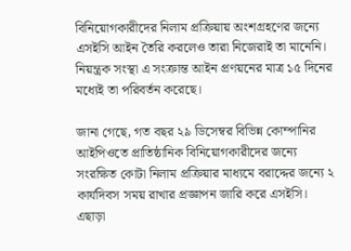বিনিয়োগকারীদের নিলাম প্রক্রিয়ায় অংশগ্রহণের জন্যে এসইসি আইন তৈরি করলেও তারা নিজেরাই তা মানেনি। নিয়ন্ত্রক সংস্থা এ সংক্রান্ত আইন প্রণয়নের মাত্র ১৫ দিনের মধ্যেই তা পরিবর্তন করেছে।

জানা গেছে, গত বছর ২৯ ডিসেম্বর বিভিন্ন কোম্পানির আইপিওতে প্রাতিষ্ঠানিক বিনিয়োগকারীদের জন্যে সংরক্ষিত কোটা নিলাম প্রক্রিয়ার মাধ্যমে বরাদ্দের জন্যে ২ কার্যদিবস সময় রাখার প্রজ্ঞাপন জারি করে এসইসি। এছাড়া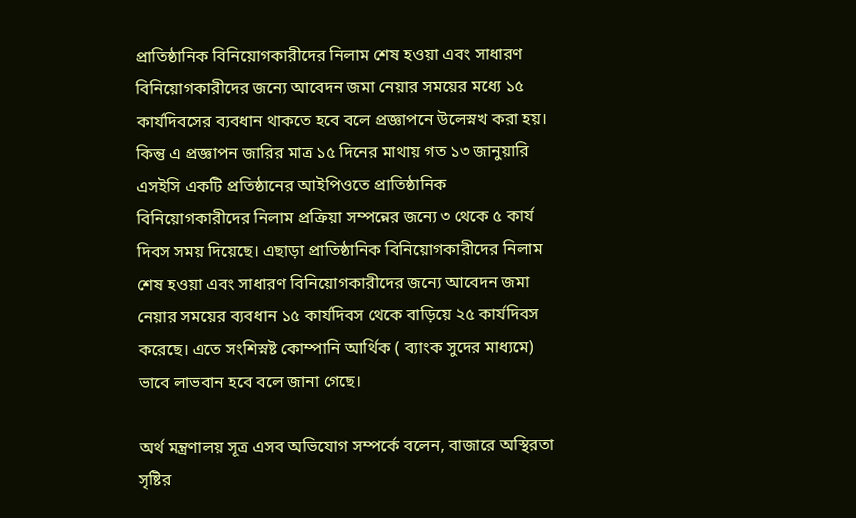প্রাতিষ্ঠানিক বিনিয়োগকারীদের নিলাম শেষ হওয়া এবং সাধারণ বিনিয়োগকারীদের জন্যে আবেদন জমা নেয়ার সময়ের মধ্যে ১৫ কার্যদিবসের ব্যবধান থাকতে হবে বলে প্রজ্ঞাপনে উলেস্নখ করা হয়। কিন্তু এ প্রজ্ঞাপন জারির মাত্র ১৫ দিনের মাথায় গত ১৩ জানুয়ারি এসইসি একটি প্রতিষ্ঠানের আইপিওতে প্রাতিষ্ঠানিক বিনিয়োগকারীদের নিলাম প্রক্রিয়া সম্পন্নের জন্যে ৩ থেকে ৫ কার্য দিবস সময় দিয়েছে। এছাড়া প্রাতিষ্ঠানিক বিনিয়োগকারীদের নিলাম শেষ হওয়া এবং সাধারণ বিনিয়োগকারীদের জন্যে আবেদন জমা নেয়ার সময়ের ব্যবধান ১৫ কার্যদিবস থেকে বাড়িয়ে ২৫ কার্যদিবস করেছে। এতে সংশিস্নষ্ট কোম্পানি আর্থিক ( ব্যাংক সুদের মাধ্যমে) ভাবে লাভবান হবে বলে জানা গেছে।

অর্থ মন্ত্রণালয় সূত্র এসব অভিযোগ সম্পর্কে বলেন, বাজারে অস্থিরতা সৃষ্টির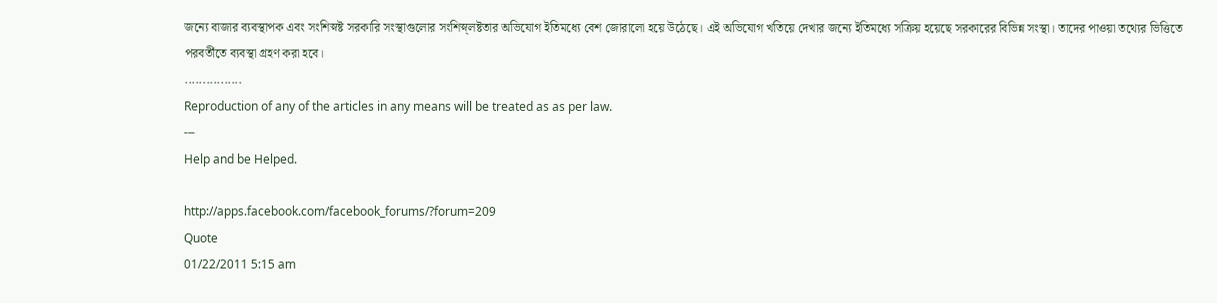জন্যে বাজার ব্যবস্থাপক এবং সংশিস্নষ্ট সরকারি সংস্থাগুলোর সংশিস্ন্লষ্টতার অভিযোগ ইতিমধ্যে বেশ জোরালো হয়ে উঠেছে। এই অভিযোগ খতিয়ে দেখার জন্যে ইতিমধ্যে সক্রিয় হয়েছে সরকারের বিভিন্ন সংস্থা। তাদের পাওয়া তথ্যের ভিত্তিতে পরবর্তীতে ব্যবস্থা গ্রহণ করা হবে।
................
Reproduction of any of the articles in any means will be treated as as per law.
---
Help and be Helped.

http://apps.facebook.com/facebook_forums/?forum=209
Quote
01/22/2011 5:15 am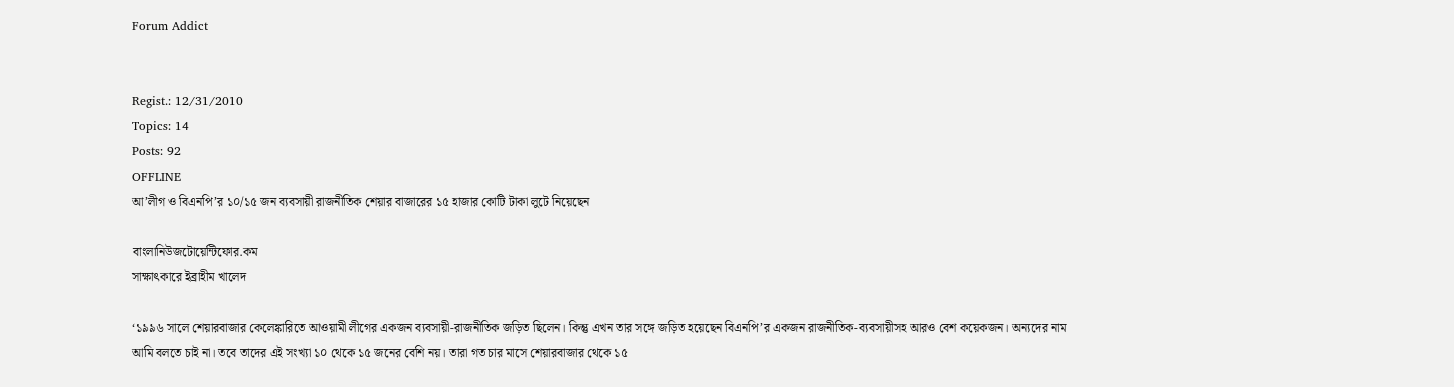Forum Addict


Regist.: 12/31/2010
Topics: 14
Posts: 92
OFFLINE
আ’লীগ ও বিএনপি’র ১০/১৫ জন ব্যবসায়ী রাজনীতিক শেয়ার বাজারের ১৫ হাজার কোটি টাকা লুটে নিয়েছেন

বাংলানিউজটোয়েন্টিফোর.কম
সাক্ষাৎকারে ইব্রাহীম খালেদ

‘১৯৯৬ সালে শেয়ারবাজার কেলেঙ্কারিতে আওয়ামী লীগের একজন ব্যবসায়ী-রাজনীতিক জড়িত ছিলেন। কিন্তু এখন তার সঙ্গে জড়িত হয়েছেন বিএনপি’র একজন রাজনীতিক-ব্যবসায়ীসহ আরও বেশ কয়েকজন। অন্যদের নাম আমি বলতে চাই না। তবে তাদের এই সংখ্যা ১০ থেকে ১৫ জনের বেশি নয়। তারা গত চার মাসে শেয়ারবাজার থেকে ১৫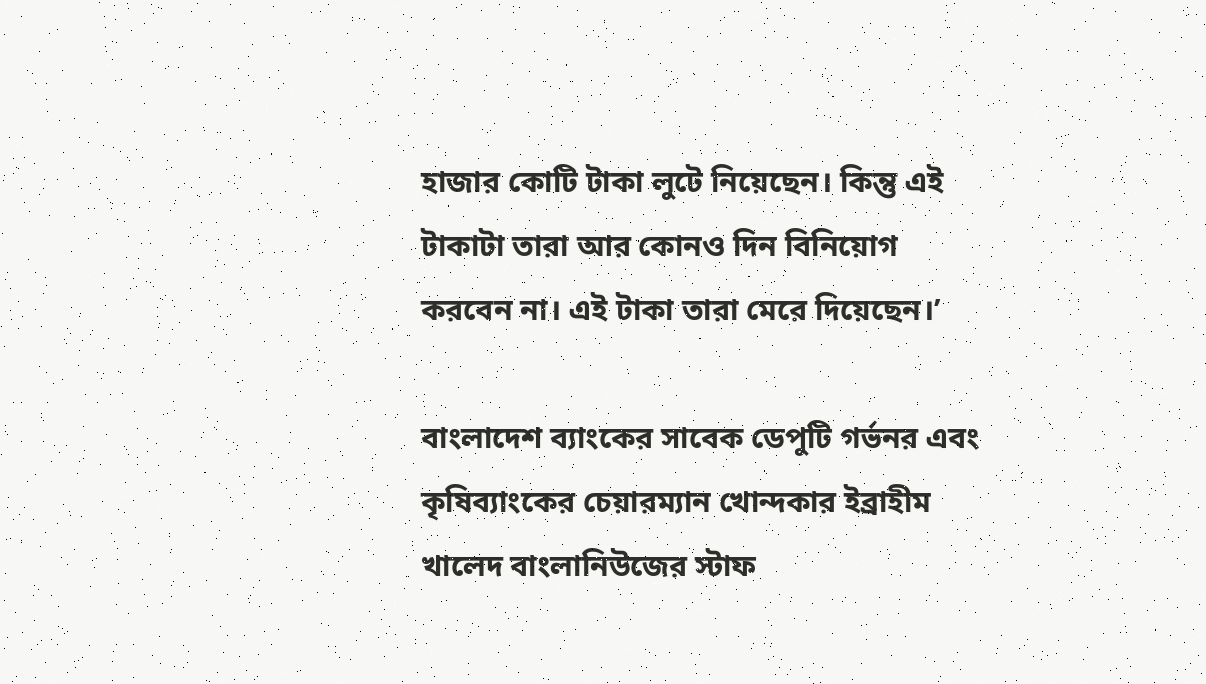হাজার কোটি টাকা লুটে নিয়েছেন। কিন্তু এই টাকাটা তারা আর কোনও দিন বিনিয়োগ করবেন না। এই টাকা তারা মেরে দিয়েছেন।’

বাংলাদেশ ব্যাংকের সাবেক ডেপুটি গর্ভনর এবং কৃষিব্যাংকের চেয়ারম্যান খোন্দকার ইব্রাহীম খালেদ বাংলানিউজের স্টাফ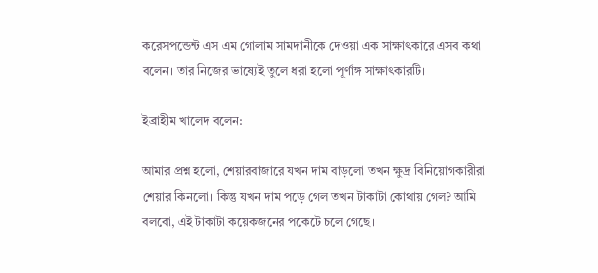করেসপন্ডেন্ট এস এম গোলাম সামদানীকে দেওয়া এক সাক্ষাৎকারে এসব কথা বলেন। তার নিজের ভাষ্যেই তুলে ধরা হলো পূর্ণাঙ্গ সাক্ষাৎকারটি।

ইব্রাহীম খালেদ বলেন:

আমার প্রশ্ন হলো, শেয়ারবাজারে যখন দাম বাড়লো তখন ক্ষুদ্র বিনিয়োগকারীরা শেয়ার কিনলো। কিন্তু যখন দাম পড়ে গেল তখন টাকাটা কোথায় গেল? আমি বলবো, এই টাকাটা কয়েকজনের পকেটে চলে গেছে।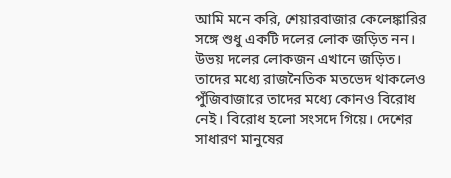আমি মনে করি, শেয়ারবাজার কেলেঙ্কারির সঙ্গে শুধু একটি দলের লোক জড়িত নন। উভয় দলের লোকজন এখানে জড়িত। তাদের মধ্যে রাজনৈতিক মতভেদ থাকলেও পুঁজিবাজারে তাদের মধ্যে কোনও বিরোধ নেই। বিরোধ হলো সংসদে গিয়ে। দেশের সাধারণ মানুষের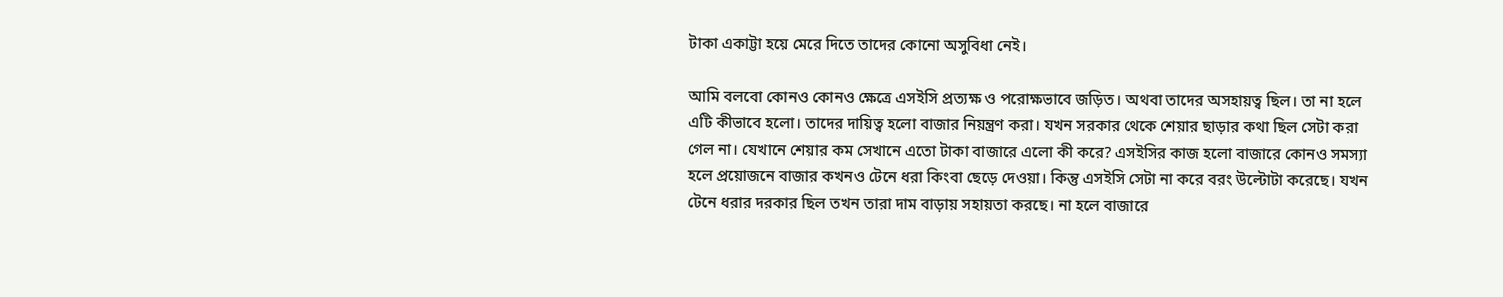টাকা একাট্টা হয়ে মেরে দিতে তাদের কোনো অসুবিধা নেই।

আমি বলবো কোনও কোনও ক্ষেত্রে এসইসি প্রত্যক্ষ ও পরোক্ষভাবে জড়িত। অথবা তাদের অসহায়ত্ব ছিল। তা না হলে এটি কীভাবে হলো। তাদের দায়িত্ব হলো বাজার নিয়ন্ত্রণ করা। যখন সরকার থেকে শেয়ার ছাড়ার কথা ছিল সেটা করা গেল না। যেখানে শেয়ার কম সেখানে এতো টাকা বাজারে এলো কী করে? এসইসির কাজ হলো বাজারে কোনও সমস্যা হলে প্রয়োজনে বাজার কখনও টেনে ধরা কিংবা ছেড়ে দেওয়া। কিন্তু এসইসি সেটা না করে বরং উল্টোটা করেছে। যখন টেনে ধরার দরকার ছিল তখন তারা দাম বাড়ায় সহায়তা করছে। না হলে বাজারে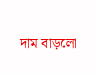দাম বাড়লো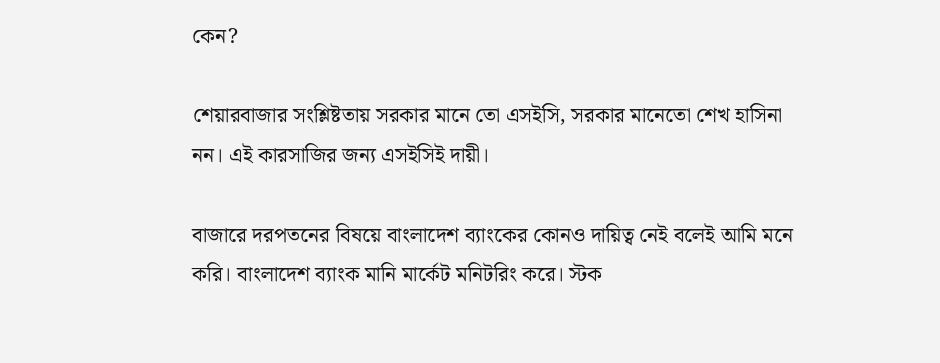কেন?

শেয়ারবাজার সংশ্লিষ্টতায় সরকার মানে তো এসইসি, সরকার মানেতো শেখ হাসিনা নন। এই কারসাজির জন্য এসইসিই দায়ী।

বাজারে দরপতনের বিষয়ে বাংলাদেশ ব্যাংকের কোনও দায়িত্ব নেই বলেই আমি মনে করি। বাংলাদেশ ব্যাংক মানি মার্কেট মনিটরিং করে। স্টক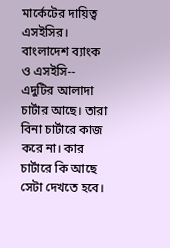মার্কেটের দায়িত্ব এসইসির। বাংলাদেশ ব্যাংক ও এসইসি-- এদুটির আলাদা চার্টার আছে। তারা বিনা চার্টারে কাজ করে না। কার চার্টারে কি আছে সেটা দেখতে হবে।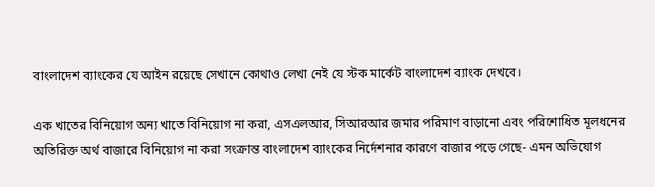বাংলাদেশ ব্যাংকের যে আইন রয়েছে সেখানে কোথাও লেখা নেই যে স্টক মার্কেট বাংলাদেশ ব্যাংক দেখবে।

এক খাতের বিনিয়োগ অন্য খাতে বিনিয়োগ না করা, এসএলআর, সিআরআর জমার পরিমাণ বাড়ানো এবং পরিশোধিত মূলধনের অতিরিক্ত অর্থ বাজারে বিনিয়োগ না করা সংক্রান্ত বাংলাদেশ ব্যাংকের নির্দেশনার কারণে বাজার পড়ে গেছে- এমন অভিযোগ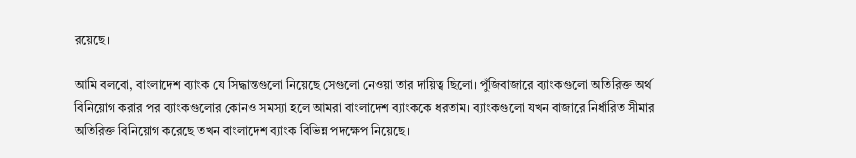রয়েছে।

আমি বলবো, বাংলাদেশ ব্যাংক যে সিদ্ধান্তগুলো নিয়েছে সেগুলো নেওয়া তার দায়িত্ব ছিলো। পুঁজিবাজারে ব্যাংকগুলো অতিরিক্ত অর্থ বিনিয়োগ করার পর ব্যাংকগুলোর কোনও সমস্যা হলে আমরা বাংলাদেশ ব্যাংককে ধরতাম। ব্যাংকগুলো যখন বাজারে নির্ধারিত সীমার অতিরিক্ত বিনিয়োগ করেছে তখন বাংলাদেশ ব্যাংক বিভিন্ন পদক্ষেপ নিয়েছে।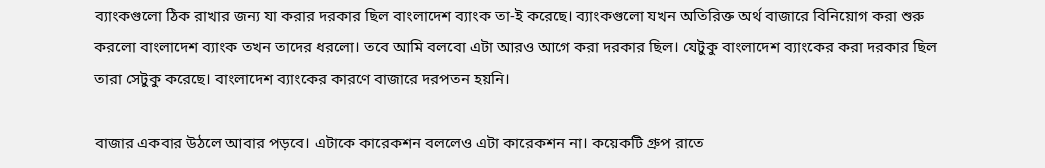ব্যাংকগুলো ঠিক রাখার জন্য যা করার দরকার ছিল বাংলাদেশ ব্যাংক তা-ই করেছে। ব্যাংকগুলো যখন অতিরিক্ত অর্থ বাজারে বিনিয়োগ করা শুরু করলো বাংলাদেশ ব্যাংক তখন তাদের ধরলো। তবে আমি বলবো এটা আরও আগে করা দরকার ছিল। যেটুকু বাংলাদেশ ব্যাংকের করা দরকার ছিল তারা সেটুকু করেছে। বাংলাদেশ ব্যাংকের কারণে বাজারে দরপতন হয়নি।

বাজার একবার উঠলে আবার পড়বে। এটাকে কারেকশন বললেও এটা কারেকশন না। কয়েকটি গ্রুপ রাতে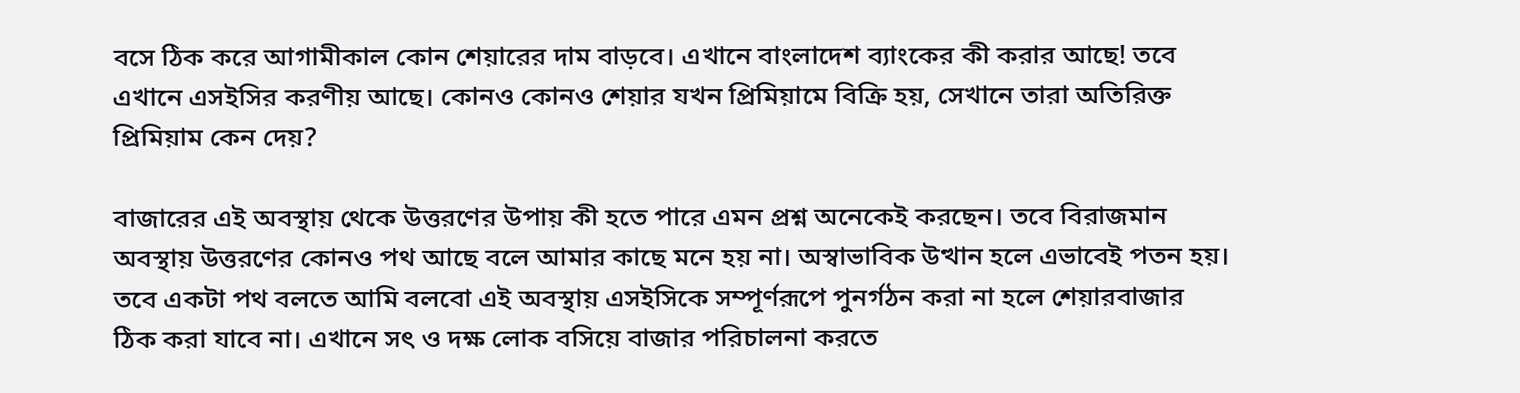বসে ঠিক করে আগামীকাল কোন শেয়ারের দাম বাড়বে। এখানে বাংলাদেশ ব্যাংকের কী করার আছে! তবে এখানে এসইসির করণীয় আছে। কোনও কোনও শেয়ার যখন প্রিমিয়ামে বিক্রি হয়, সেখানে তারা অতিরিক্ত প্রিমিয়াম কেন দেয়?

বাজারের এই অবস্থায় থেকে উত্তরণের উপায় কী হতে পারে এমন প্রশ্ন অনেকেই করছেন। তবে বিরাজমান অবস্থায় উত্তরণের কোনও পথ আছে বলে আমার কাছে মনে হয় না। অস্বাভাবিক উত্থান হলে এভাবেই পতন হয়। তবে একটা পথ বলতে আমি বলবো এই অবস্থায় এসইসিকে সম্পূর্ণরূপে পুনর্গঠন করা না হলে শেয়ারবাজার ঠিক করা যাবে না। এখানে সৎ ও দক্ষ লোক বসিয়ে বাজার পরিচালনা করতে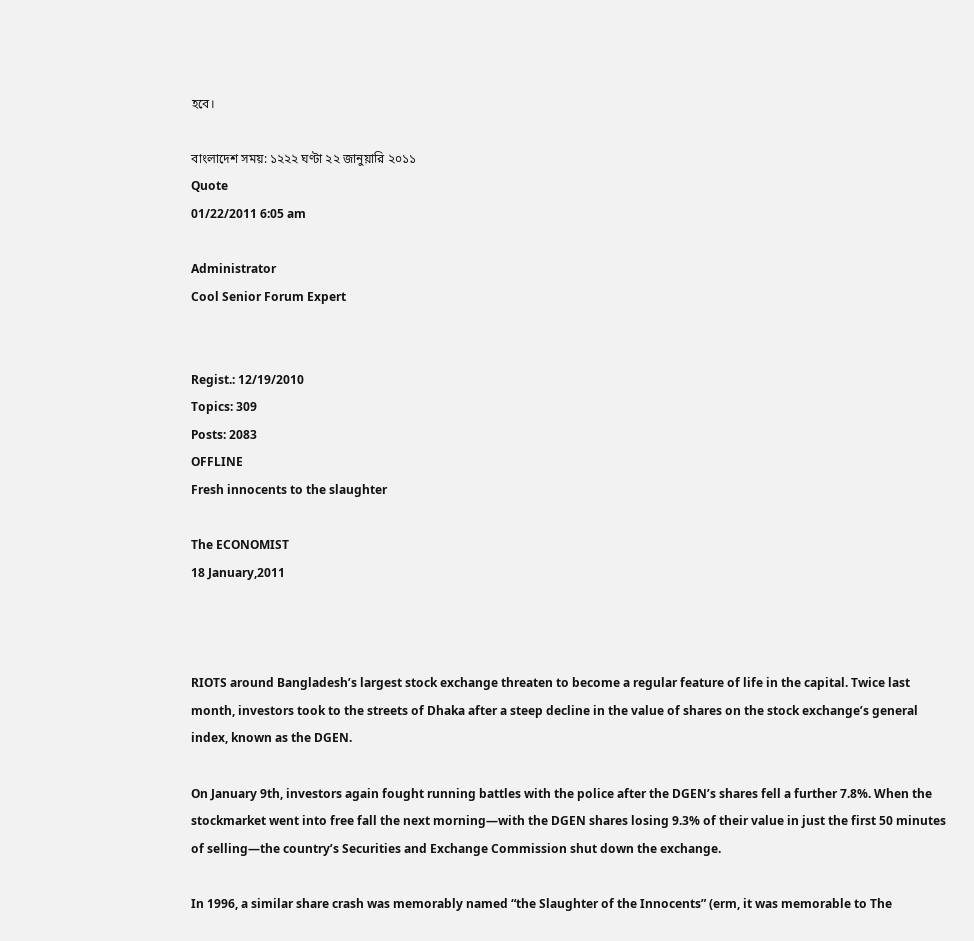হবে।

বাংলাদেশ সময়: ১২২২ ঘণ্টা ২২ জানুয়ারি ২০১১
Quote
01/22/2011 6:05 am

Administrator
Cool Senior Forum Expert


Regist.: 12/19/2010
Topics: 309
Posts: 2083
OFFLINE
Fresh innocents to the slaughter

The ECONOMIST
18 January,2011



RIOTS around Bangladesh’s largest stock exchange threaten to become a regular feature of life in the capital. Twice last month, investors took to the streets of Dhaka after a steep decline in the value of shares on the stock exchange’s general index, known as the DGEN.

On January 9th, investors again fought running battles with the police after the DGEN’s shares fell a further 7.8%. When the stockmarket went into free fall the next morning—with the DGEN shares losing 9.3% of their value in just the first 50 minutes of selling—the country’s Securities and Exchange Commission shut down the exchange.

In 1996, a similar share crash was memorably named “the Slaughter of the Innocents” (erm, it was memorable to The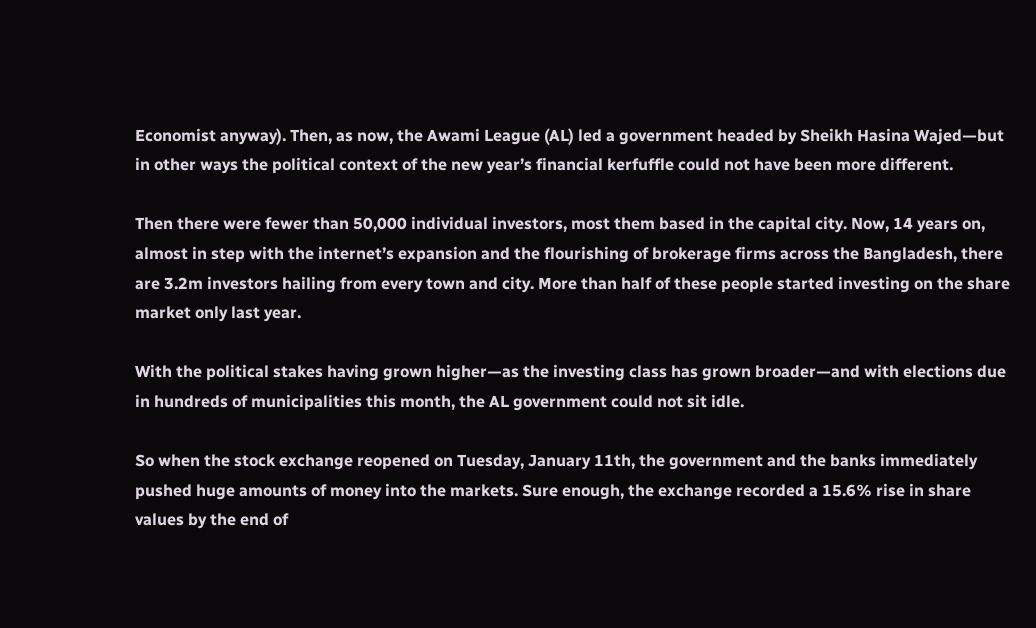Economist anyway). Then, as now, the Awami League (AL) led a government headed by Sheikh Hasina Wajed—but in other ways the political context of the new year’s financial kerfuffle could not have been more different.

Then there were fewer than 50,000 individual investors, most them based in the capital city. Now, 14 years on, almost in step with the internet’s expansion and the flourishing of brokerage firms across the Bangladesh, there are 3.2m investors hailing from every town and city. More than half of these people started investing on the share market only last year.

With the political stakes having grown higher—as the investing class has grown broader—and with elections due in hundreds of municipalities this month, the AL government could not sit idle.

So when the stock exchange reopened on Tuesday, January 11th, the government and the banks immediately pushed huge amounts of money into the markets. Sure enough, the exchange recorded a 15.6% rise in share values by the end of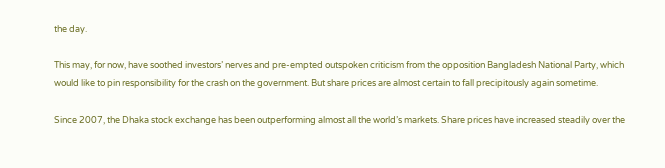the day.

This may, for now, have soothed investors’ nerves and pre-empted outspoken criticism from the opposition Bangladesh National Party, which would like to pin responsibility for the crash on the government. But share prices are almost certain to fall precipitously again sometime.

Since 2007, the Dhaka stock exchange has been outperforming almost all the world’s markets. Share prices have increased steadily over the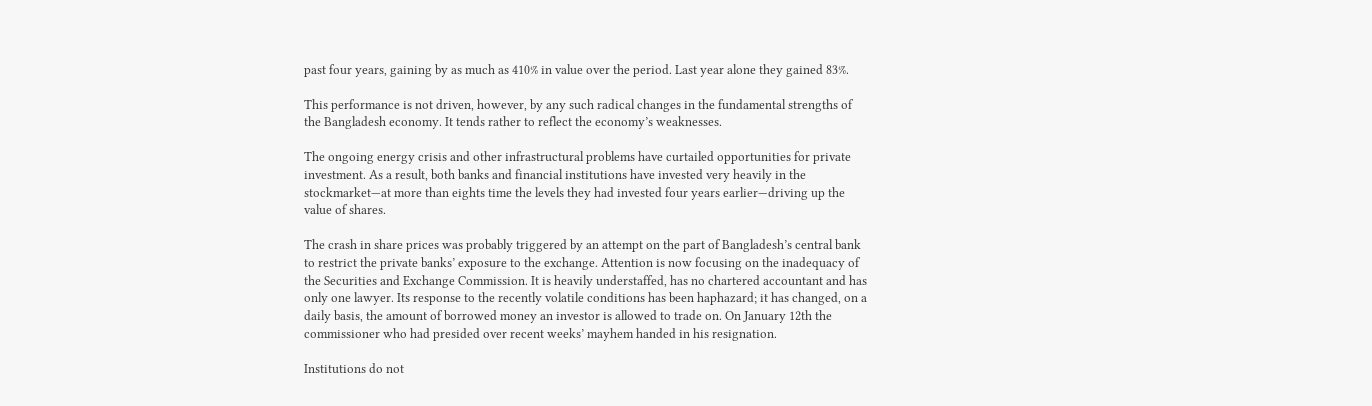past four years, gaining by as much as 410% in value over the period. Last year alone they gained 83%.

This performance is not driven, however, by any such radical changes in the fundamental strengths of the Bangladesh economy. It tends rather to reflect the economy’s weaknesses.

The ongoing energy crisis and other infrastructural problems have curtailed opportunities for private investment. As a result, both banks and financial institutions have invested very heavily in the stockmarket—at more than eights time the levels they had invested four years earlier—driving up the value of shares.

The crash in share prices was probably triggered by an attempt on the part of Bangladesh’s central bank to restrict the private banks’ exposure to the exchange. Attention is now focusing on the inadequacy of the Securities and Exchange Commission. It is heavily understaffed, has no chartered accountant and has only one lawyer. Its response to the recently volatile conditions has been haphazard; it has changed, on a daily basis, the amount of borrowed money an investor is allowed to trade on. On January 12th the commissioner who had presided over recent weeks’ mayhem handed in his resignation.

Institutions do not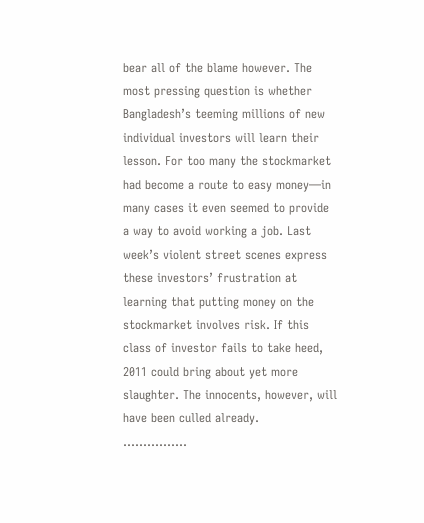bear all of the blame however. The most pressing question is whether Bangladesh’s teeming millions of new individual investors will learn their lesson. For too many the stockmarket had become a route to easy money—in many cases it even seemed to provide a way to avoid working a job. Last week’s violent street scenes express these investors’ frustration at learning that putting money on the stockmarket involves risk. If this class of investor fails to take heed, 2011 could bring about yet more slaughter. The innocents, however, will have been culled already.
................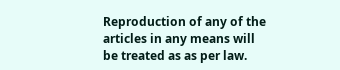Reproduction of any of the articles in any means will be treated as as per law.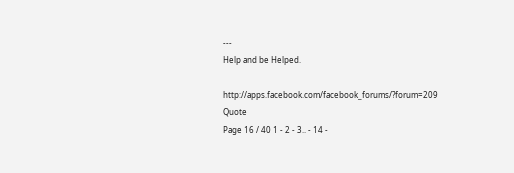---
Help and be Helped.

http://apps.facebook.com/facebook_forums/?forum=209
Quote
Page 16 / 40 1 - 2 - 3.. - 14 -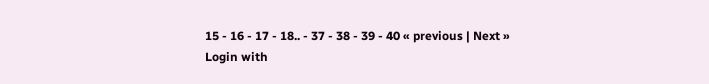15 - 16 - 17 - 18.. - 37 - 38 - 39 - 40 « previous | Next »
Login with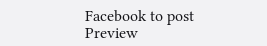Facebook to post
Preview